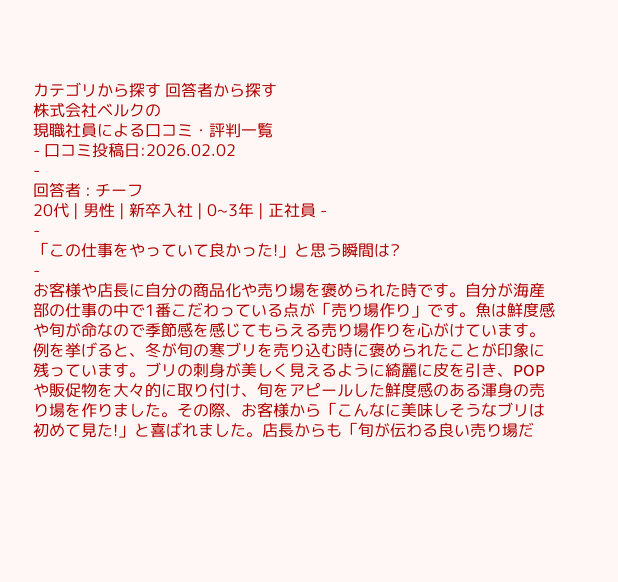カテゴリから探す 回答者から探す
株式会社ベルクの
現職社員による口コミ・評判一覧
- 口コミ投稿日:2026.02.02
-
回答者 : チーフ
20代 | 男性 | 新卒入社 | 0~3年 | 正社員 -
-
「この仕事をやっていて良かった!」と思う瞬間は?
-
お客様や店長に自分の商品化や売り場を褒められた時です。自分が海産部の仕事の中で1番こだわっている点が「売り場作り」です。魚は鮮度感や旬が命なので季節感を感じてもらえる売り場作りを心がけています。例を挙げると、冬が旬の寒ブリを売り込む時に褒められたことが印象に残っています。ブリの刺身が美しく見えるように綺麗に皮を引き、POPや販促物を大々的に取り付け、旬をアピールした鮮度感のある渾身の売り場を作りました。その際、お客様から「こんなに美味しそうなブリは初めて見た!」と喜ばれました。店長からも「旬が伝わる良い売り場だ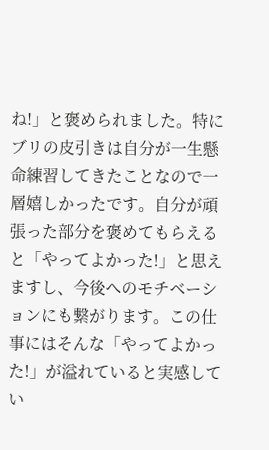ね!」と褒められました。特にブリの皮引きは自分が一生懸命練習してきたことなので一層嬉しかったです。自分が頑張った部分を褒めてもらえると「やってよかった!」と思えますし、今後へのモチベーションにも繋がります。この仕事にはそんな「やってよかった!」が溢れていると実感してい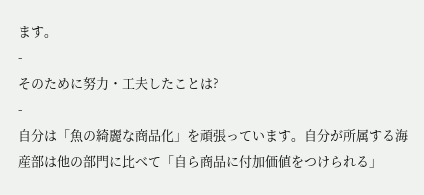ます。
-
そのために努力・工夫したことは?
-
自分は「魚の綺麗な商品化」を頑張っています。自分が所属する海産部は他の部門に比べて「自ら商品に付加価値をつけられる」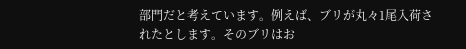部門だと考えています。例えば、ブリが丸々1尾入荷されたとします。そのブリはお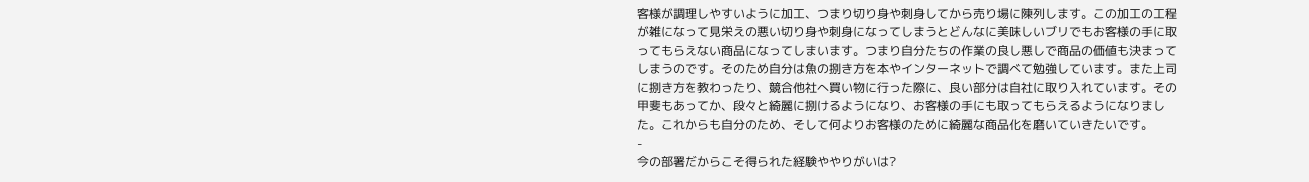客様が調理しやすいように加工、つまり切り身や刺身してから売り場に陳列します。この加工の工程が雑になって見栄えの悪い切り身や刺身になってしまうとどんなに美味しいブリでもお客様の手に取ってもらえない商品になってしまいます。つまり自分たちの作業の良し悪しで商品の価値も決まってしまうのです。そのため自分は魚の捌き方を本やインターネットで調べて勉強しています。また上司に捌き方を教わったり、競合他社へ買い物に行った際に、良い部分は自社に取り入れています。その甲斐もあってか、段々と綺麗に捌けるようになり、お客様の手にも取ってもらえるようになりました。これからも自分のため、そして何よりお客様のために綺麗な商品化を磨いていきたいです。
-
今の部署だからこそ得られた経験ややりがいは?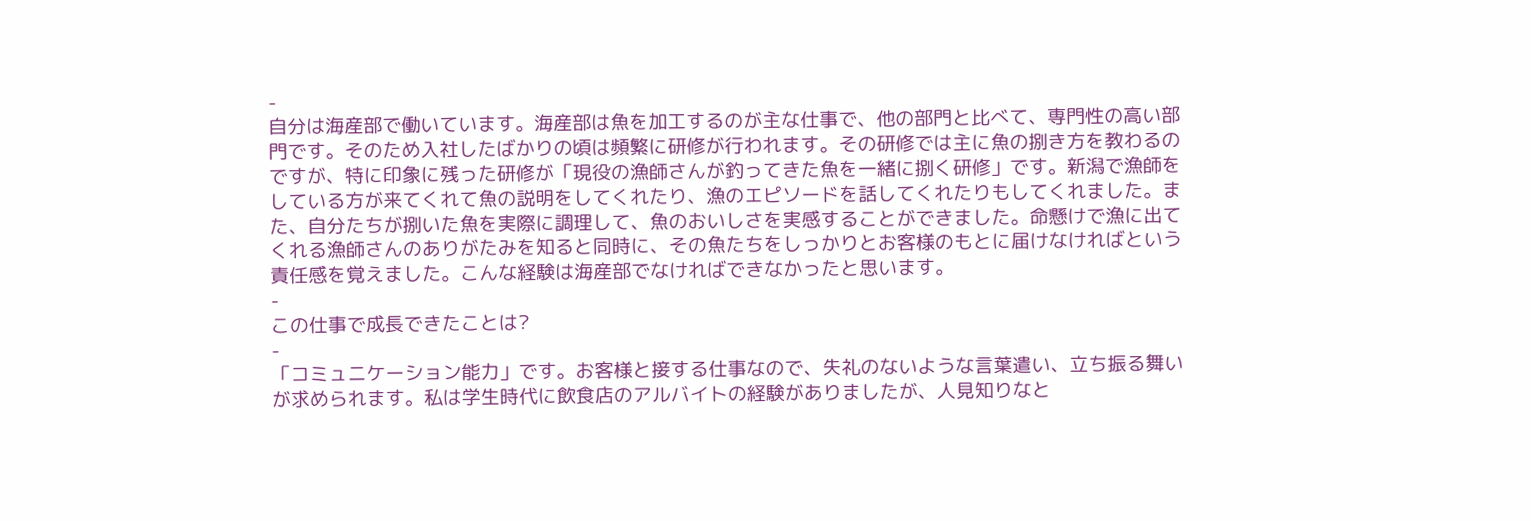-
自分は海産部で働いています。海産部は魚を加工するのが主な仕事で、他の部門と比べて、専門性の高い部門です。そのため入社したばかりの頃は頻繁に研修が行われます。その研修では主に魚の捌き方を教わるのですが、特に印象に残った研修が「現役の漁師さんが釣ってきた魚を一緒に捌く研修」です。新潟で漁師をしている方が来てくれて魚の説明をしてくれたり、漁のエピソードを話してくれたりもしてくれました。また、自分たちが捌いた魚を実際に調理して、魚のおいしさを実感することができました。命懸けで漁に出てくれる漁師さんのありがたみを知ると同時に、その魚たちをしっかりとお客様のもとに届けなければという責任感を覚えました。こんな経験は海産部でなければできなかったと思います。
-
この仕事で成長できたことは?
-
「コミュニケーション能力」です。お客様と接する仕事なので、失礼のないような言葉遣い、立ち振る舞いが求められます。私は学生時代に飲食店のアルバイトの経験がありましたが、人見知りなと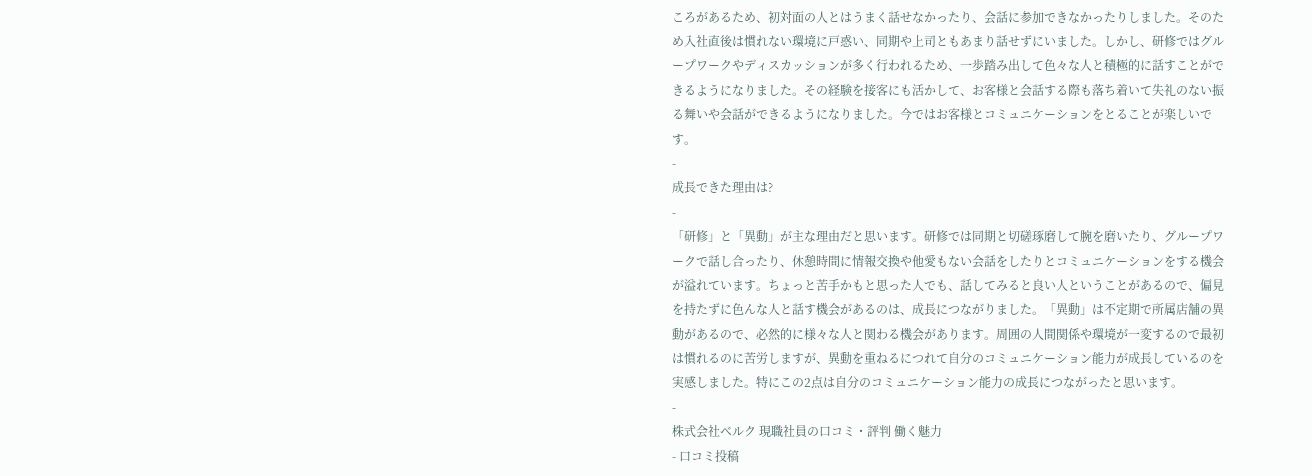ころがあるため、初対面の人とはうまく話せなかったり、会話に参加できなかったりしました。そのため入社直後は慣れない環境に戸惑い、同期や上司ともあまり話せずにいました。しかし、研修ではグループワークやディスカッションが多く行われるため、一歩踏み出して色々な人と積極的に話すことができるようになりました。その経験を接客にも活かして、お客様と会話する際も落ち着いて失礼のない振る舞いや会話ができるようになりました。今ではお客様とコミュニケーションをとることが楽しいです。
-
成長できた理由は?
-
「研修」と「異動」が主な理由だと思います。研修では同期と切磋琢磨して腕を磨いたり、グループワークで話し合ったり、休憩時間に情報交換や他愛もない会話をしたりとコミュニケーションをする機会が溢れています。ちょっと苦手かもと思った人でも、話してみると良い人ということがあるので、偏見を持たずに色んな人と話す機会があるのは、成長につながりました。「異動」は不定期で所属店舗の異動があるので、必然的に様々な人と関わる機会があります。周囲の人間関係や環境が一変するので最初は慣れるのに苦労しますが、異動を重ねるにつれて自分のコミュニケーション能力が成長しているのを実感しました。特にこの2点は自分のコミュニケーション能力の成長につながったと思います。
-
株式会社ベルク 現職社員の口コミ・評判 働く魅力
- 口コミ投稿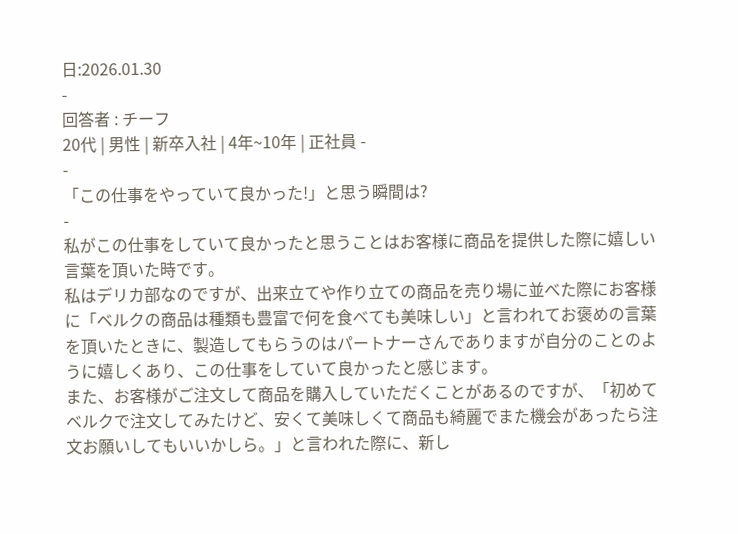日:2026.01.30
-
回答者 : チーフ
20代 | 男性 | 新卒入社 | 4年~10年 | 正社員 -
-
「この仕事をやっていて良かった!」と思う瞬間は?
-
私がこの仕事をしていて良かったと思うことはお客様に商品を提供した際に嬉しい言葉を頂いた時です。
私はデリカ部なのですが、出来立てや作り立ての商品を売り場に並べた際にお客様に「ベルクの商品は種類も豊富で何を食べても美味しい」と言われてお褒めの言葉を頂いたときに、製造してもらうのはパートナーさんでありますが自分のことのように嬉しくあり、この仕事をしていて良かったと感じます。
また、お客様がご注文して商品を購入していただくことがあるのですが、「初めてベルクで注文してみたけど、安くて美味しくて商品も綺麗でまた機会があったら注文お願いしてもいいかしら。」と言われた際に、新し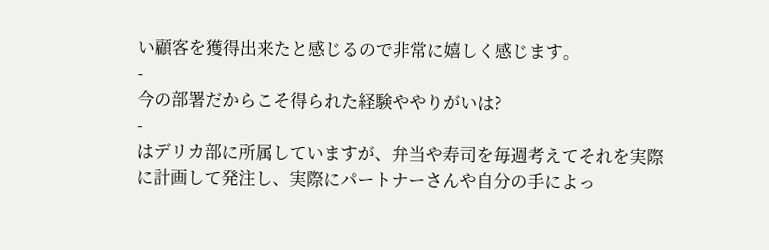い顧客を獲得出来たと感じるので非常に嬉しく感じます。
-
今の部署だからこそ得られた経験ややりがいは?
-
はデリカ部に所属していますが、弁当や寿司を毎週考えてそれを実際に計画して発注し、実際にパートナーさんや自分の手によっ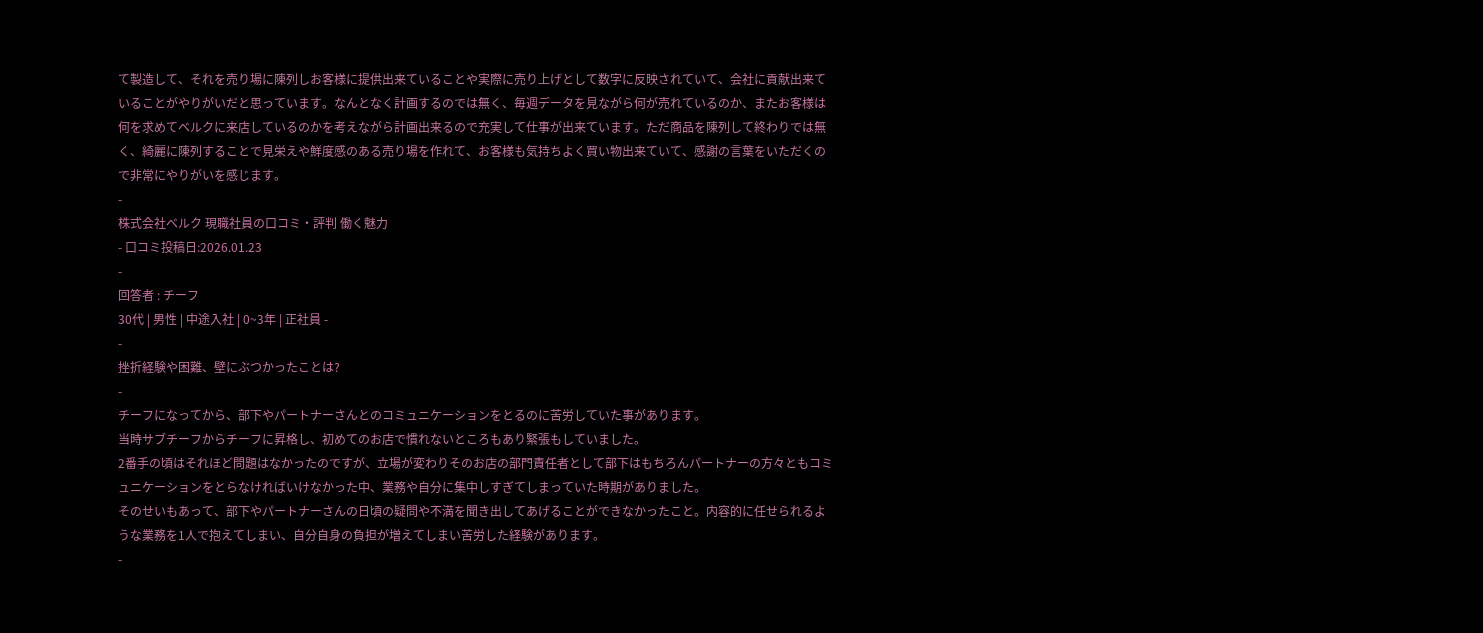て製造して、それを売り場に陳列しお客様に提供出来ていることや実際に売り上げとして数字に反映されていて、会社に貢献出来ていることがやりがいだと思っています。なんとなく計画するのでは無く、毎週データを見ながら何が売れているのか、またお客様は何を求めてベルクに来店しているのかを考えながら計画出来るので充実して仕事が出来ています。ただ商品を陳列して終わりでは無く、綺麗に陳列することで見栄えや鮮度感のある売り場を作れて、お客様も気持ちよく買い物出来ていて、感謝の言葉をいただくので非常にやりがいを感じます。
-
株式会社ベルク 現職社員の口コミ・評判 働く魅力
- 口コミ投稿日:2026.01.23
-
回答者 : チーフ
30代 | 男性 | 中途入社 | 0~3年 | 正社員 -
-
挫折経験や困難、壁にぶつかったことは?
-
チーフになってから、部下やパートナーさんとのコミュニケーションをとるのに苦労していた事があります。
当時サブチーフからチーフに昇格し、初めてのお店で慣れないところもあり緊張もしていました。
2番手の頃はそれほど問題はなかったのですが、立場が変わりそのお店の部門責任者として部下はもちろんパートナーの方々ともコミュニケーションをとらなければいけなかった中、業務や自分に集中しすぎてしまっていた時期がありました。
そのせいもあって、部下やパートナーさんの日頃の疑問や不満を聞き出してあげることができなかったこと。内容的に任せられるような業務を1人で抱えてしまい、自分自身の負担が増えてしまい苦労した経験があります。
-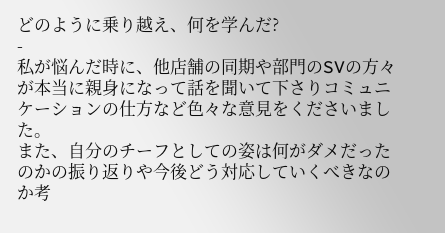どのように乗り越え、何を学んだ?
-
私が悩んだ時に、他店舗の同期や部門のSVの方々が本当に親身になって話を聞いて下さりコミュニケーションの仕方など色々な意見をくださいました。
また、自分のチーフとしての姿は何がダメだったのかの振り返りや今後どう対応していくべきなのか考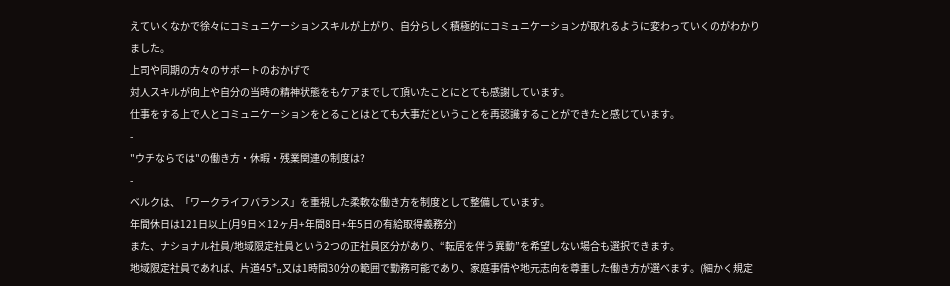えていくなかで徐々にコミュニケーションスキルが上がり、自分らしく積極的にコミュニケーションが取れるように変わっていくのがわかりました。
上司や同期の方々のサポートのおかげで
対人スキルが向上や自分の当時の精神状態をもケアまでして頂いたことにとても感謝しています。
仕事をする上で人とコミュニケーションをとることはとても大事だということを再認識することができたと感じています。
-
"ウチならでは"の働き方・休暇・残業関連の制度は?
-
ベルクは、「ワークライフバランス」を重視した柔軟な働き方を制度として整備しています。
年間休日は121日以上(月9日×12ヶ月+年間8日+年5日の有給取得義務分)
また、ナショナル社員/地域限定社員という2つの正社員区分があり、“転居を伴う異動”を希望しない場合も選択できます。
地域限定社員であれば、片道45㌔又は1時間30分の範囲で勤務可能であり、家庭事情や地元志向を尊重した働き方が選べます。(細かく規定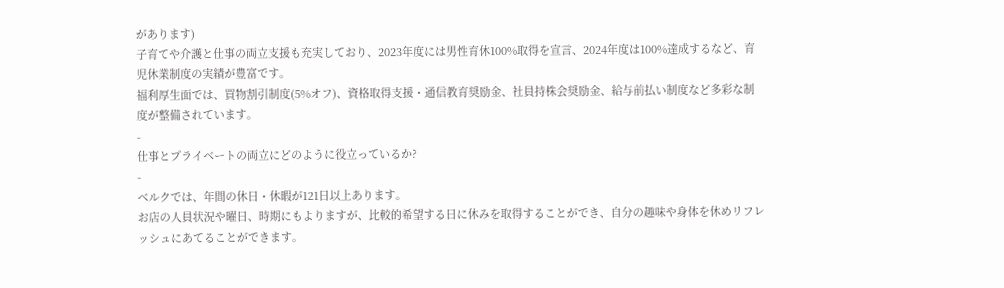があります)
子育てや介護と仕事の両立支援も充実しており、2023年度には男性育休100%取得を宣言、2024年度は100%達成するなど、育児休業制度の実績が豊富です。
福利厚生面では、買物割引制度(5%オフ)、資格取得支援・通信教育奨励金、社員持株会奨励金、給与前払い制度など多彩な制度が整備されています。
-
仕事とプライベートの両立にどのように役立っているか?
-
ベルクでは、年間の休日・休暇が121日以上あります。
お店の人員状況や曜日、時期にもよりますが、比較的希望する日に休みを取得することができ、自分の趣味や身体を休めリフレッシュにあてることができます。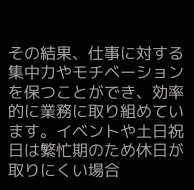その結果、仕事に対する集中力やモチベーションを保つことができ、効率的に業務に取り組めています。イベントや土日祝日は繁忙期のため休日が取りにくい場合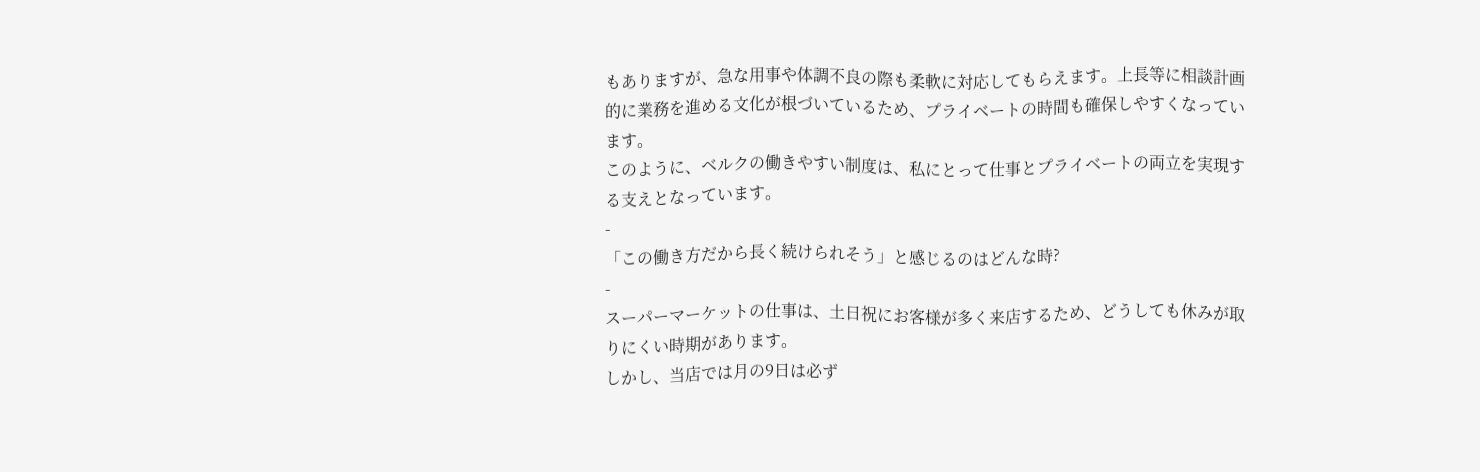もありますが、急な用事や体調不良の際も柔軟に対応してもらえます。上長等に相談計画的に業務を進める文化が根づいているため、プライベートの時間も確保しやすくなっています。
このように、ベルクの働きやすい制度は、私にとって仕事とプライベートの両立を実現する支えとなっています。
-
「この働き方だから長く続けられそう」と感じるのはどんな時?
-
スーパーマーケットの仕事は、土日祝にお客様が多く来店するため、どうしても休みが取りにくい時期があります。
しかし、当店では月の9日は必ず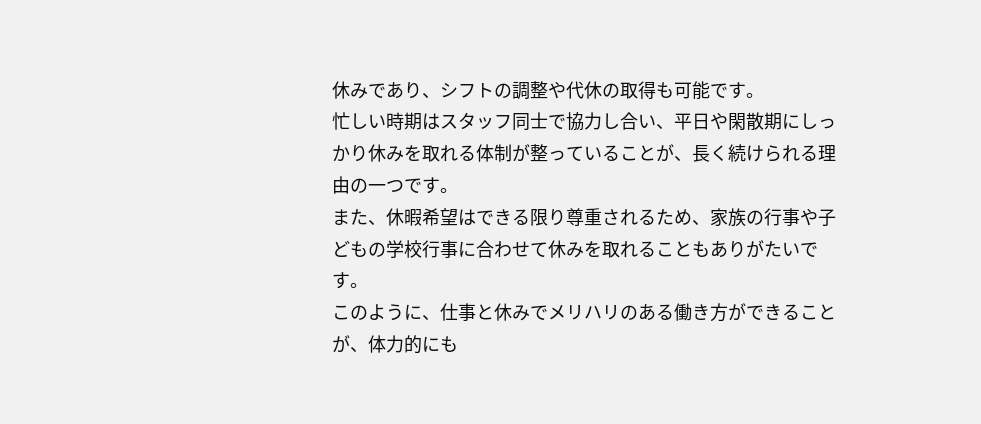休みであり、シフトの調整や代休の取得も可能です。
忙しい時期はスタッフ同士で協力し合い、平日や閑散期にしっかり休みを取れる体制が整っていることが、長く続けられる理由の一つです。
また、休暇希望はできる限り尊重されるため、家族の行事や子どもの学校行事に合わせて休みを取れることもありがたいです。
このように、仕事と休みでメリハリのある働き方ができることが、体力的にも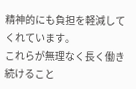精神的にも負担を軽減してくれています。
これらが無理なく長く働き続けること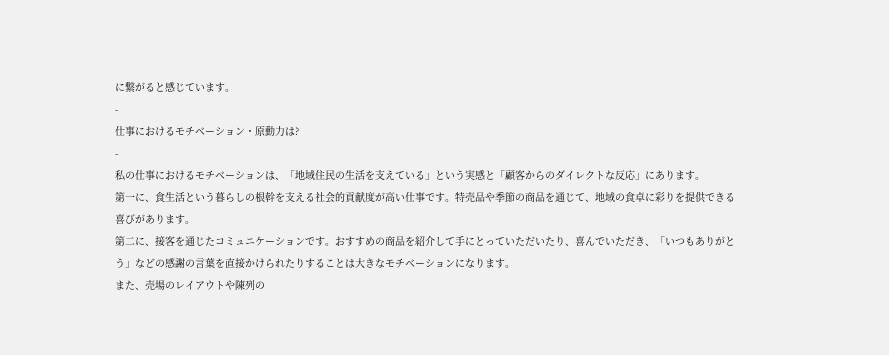に繋がると感じています。
-
仕事におけるモチベーション・原動力は?
-
私の仕事におけるモチベーションは、「地域住民の生活を支えている」という実感と「顧客からのダイレクトな反応」にあります。
第一に、食生活という暮らしの根幹を支える社会的貢献度が高い仕事です。特売品や季節の商品を通じて、地域の食卓に彩りを提供できる喜びがあります。
第二に、接客を通じたコミュニケーションです。おすすめの商品を紹介して手にとっていただいたり、喜んでいただき、「いつもありがとう」などの感謝の言葉を直接かけられたりすることは大きなモチベーションになります。
また、売場のレイアウトや陳列の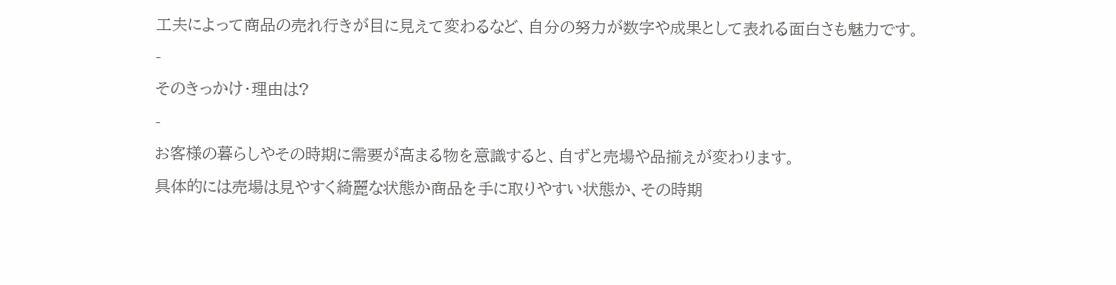工夫によって商品の売れ行きが目に見えて変わるなど、自分の努力が数字や成果として表れる面白さも魅力です。
-
そのきっかけ・理由は?
-
お客様の暮らしやその時期に需要が高まる物を意識すると、自ずと売場や品揃えが変わります。
具体的には売場は見やすく綺麗な状態か商品を手に取りやすい状態か、その時期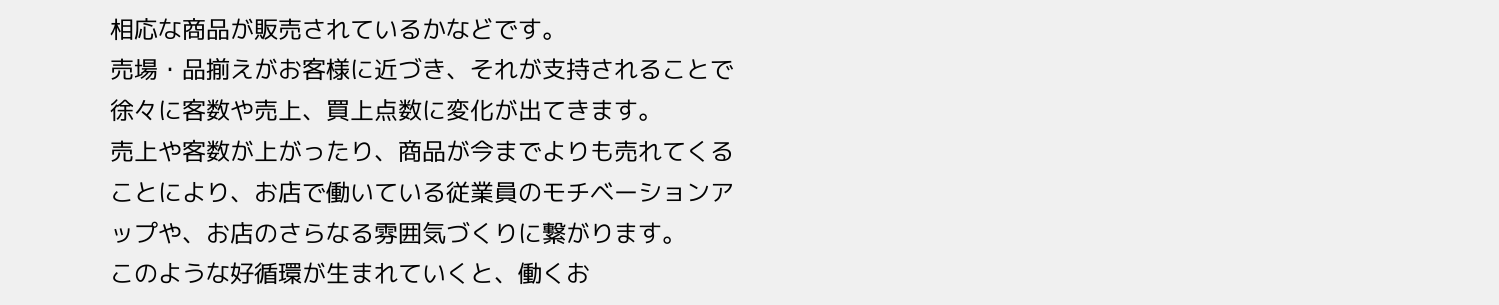相応な商品が販売されているかなどです。
売場・品揃えがお客様に近づき、それが支持されることで徐々に客数や売上、買上点数に変化が出てきます。
売上や客数が上がったり、商品が今までよりも売れてくることにより、お店で働いている従業員のモチベーションアップや、お店のさらなる雰囲気づくりに繋がります。
このような好循環が生まれていくと、働くお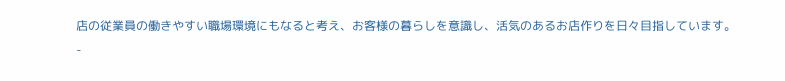店の従業員の働きやすい職場環境にもなると考え、お客様の暮らしを意識し、活気のあるお店作りを日々目指しています。
-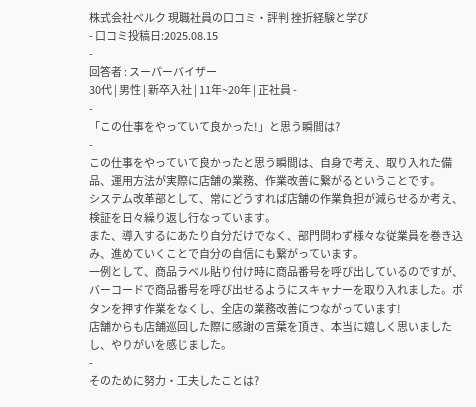株式会社ベルク 現職社員の口コミ・評判 挫折経験と学び
- 口コミ投稿日:2025.08.15
-
回答者 : スーパーバイザー
30代 | 男性 | 新卒入社 | 11年~20年 | 正社員 -
-
「この仕事をやっていて良かった!」と思う瞬間は?
-
この仕事をやっていて良かったと思う瞬間は、自身で考え、取り入れた備品、運用方法が実際に店舗の業務、作業改善に繋がるということです。
システム改革部として、常にどうすれば店舗の作業負担が減らせるか考え、検証を日々繰り返し行なっています。
また、導入するにあたり自分だけでなく、部門問わず様々な従業員を巻き込み、進めていくことで自分の自信にも繋がっています。
一例として、商品ラベル貼り付け時に商品番号を呼び出しているのですが、バーコードで商品番号を呼び出せるようにスキャナーを取り入れました。ボタンを押す作業をなくし、全店の業務改善につながっています!
店舗からも店舗巡回した際に感謝の言葉を頂き、本当に嬉しく思いましたし、やりがいを感じました。
-
そのために努力・工夫したことは?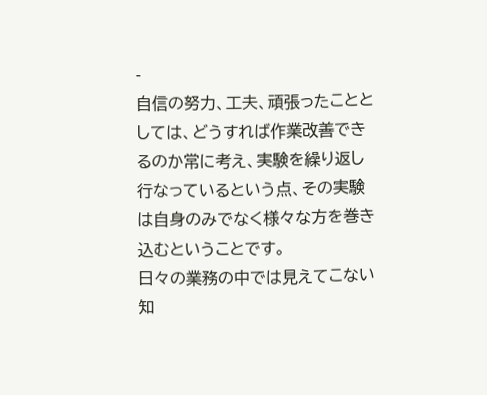-
自信の努力、工夫、頑張ったこととしては、どうすれば作業改善できるのか常に考え、実験を繰り返し行なっているという点、その実験は自身のみでなく様々な方を巻き込むということです。
日々の業務の中では見えてこない知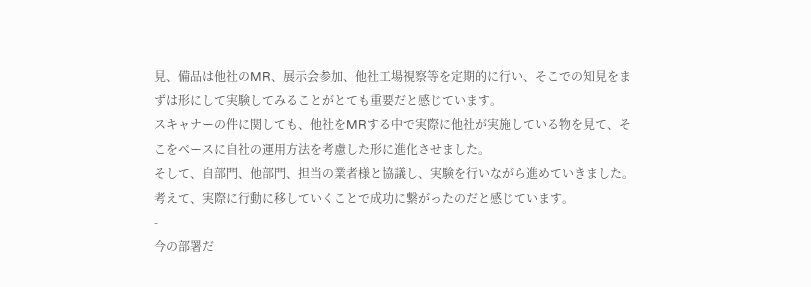見、備品は他社のMR、展示会参加、他社工場視察等を定期的に行い、そこでの知見をまずは形にして実験してみることがとても重要だと感じています。
スキャナーの件に関しても、他社をMRする中で実際に他社が実施している物を見て、そこをベースに自社の運用方法を考慮した形に進化させました。
そして、自部門、他部門、担当の業者様と協議し、実験を行いながら進めていきました。
考えて、実際に行動に移していくことで成功に繋がったのだと感じています。
-
今の部署だ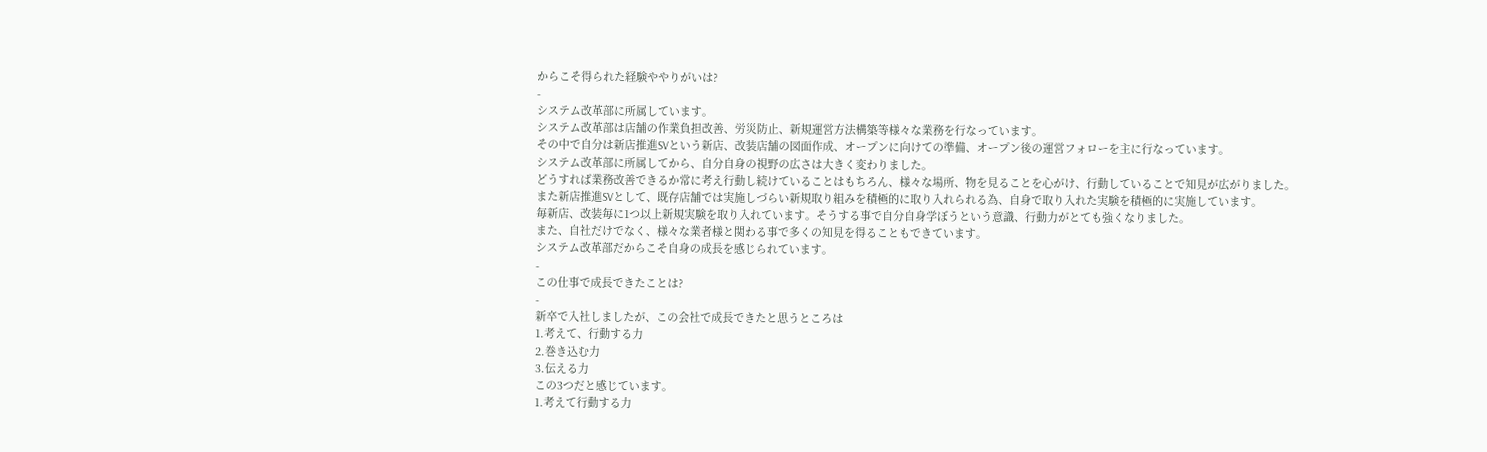からこそ得られた経験ややりがいは?
-
システム改革部に所属しています。
システム改革部は店舗の作業負担改善、労災防止、新規運営方法構築等様々な業務を行なっています。
その中で自分は新店推進SVという新店、改装店舗の図面作成、オープンに向けての準備、オープン後の運営フォローを主に行なっています。
システム改革部に所属してから、自分自身の視野の広さは大きく変わりました。
どうすれば業務改善できるか常に考え行動し続けていることはもちろん、様々な場所、物を見ることを心がけ、行動していることで知見が広がりました。
また新店推進SVとして、既存店舗では実施しづらい新規取り組みを積極的に取り入れられる為、自身で取り入れた実験を積極的に実施しています。
毎新店、改装毎に1つ以上新規実験を取り入れています。そうする事で自分自身学ぼうという意識、行動力がとても強くなりました。
また、自社だけでなく、様々な業者様と関わる事で多くの知見を得ることもできています。
システム改革部だからこそ自身の成長を感じられています。
-
この仕事で成長できたことは?
-
新卒で入社しましたが、この会社で成長できたと思うところは
1.考えて、行動する力
2.巻き込む力
3.伝える力
この3つだと感じています。
1.考えて行動する力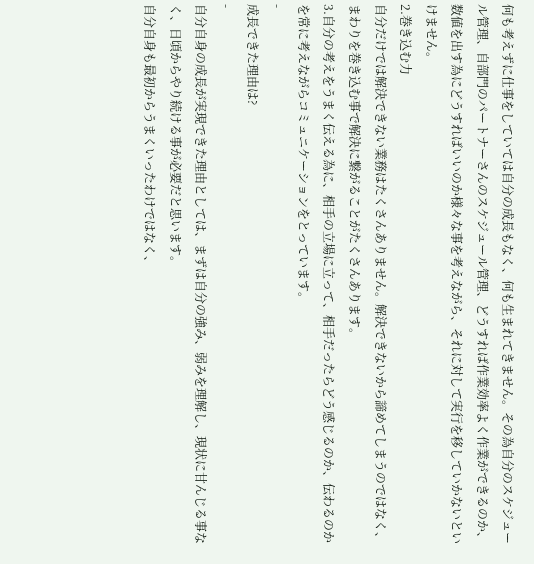何も考えずに仕事をしていては自分の成長もなく、何も生まれてきません。その為自分のスケジュール管理、自部門のパートナーさんのスケジュール管理、どうすれば作業効率よく作業ができるのか、数値を出す為にどうすればいいのか様々な事を考えながら、それに対して実行を移していかないといけません。
2.巻き込む力
自分だけでは解決できない業務はたくさんありません。解決できないから諦めてしまうのではなく、まわりを巻き込む事で解決に繋がることがたくさんあります。
3.自分の考えをうまく伝える為に、相手の立場に立って、相手だったらどう感じるのか、伝わるのかを常に考えながらコミュニケーションをとっています。
-
成長できた理由は?
-
自分自身の成長が実現できた理由としては、まずは自分の強み、弱みを理解し、現状に甘んじる事なく、日頃からやり続ける事が必要だと思います。
自分自身も最初からうまくいったわけではなく、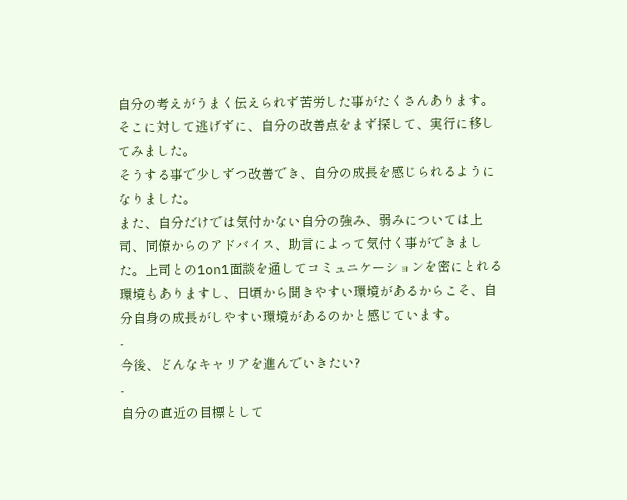自分の考えがうまく伝えられず苦労した事がたくさんあります。
そこに対して逃げずに、自分の改善点をまず探して、実行に移してみました。
そうする事で少しずつ改善でき、自分の成長を感じられるようになりました。
また、自分だけでは気付かない自分の強み、弱みについては上司、同僚からのアドバイス、助言によって気付く事ができました。上司との1on1面談を通してコミュニケーションを密にとれる環境もありますし、日頃から聞きやすい環境があるからこそ、自分自身の成長がしやすい環境があるのかと感じています。
-
今後、どんなキャリアを進んでいきたい?
-
自分の直近の目標として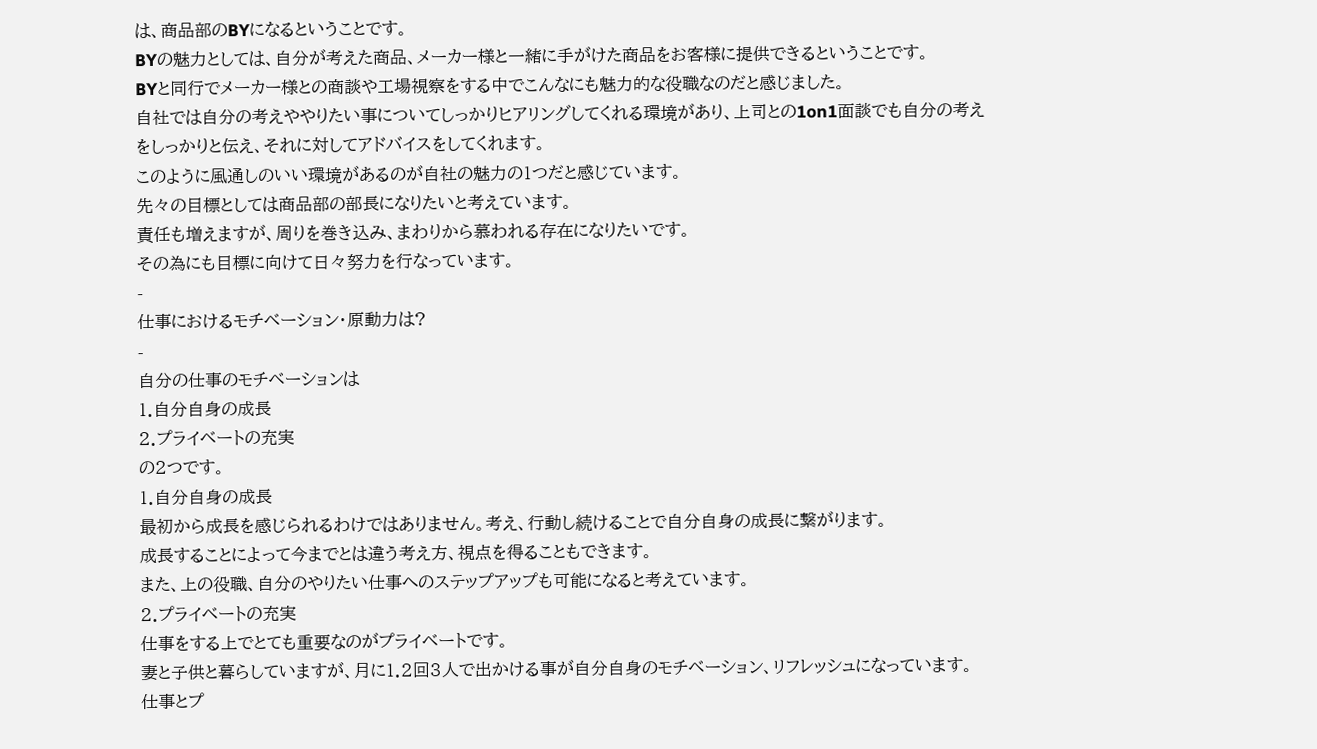は、商品部のBYになるということです。
BYの魅力としては、自分が考えた商品、メーカー様と一緒に手がけた商品をお客様に提供できるということです。
BYと同行でメーカー様との商談や工場視察をする中でこんなにも魅力的な役職なのだと感じました。
自社では自分の考えややりたい事についてしっかりヒアリングしてくれる環境があり、上司との1on1面談でも自分の考えをしっかりと伝え、それに対してアドバイスをしてくれます。
このように風通しのいい環境があるのが自社の魅力の1つだと感じています。
先々の目標としては商品部の部長になりたいと考えています。
責任も増えますが、周りを巻き込み、まわりから慕われる存在になりたいです。
その為にも目標に向けて日々努力を行なっています。
-
仕事におけるモチベーション・原動力は?
-
自分の仕事のモチベーションは
1.自分自身の成長
2.プライベートの充実
の2つです。
1.自分自身の成長
最初から成長を感じられるわけではありません。考え、行動し続けることで自分自身の成長に繋がります。
成長することによって今までとは違う考え方、視点を得ることもできます。
また、上の役職、自分のやりたい仕事へのステップアップも可能になると考えています。
2.プライベートの充実
仕事をする上でとても重要なのがプライベートです。
妻と子供と暮らしていますが、月に1.2回3人で出かける事が自分自身のモチベーション、リフレッシュになっています。
仕事とプ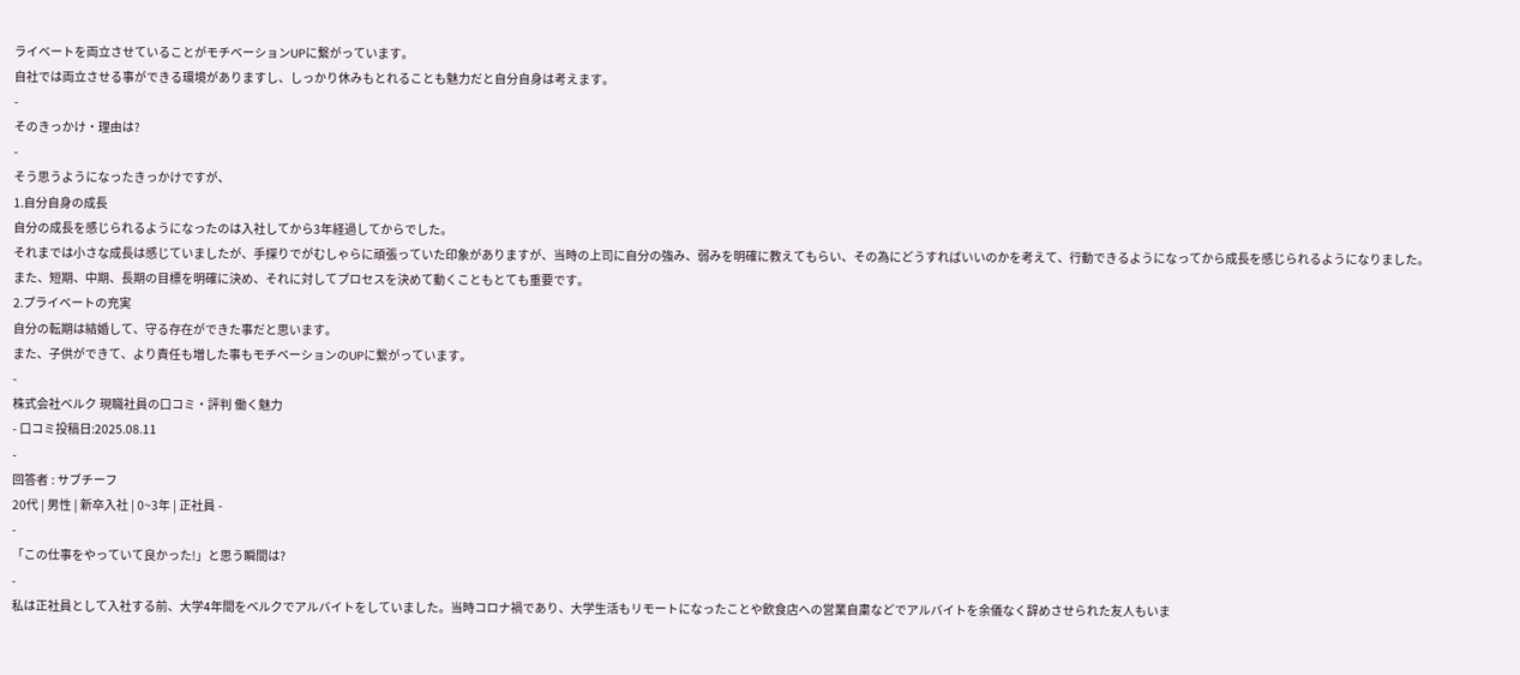ライベートを両立させていることがモチベーションUPに繋がっています。
自社では両立させる事ができる環境がありますし、しっかり休みもとれることも魅力だと自分自身は考えます。
-
そのきっかけ・理由は?
-
そう思うようになったきっかけですが、
1.自分自身の成長
自分の成長を感じられるようになったのは入社してから3年経過してからでした。
それまでは小さな成長は感じていましたが、手探りでがむしゃらに頑張っていた印象がありますが、当時の上司に自分の強み、弱みを明確に教えてもらい、その為にどうすればいいのかを考えて、行動できるようになってから成長を感じられるようになりました。
また、短期、中期、長期の目標を明確に決め、それに対してプロセスを決めて動くこともとても重要です。
2.プライベートの充実
自分の転期は結婚して、守る存在ができた事だと思います。
また、子供ができて、より責任も増した事もモチベーションのUPに繋がっています。
-
株式会社ベルク 現職社員の口コミ・評判 働く魅力
- 口コミ投稿日:2025.08.11
-
回答者 : サブチーフ
20代 | 男性 | 新卒入社 | 0~3年 | 正社員 -
-
「この仕事をやっていて良かった!」と思う瞬間は?
-
私は正社員として入社する前、大学4年間をベルクでアルバイトをしていました。当時コロナ禍であり、大学生活もリモートになったことや飲食店への営業自粛などでアルバイトを余儀なく辞めさせられた友人もいま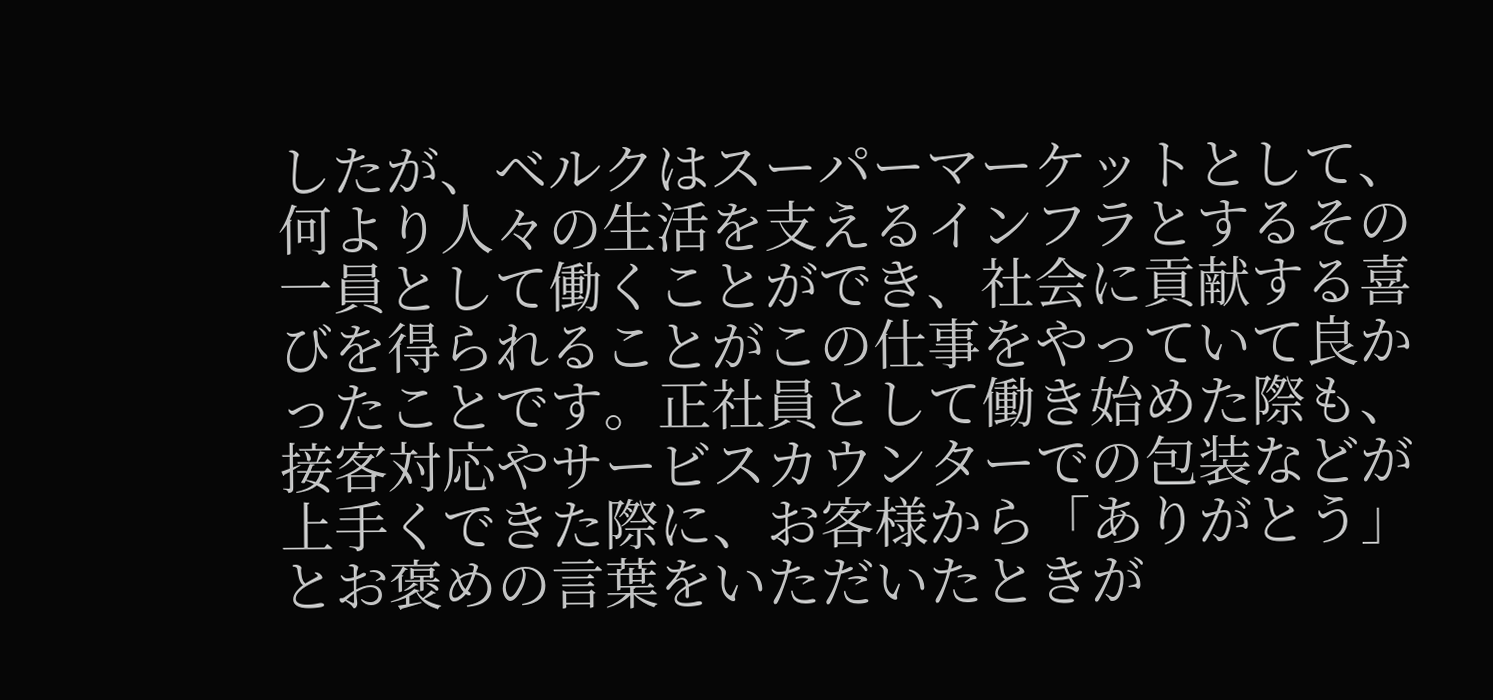したが、ベルクはスーパーマーケットとして、何より人々の生活を支えるインフラとするその一員として働くことができ、社会に貢献する喜びを得られることがこの仕事をやっていて良かったことです。正社員として働き始めた際も、接客対応やサービスカウンターでの包装などが上手くできた際に、お客様から「ありがとう」とお褒めの言葉をいただいたときが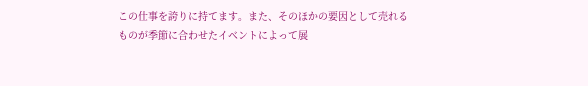この仕事を誇りに持てます。また、そのほかの要因として売れるものが季節に合わせたイベントによって展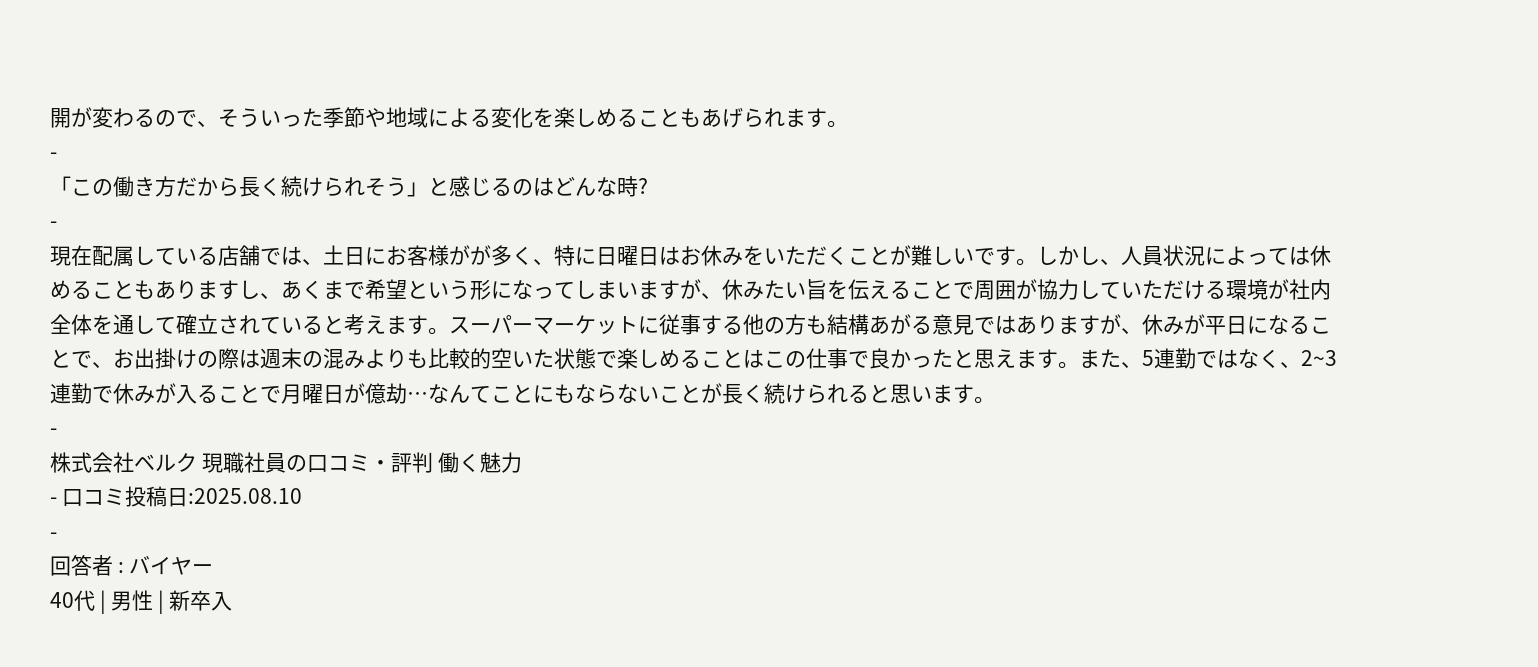開が変わるので、そういった季節や地域による変化を楽しめることもあげられます。
-
「この働き方だから長く続けられそう」と感じるのはどんな時?
-
現在配属している店舗では、土日にお客様がが多く、特に日曜日はお休みをいただくことが難しいです。しかし、人員状況によっては休めることもありますし、あくまで希望という形になってしまいますが、休みたい旨を伝えることで周囲が協力していただける環境が社内全体を通して確立されていると考えます。スーパーマーケットに従事する他の方も結構あがる意見ではありますが、休みが平日になることで、お出掛けの際は週末の混みよりも比較的空いた状態で楽しめることはこの仕事で良かったと思えます。また、5連勤ではなく、2~3連勤で休みが入ることで月曜日が億劫…なんてことにもならないことが長く続けられると思います。
-
株式会社ベルク 現職社員の口コミ・評判 働く魅力
- 口コミ投稿日:2025.08.10
-
回答者 : バイヤー
40代 | 男性 | 新卒入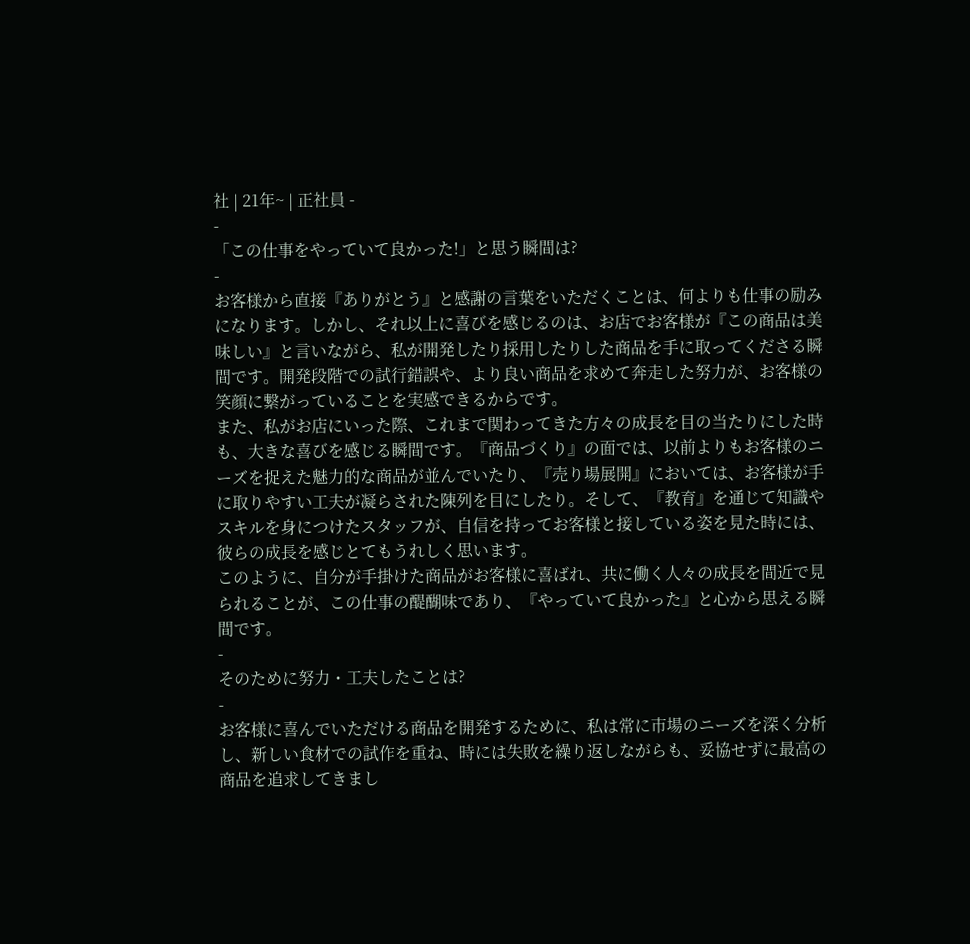社 | 21年~ | 正社員 -
-
「この仕事をやっていて良かった!」と思う瞬間は?
-
お客様から直接『ありがとう』と感謝の言葉をいただくことは、何よりも仕事の励みになります。しかし、それ以上に喜びを感じるのは、お店でお客様が『この商品は美味しい』と言いながら、私が開発したり採用したりした商品を手に取ってくださる瞬間です。開発段階での試行錯誤や、より良い商品を求めて奔走した努力が、お客様の笑顔に繋がっていることを実感できるからです。
また、私がお店にいった際、これまで関わってきた方々の成長を目の当たりにした時も、大きな喜びを感じる瞬間です。『商品づくり』の面では、以前よりもお客様のニーズを捉えた魅力的な商品が並んでいたり、『売り場展開』においては、お客様が手に取りやすい工夫が凝らされた陳列を目にしたり。そして、『教育』を通じて知識やスキルを身につけたスタッフが、自信を持ってお客様と接している姿を見た時には、彼らの成長を感じとてもうれしく思います。
このように、自分が手掛けた商品がお客様に喜ばれ、共に働く人々の成長を間近で見られることが、この仕事の醍醐味であり、『やっていて良かった』と心から思える瞬間です。
-
そのために努力・工夫したことは?
-
お客様に喜んでいただける商品を開発するために、私は常に市場のニーズを深く分析し、新しい食材での試作を重ね、時には失敗を繰り返しながらも、妥協せずに最高の商品を追求してきまし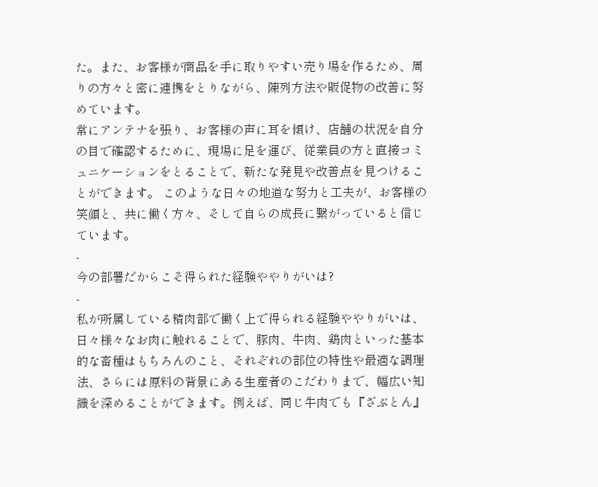た。また、お客様が商品を手に取りやすい売り場を作るため、周りの方々と密に連携をとりながら、陳列方法や販促物の改善に努めています。
常にアンテナを張り、お客様の声に耳を傾け、店舗の状況を自分の目で確認するために、現場に足を運び、従業員の方と直接コミュニケーションをとることで、新たな発見や改善点を見つけることができます。 このような日々の地道な努力と工夫が、お客様の笑顔と、共に働く方々、そして自らの成長に繋がっていると信じています。
-
今の部署だからこそ得られた経験ややりがいは?
-
私が所属している精肉部で働く上で得られる経験ややりがいは、日々様々なお肉に触れることで、豚肉、牛肉、鶏肉といった基本的な畜種はもちろんのこと、それぞれの部位の特性や最適な調理法、さらには原料の背景にある生産者のこだわりまで、幅広い知識を深めることができます。例えば、同じ牛肉でも『ざぶとん』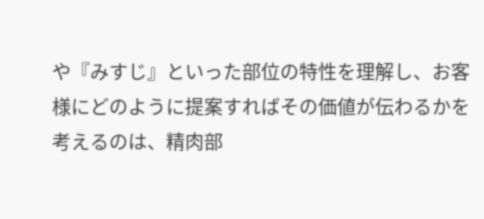や『みすじ』といった部位の特性を理解し、お客様にどのように提案すればその価値が伝わるかを考えるのは、精肉部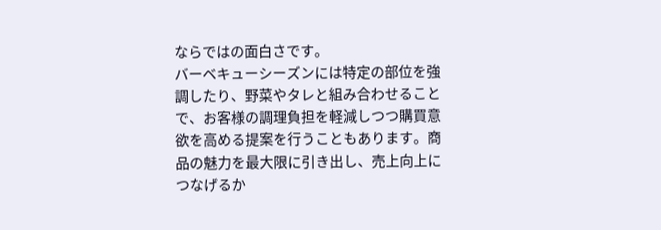ならではの面白さです。
バーベキューシーズンには特定の部位を強調したり、野菜やタレと組み合わせることで、お客様の調理負担を軽減しつつ購買意欲を高める提案を行うこともあります。商品の魅力を最大限に引き出し、売上向上につなげるか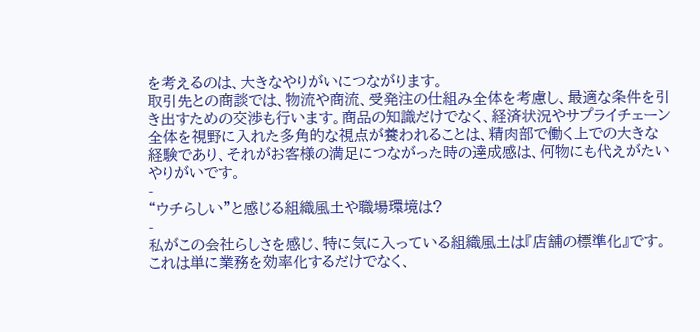を考えるのは、大きなやりがいにつながります。
取引先との商談では、物流や商流、受発注の仕組み全体を考慮し、最適な条件を引き出すための交渉も行います。商品の知識だけでなく、経済状況やサプライチェーン全体を視野に入れた多角的な視点が養われることは、精肉部で働く上での大きな経験であり、それがお客様の満足につながった時の達成感は、何物にも代えがたいやりがいです。
-
“ウチらしい”と感じる組織風土や職場環境は?
-
私がこの会社らしさを感じ、特に気に入っている組織風土は『店舗の標準化』です。これは単に業務を効率化するだけでなく、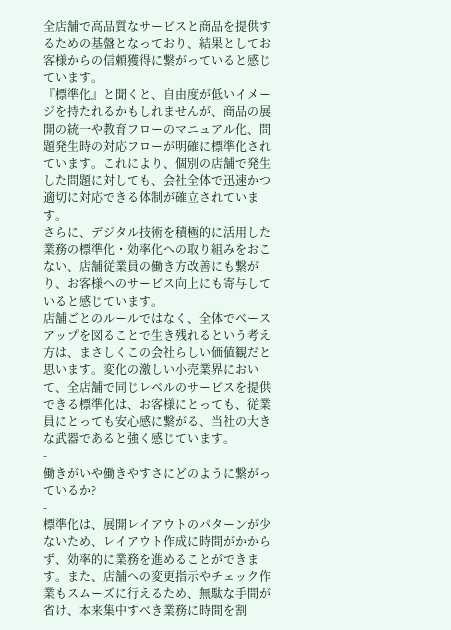全店舗で高品質なサービスと商品を提供するための基盤となっており、結果としてお客様からの信頼獲得に繋がっていると感じています。
『標準化』と聞くと、自由度が低いイメージを持たれるかもしれませんが、商品の展開の統一や教育フローのマニュアル化、問題発生時の対応フローが明確に標準化されています。これにより、個別の店舗で発生した問題に対しても、会社全体で迅速かつ適切に対応できる体制が確立されています。
さらに、デジタル技術を積極的に活用した業務の標準化・効率化への取り組みをおこない、店舗従業員の働き方改善にも繋がり、お客様へのサービス向上にも寄与していると感じています。
店舗ごとのルールではなく、全体でベースアップを図ることで生き残れるという考え方は、まさしくこの会社らしい価値観だと思います。変化の激しい小売業界において、全店舗で同じレベルのサービスを提供できる標準化は、お客様にとっても、従業員にとっても安心感に繋がる、当社の大きな武器であると強く感じています。
-
働きがいや働きやすさにどのように繋がっているか?
-
標準化は、展開レイアウトのパターンが少ないため、レイアウト作成に時間がかからず、効率的に業務を進めることができます。また、店舗への変更指示やチェック作業もスムーズに行えるため、無駄な手間が省け、本来集中すべき業務に時間を割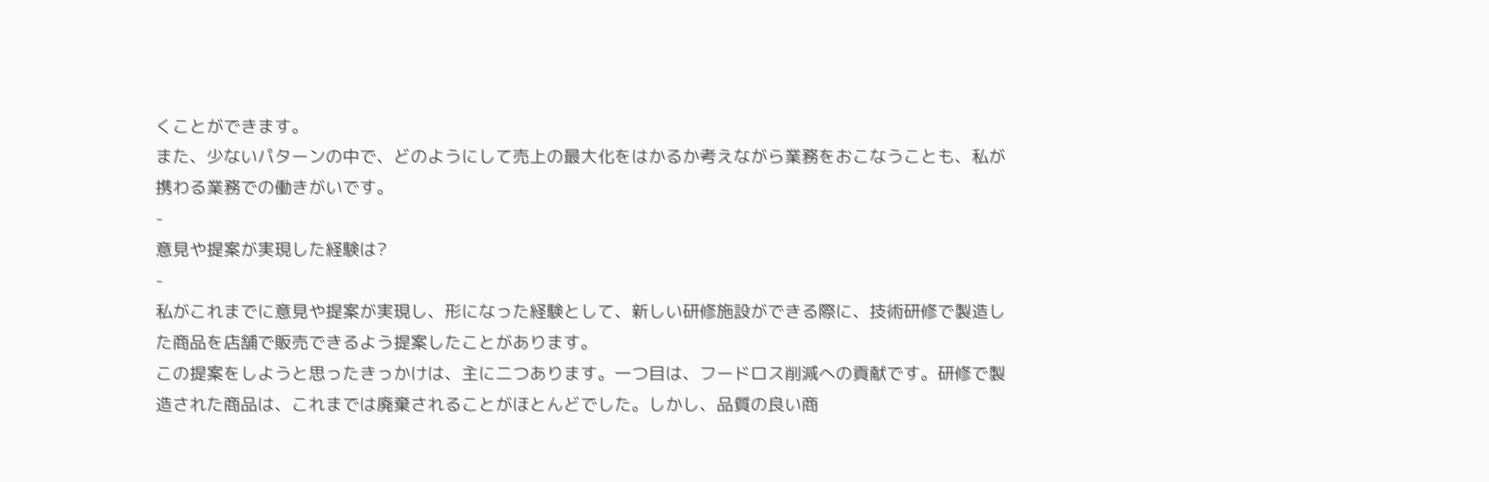くことができます。
また、少ないパターンの中で、どのようにして売上の最大化をはかるか考えながら業務をおこなうことも、私が携わる業務での働きがいです。
-
意見や提案が実現した経験は?
-
私がこれまでに意見や提案が実現し、形になった経験として、新しい研修施設ができる際に、技術研修で製造した商品を店舗で販売できるよう提案したことがあります。
この提案をしようと思ったきっかけは、主に二つあります。一つ目は、フードロス削減への貢献です。研修で製造された商品は、これまでは廃棄されることがほとんどでした。しかし、品質の良い商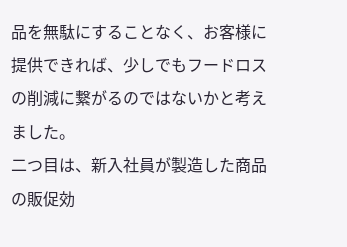品を無駄にすることなく、お客様に提供できれば、少しでもフードロスの削減に繋がるのではないかと考えました。
二つ目は、新入社員が製造した商品の販促効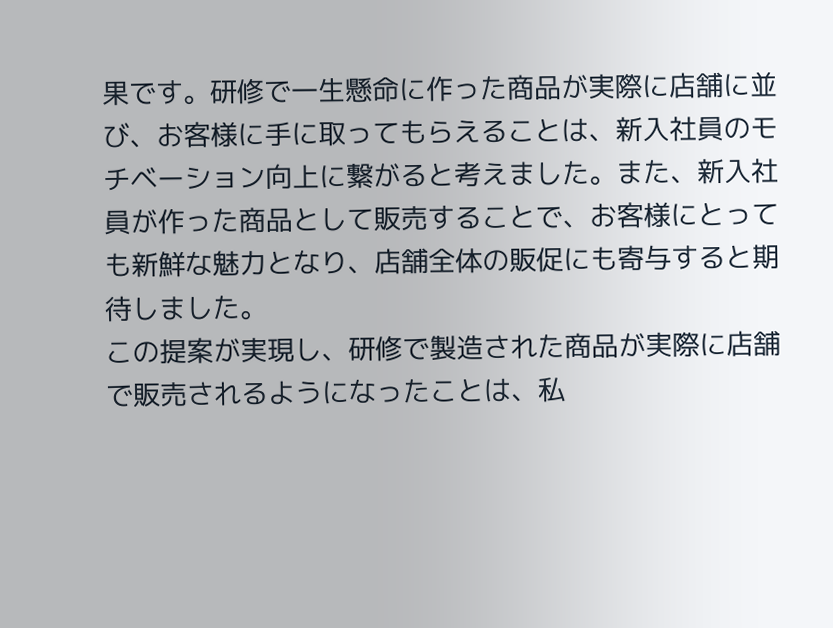果です。研修で一生懸命に作った商品が実際に店舗に並び、お客様に手に取ってもらえることは、新入社員のモチベーション向上に繋がると考えました。また、新入社員が作った商品として販売することで、お客様にとっても新鮮な魅力となり、店舗全体の販促にも寄与すると期待しました。
この提案が実現し、研修で製造された商品が実際に店舗で販売されるようになったことは、私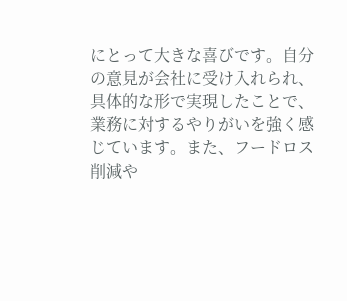にとって大きな喜びです。自分の意見が会社に受け入れられ、具体的な形で実現したことで、業務に対するやりがいを強く感じています。また、フードロス削減や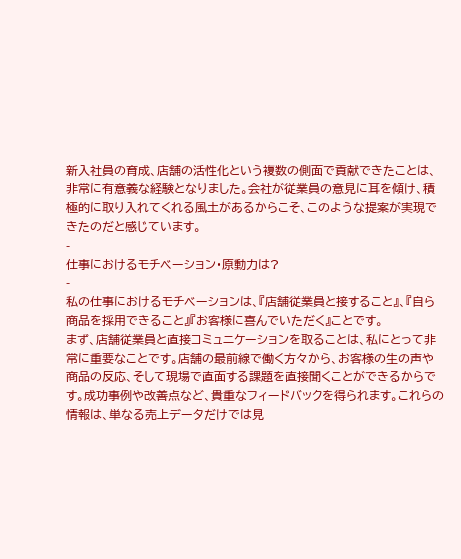新入社員の育成、店舗の活性化という複数の側面で貢献できたことは、非常に有意義な経験となりました。会社が従業員の意見に耳を傾け、積極的に取り入れてくれる風土があるからこそ、このような提案が実現できたのだと感じています。
-
仕事におけるモチベーション・原動力は?
-
私の仕事におけるモチベーションは、『店舗従業員と接すること』、『自ら商品を採用できること』『お客様に喜んでいただく』ことです。
まず、店舗従業員と直接コミュニケーションを取ることは、私にとって非常に重要なことです。店舗の最前線で働く方々から、お客様の生の声や商品の反応、そして現場で直面する課題を直接聞くことができるからです。成功事例や改善点など、貴重なフィードバックを得られます。これらの情報は、単なる売上データだけでは見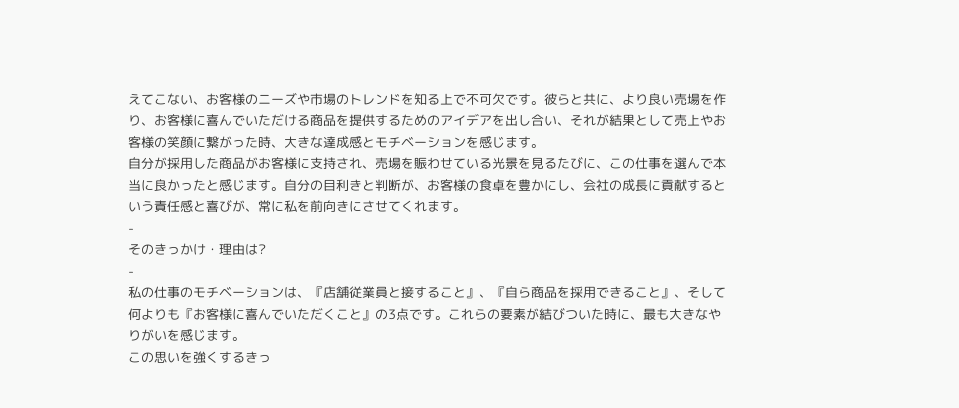えてこない、お客様のニーズや市場のトレンドを知る上で不可欠です。彼らと共に、より良い売場を作り、お客様に喜んでいただける商品を提供するためのアイデアを出し合い、それが結果として売上やお客様の笑顔に繋がった時、大きな達成感とモチベーションを感じます。
自分が採用した商品がお客様に支持され、売場を賑わせている光景を見るたびに、この仕事を選んで本当に良かったと感じます。自分の目利きと判断が、お客様の食卓を豊かにし、会社の成長に貢献するという責任感と喜びが、常に私を前向きにさせてくれます。
-
そのきっかけ・理由は?
-
私の仕事のモチベーションは、『店舗従業員と接すること』、『自ら商品を採用できること』、そして何よりも『お客様に喜んでいただくこと』の3点です。これらの要素が結びついた時に、最も大きなやりがいを感じます。
この思いを強くするきっ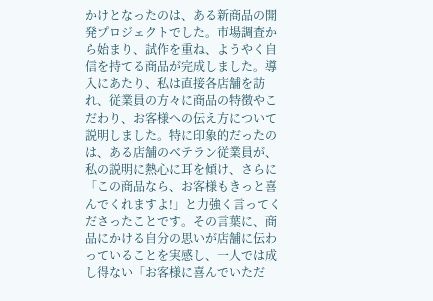かけとなったのは、ある新商品の開発プロジェクトでした。市場調査から始まり、試作を重ね、ようやく自信を持てる商品が完成しました。導入にあたり、私は直接各店舗を訪れ、従業員の方々に商品の特徴やこだわり、お客様への伝え方について説明しました。特に印象的だったのは、ある店舗のベテラン従業員が、私の説明に熱心に耳を傾け、さらに「この商品なら、お客様もきっと喜んでくれますよ!」と力強く言ってくださったことです。その言葉に、商品にかける自分の思いが店舗に伝わっていることを実感し、一人では成し得ない「お客様に喜んでいただ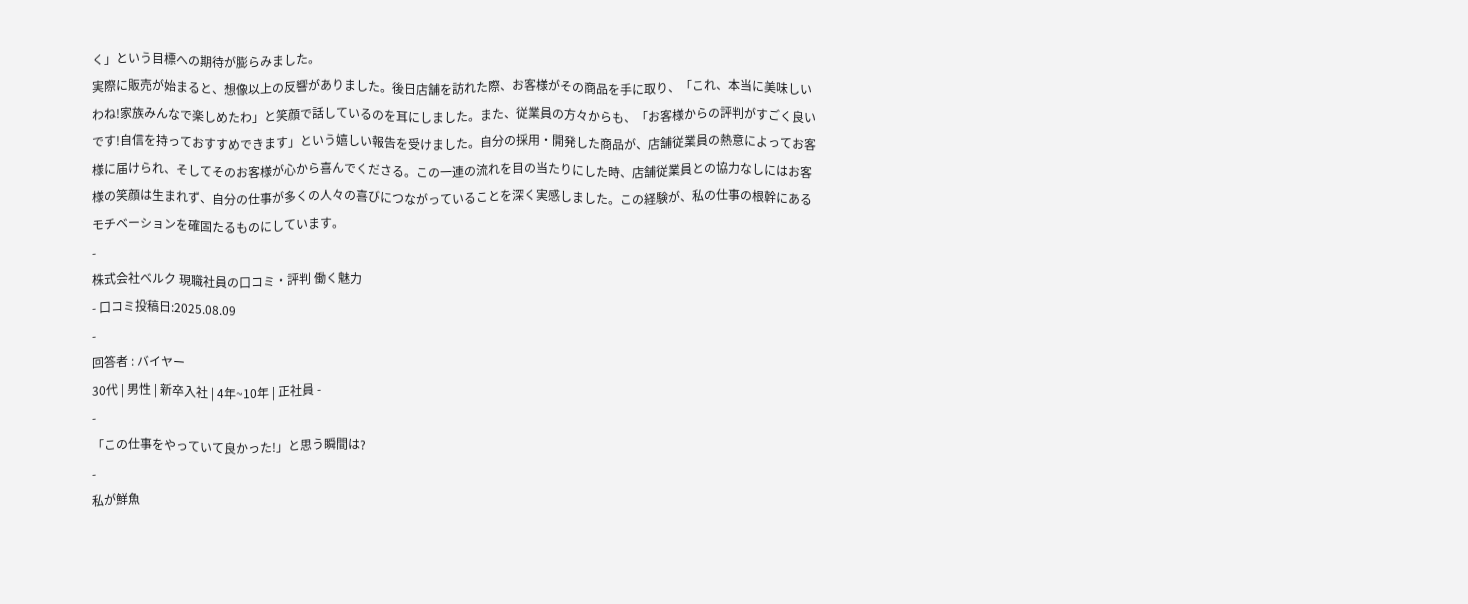く」という目標への期待が膨らみました。
実際に販売が始まると、想像以上の反響がありました。後日店舗を訪れた際、お客様がその商品を手に取り、「これ、本当に美味しいわね!家族みんなで楽しめたわ」と笑顔で話しているのを耳にしました。また、従業員の方々からも、「お客様からの評判がすごく良いです!自信を持っておすすめできます」という嬉しい報告を受けました。自分の採用・開発した商品が、店舗従業員の熱意によってお客様に届けられ、そしてそのお客様が心から喜んでくださる。この一連の流れを目の当たりにした時、店舗従業員との協力なしにはお客様の笑顔は生まれず、自分の仕事が多くの人々の喜びにつながっていることを深く実感しました。この経験が、私の仕事の根幹にあるモチベーションを確固たるものにしています。
-
株式会社ベルク 現職社員の口コミ・評判 働く魅力
- 口コミ投稿日:2025.08.09
-
回答者 : バイヤー
30代 | 男性 | 新卒入社 | 4年~10年 | 正社員 -
-
「この仕事をやっていて良かった!」と思う瞬間は?
-
私が鮮魚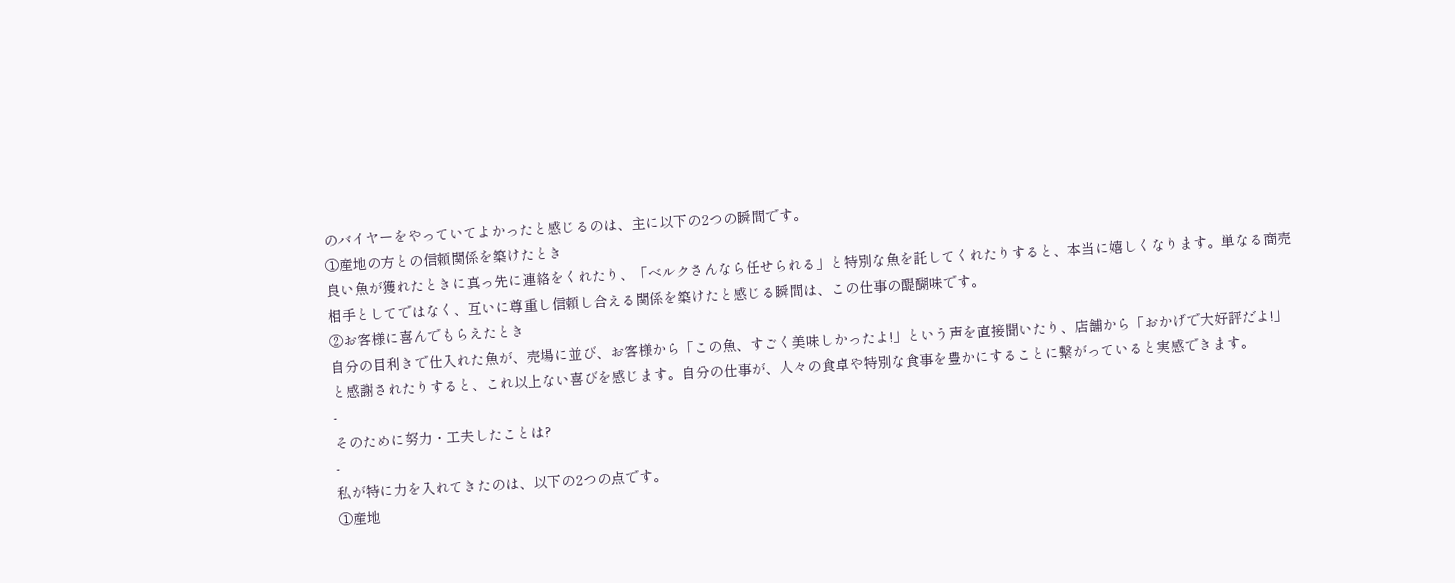のバイヤーをやっていてよかったと感じるのは、主に以下の2つの瞬間です。
①産地の方との信頼関係を築けたとき
良い魚が獲れたときに真っ先に連絡をくれたり、「ベルクさんなら任せられる」と特別な魚を託してくれたりすると、本当に嬉しくなります。単なる商売相手としてではなく、互いに尊重し信頼し合える関係を築けたと感じる瞬間は、この仕事の醍醐味です。
②お客様に喜んでもらえたとき
自分の目利きで仕入れた魚が、売場に並び、お客様から「この魚、すごく美味しかったよ!」という声を直接聞いたり、店舗から「おかげで大好評だよ!」と感謝されたりすると、これ以上ない喜びを感じます。自分の仕事が、人々の食卓や特別な食事を豊かにすることに繋がっていると実感できます。
-
そのために努力・工夫したことは?
-
私が特に力を入れてきたのは、以下の2つの点です。
①産地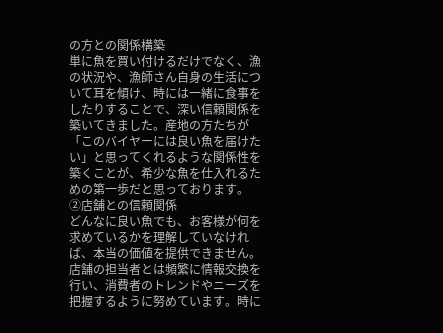の方との関係構築
単に魚を買い付けるだけでなく、漁の状況や、漁師さん自身の生活について耳を傾け、時には一緒に食事をしたりすることで、深い信頼関係を築いてきました。産地の方たちが「このバイヤーには良い魚を届けたい」と思ってくれるような関係性を築くことが、希少な魚を仕入れるための第一歩だと思っております。
②店舗との信頼関係
どんなに良い魚でも、お客様が何を求めているかを理解していなければ、本当の価値を提供できません。店舗の担当者とは頻繁に情報交換を行い、消費者のトレンドやニーズを把握するように努めています。時に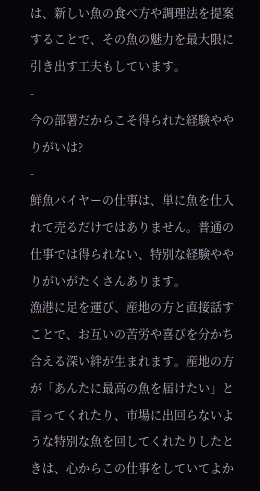は、新しい魚の食べ方や調理法を提案することで、その魚の魅力を最大限に引き出す工夫もしています。
-
今の部署だからこそ得られた経験ややりがいは?
-
鮮魚バイヤーの仕事は、単に魚を仕入れて売るだけではありません。普通の仕事では得られない、特別な経験ややりがいがたくさんあります。
漁港に足を運び、産地の方と直接話すことで、お互いの苦労や喜びを分かち合える深い絆が生まれます。産地の方が「あんたに最高の魚を届けたい」と言ってくれたり、市場に出回らないような特別な魚を回してくれたりしたときは、心からこの仕事をしていてよか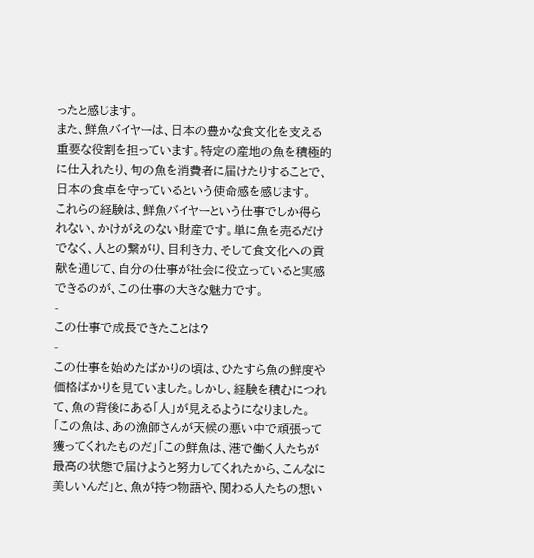ったと感じます。
また、鮮魚バイヤーは、日本の豊かな食文化を支える重要な役割を担っています。特定の産地の魚を積極的に仕入れたり、旬の魚を消費者に届けたりすることで、日本の食卓を守っているという使命感を感じます。
これらの経験は、鮮魚バイヤーという仕事でしか得られない、かけがえのない財産です。単に魚を売るだけでなく、人との繋がり、目利き力、そして食文化への貢献を通じて、自分の仕事が社会に役立っていると実感できるのが、この仕事の大きな魅力です。
-
この仕事で成長できたことは?
-
この仕事を始めたばかりの頃は、ひたすら魚の鮮度や価格ばかりを見ていました。しかし、経験を積むにつれて、魚の背後にある「人」が見えるようになりました。
「この魚は、あの漁師さんが天候の悪い中で頑張って獲ってくれたものだ」「この鮮魚は、港で働く人たちが最高の状態で届けようと努力してくれたから、こんなに美しいんだ」と、魚が持つ物語や、関わる人たちの想い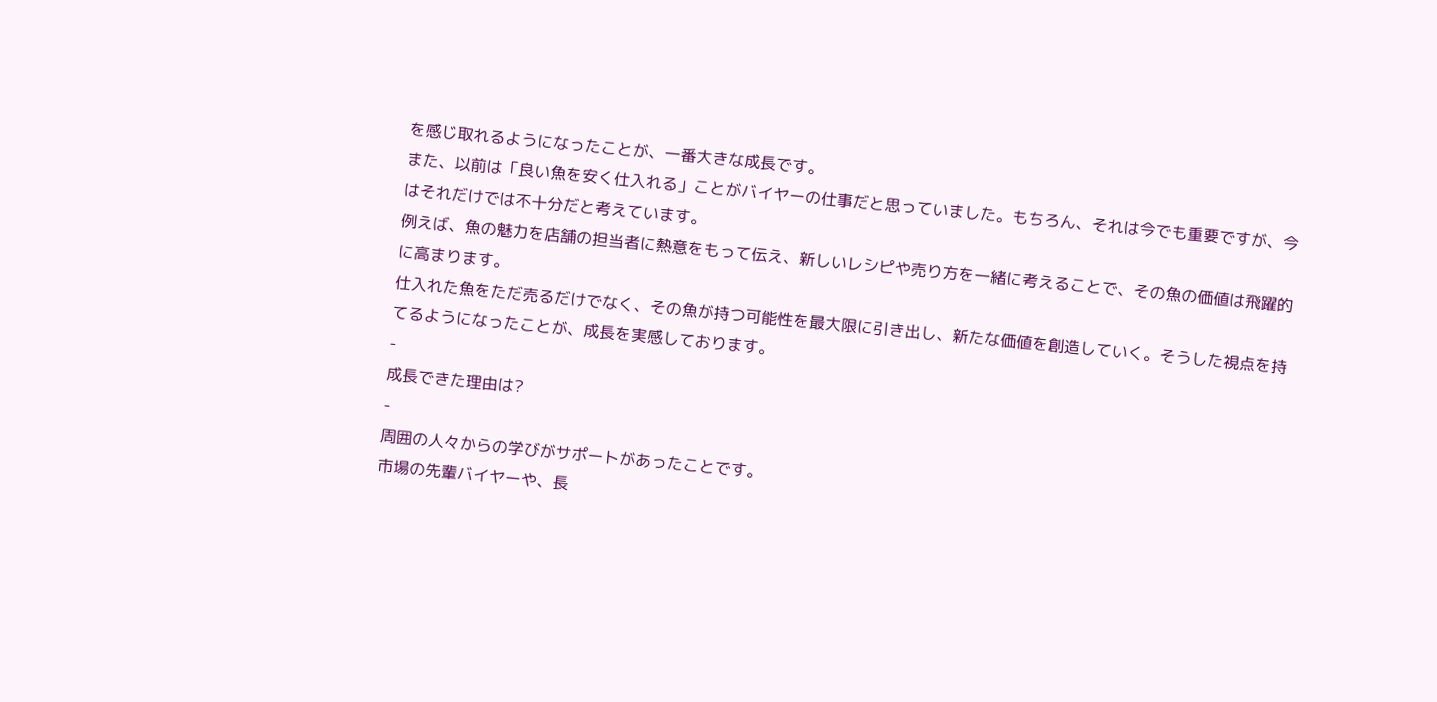を感じ取れるようになったことが、一番大きな成長です。
また、以前は「良い魚を安く仕入れる」ことがバイヤーの仕事だと思っていました。もちろん、それは今でも重要ですが、今はそれだけでは不十分だと考えています。
例えば、魚の魅力を店舗の担当者に熱意をもって伝え、新しいレシピや売り方を一緒に考えることで、その魚の価値は飛躍的に高まります。
仕入れた魚をただ売るだけでなく、その魚が持つ可能性を最大限に引き出し、新たな価値を創造していく。そうした視点を持てるようになったことが、成長を実感しております。
-
成長できた理由は?
-
周囲の人々からの学びがサポートがあったことです。
市場の先輩バイヤーや、長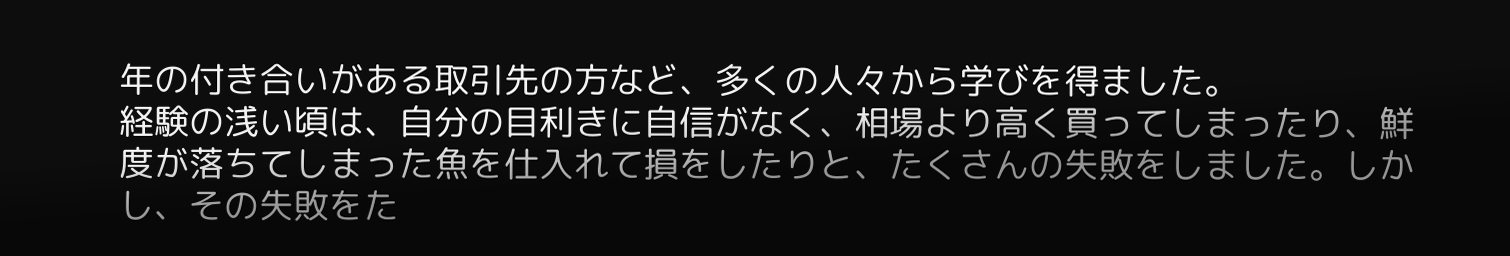年の付き合いがある取引先の方など、多くの人々から学びを得ました。
経験の浅い頃は、自分の目利きに自信がなく、相場より高く買ってしまったり、鮮度が落ちてしまった魚を仕入れて損をしたりと、たくさんの失敗をしました。しかし、その失敗をた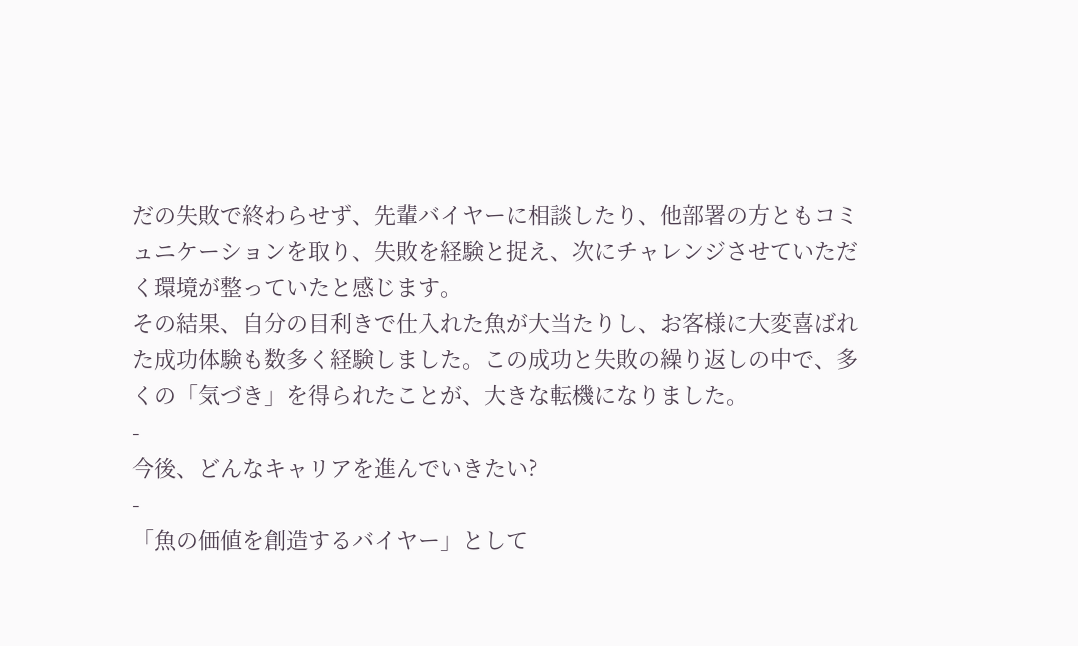だの失敗で終わらせず、先輩バイヤーに相談したり、他部署の方ともコミュニケーションを取り、失敗を経験と捉え、次にチャレンジさせていただく環境が整っていたと感じます。
その結果、自分の目利きで仕入れた魚が大当たりし、お客様に大変喜ばれた成功体験も数多く経験しました。この成功と失敗の繰り返しの中で、多くの「気づき」を得られたことが、大きな転機になりました。
-
今後、どんなキャリアを進んでいきたい?
-
「魚の価値を創造するバイヤー」として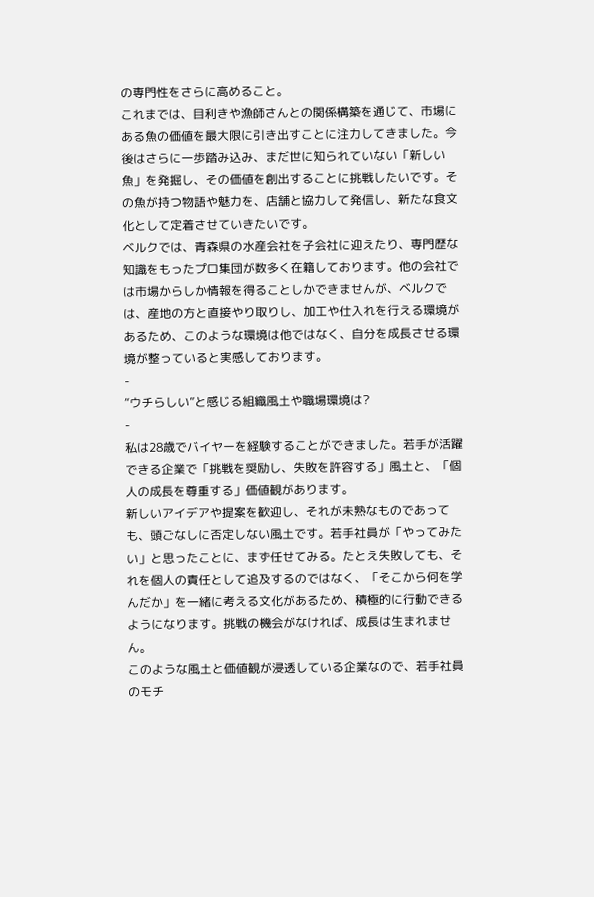の専門性をさらに高めること。
これまでは、目利きや漁師さんとの関係構築を通じて、市場にある魚の価値を最大限に引き出すことに注力してきました。今後はさらに一歩踏み込み、まだ世に知られていない「新しい魚」を発掘し、その価値を創出することに挑戦したいです。その魚が持つ物語や魅力を、店舗と協力して発信し、新たな食文化として定着させていきたいです。
ベルクでは、青森県の水産会社を子会社に迎えたり、専門歴な知識をもったプロ集団が数多く在籍しております。他の会社では市場からしか情報を得ることしかできませんが、ベルクでは、産地の方と直接やり取りし、加工や仕入れを行える環境があるため、このような環境は他ではなく、自分を成長させる環境が整っていると実感しております。
-
“ウチらしい”と感じる組織風土や職場環境は?
-
私は28歳でバイヤーを経験することができました。若手が活躍できる企業で「挑戦を奨励し、失敗を許容する」風土と、「個人の成長を尊重する」価値観があります。
新しいアイデアや提案を歓迎し、それが未熟なものであっても、頭ごなしに否定しない風土です。若手社員が「やってみたい」と思ったことに、まず任せてみる。たとえ失敗しても、それを個人の責任として追及するのではなく、「そこから何を学んだか」を一緒に考える文化があるため、積極的に行動できるようになります。挑戦の機会がなければ、成長は生まれません。
このような風土と価値観が浸透している企業なので、若手社員のモチ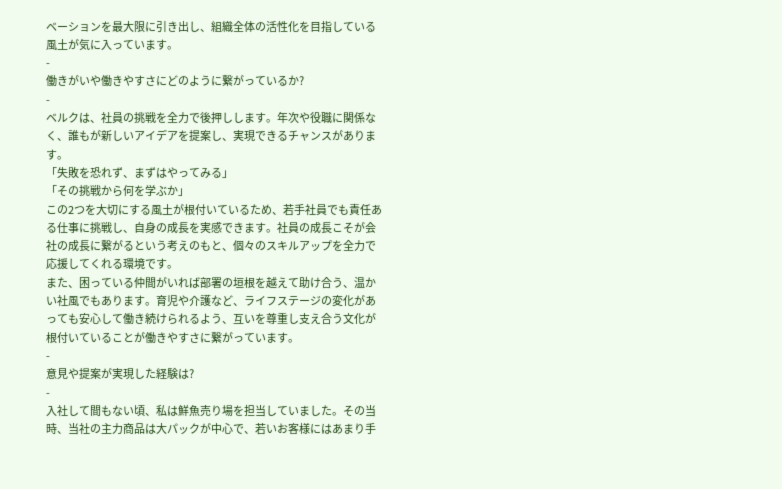ベーションを最大限に引き出し、組織全体の活性化を目指している風土が気に入っています。
-
働きがいや働きやすさにどのように繋がっているか?
-
ベルクは、社員の挑戦を全力で後押しします。年次や役職に関係なく、誰もが新しいアイデアを提案し、実現できるチャンスがあります。
「失敗を恐れず、まずはやってみる」
「その挑戦から何を学ぶか」
この2つを大切にする風土が根付いているため、若手社員でも責任ある仕事に挑戦し、自身の成長を実感できます。社員の成長こそが会社の成長に繋がるという考えのもと、個々のスキルアップを全力で応援してくれる環境です。
また、困っている仲間がいれば部署の垣根を越えて助け合う、温かい社風でもあります。育児や介護など、ライフステージの変化があっても安心して働き続けられるよう、互いを尊重し支え合う文化が根付いていることが働きやすさに繋がっています。
-
意見や提案が実現した経験は?
-
入社して間もない頃、私は鮮魚売り場を担当していました。その当時、当社の主力商品は大パックが中心で、若いお客様にはあまり手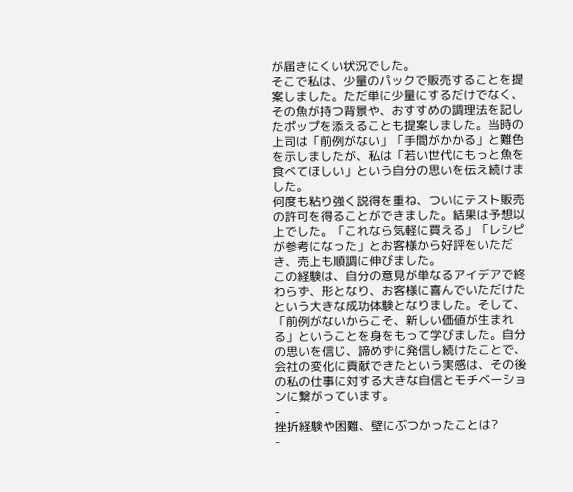が届きにくい状況でした。
そこで私は、少量のパックで販売することを提案しました。ただ単に少量にするだけでなく、その魚が持つ背景や、おすすめの調理法を記したポップを添えることも提案しました。当時の上司は「前例がない」「手間がかかる」と難色を示しましたが、私は「若い世代にもっと魚を食べてほしい」という自分の思いを伝え続けました。
何度も粘り強く説得を重ね、ついにテスト販売の許可を得ることができました。結果は予想以上でした。「これなら気軽に買える」「レシピが参考になった」とお客様から好評をいただき、売上も順調に伸びました。
この経験は、自分の意見が単なるアイデアで終わらず、形となり、お客様に喜んでいただけたという大きな成功体験となりました。そして、「前例がないからこそ、新しい価値が生まれる」ということを身をもって学びました。自分の思いを信じ、諦めずに発信し続けたことで、会社の変化に貢献できたという実感は、その後の私の仕事に対する大きな自信とモチベーションに繋がっています。
-
挫折経験や困難、壁にぶつかったことは?
-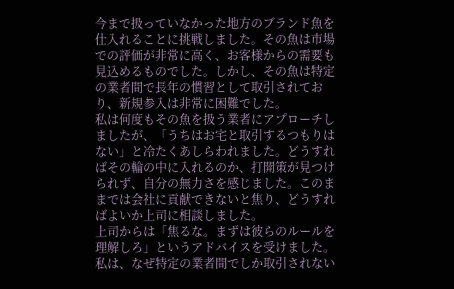今まで扱っていなかった地方のブランド魚を仕入れることに挑戦しました。その魚は市場での評価が非常に高く、お客様からの需要も見込めるものでした。しかし、その魚は特定の業者間で長年の慣習として取引されており、新規参入は非常に困難でした。
私は何度もその魚を扱う業者にアプローチしましたが、「うちはお宅と取引するつもりはない」と冷たくあしらわれました。どうすればその輪の中に入れるのか、打開策が見つけられず、自分の無力さを感じました。このままでは会社に貢献できないと焦り、どうすればよいか上司に相談しました。
上司からは「焦るな。まずは彼らのルールを理解しろ」というアドバイスを受けました。私は、なぜ特定の業者間でしか取引されない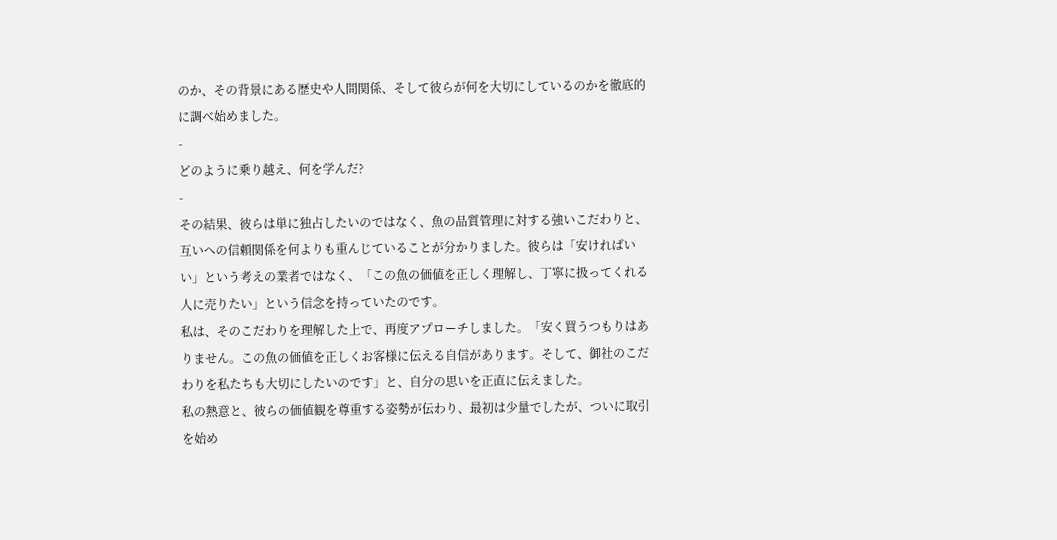のか、その背景にある歴史や人間関係、そして彼らが何を大切にしているのかを徹底的に調べ始めました。
-
どのように乗り越え、何を学んだ?
-
その結果、彼らは単に独占したいのではなく、魚の品質管理に対する強いこだわりと、互いへの信頼関係を何よりも重んじていることが分かりました。彼らは「安ければいい」という考えの業者ではなく、「この魚の価値を正しく理解し、丁寧に扱ってくれる人に売りたい」という信念を持っていたのです。
私は、そのこだわりを理解した上で、再度アプローチしました。「安く買うつもりはありません。この魚の価値を正しくお客様に伝える自信があります。そして、御社のこだわりを私たちも大切にしたいのです」と、自分の思いを正直に伝えました。
私の熱意と、彼らの価値観を尊重する姿勢が伝わり、最初は少量でしたが、ついに取引を始め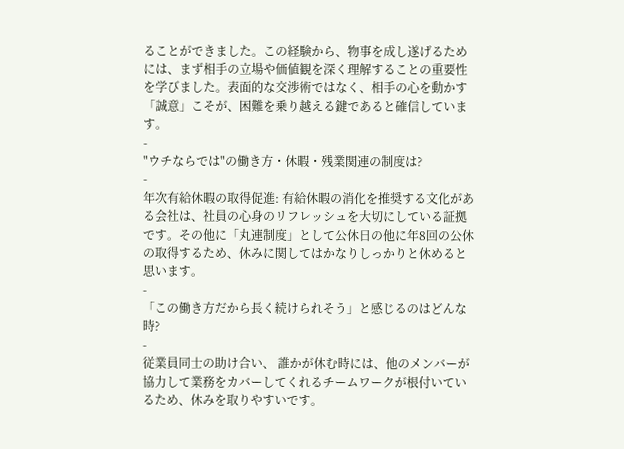ることができました。この経験から、物事を成し遂げるためには、まず相手の立場や価値観を深く理解することの重要性を学びました。表面的な交渉術ではなく、相手の心を動かす「誠意」こそが、困難を乗り越える鍵であると確信しています。
-
"ウチならでは"の働き方・休暇・残業関連の制度は?
-
年次有給休暇の取得促進: 有給休暇の消化を推奨する文化がある会社は、社員の心身のリフレッシュを大切にしている証拠です。その他に「丸連制度」として公休日の他に年8回の公休の取得するため、休みに関してはかなりしっかりと休めると思います。
-
「この働き方だから長く続けられそう」と感じるのはどんな時?
-
従業員同士の助け合い、 誰かが休む時には、他のメンバーが協力して業務をカバーしてくれるチームワークが根付いているため、休みを取りやすいです。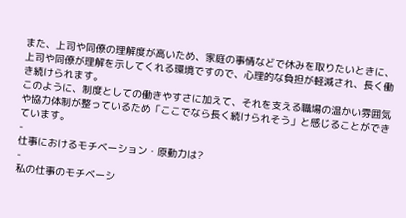また、上司や同僚の理解度が高いため、家庭の事情などで休みを取りたいときに、上司や同僚が理解を示してくれる環境ですので、心理的な負担が軽減され、長く働き続けられます。
このように、制度としての働きやすさに加えて、それを支える職場の温かい雰囲気や協力体制が整っているため「ここでなら長く続けられそう」と感じることができています。
-
仕事におけるモチベーション・原動力は?
-
私の仕事のモチベーシ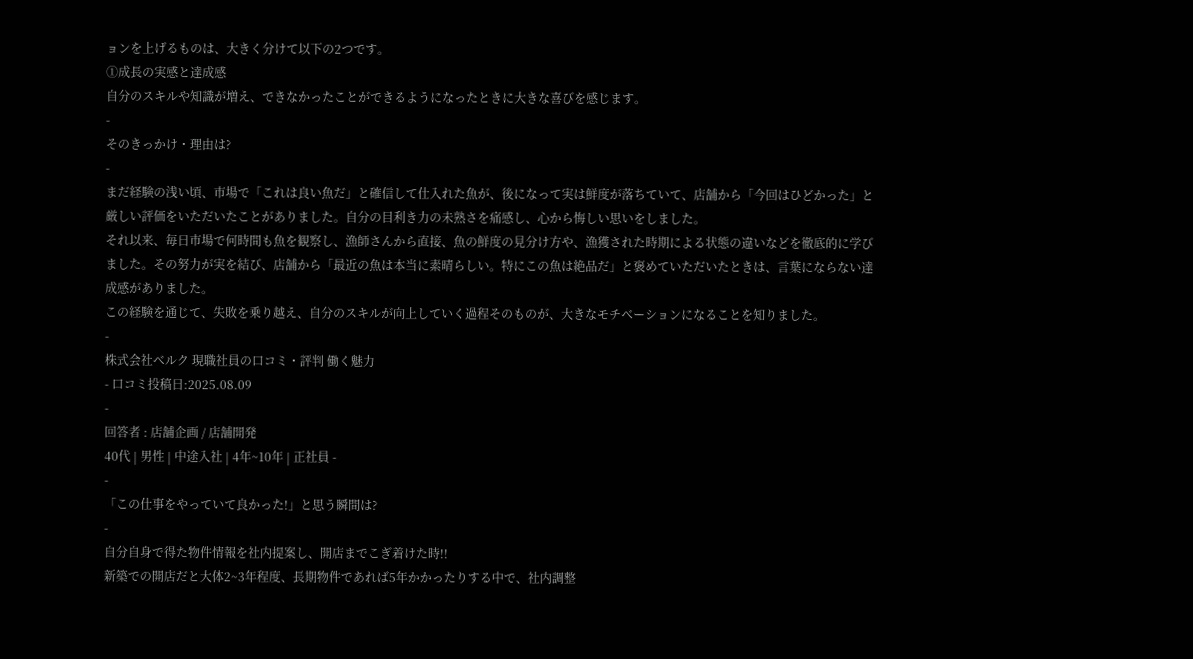ョンを上げるものは、大きく分けて以下の2つです。
①成長の実感と達成感
自分のスキルや知識が増え、できなかったことができるようになったときに大きな喜びを感じます。
-
そのきっかけ・理由は?
-
まだ経験の浅い頃、市場で「これは良い魚だ」と確信して仕入れた魚が、後になって実は鮮度が落ちていて、店舗から「今回はひどかった」と厳しい評価をいただいたことがありました。自分の目利き力の未熟さを痛感し、心から悔しい思いをしました。
それ以来、毎日市場で何時間も魚を観察し、漁師さんから直接、魚の鮮度の見分け方や、漁獲された時期による状態の違いなどを徹底的に学びました。その努力が実を結び、店舗から「最近の魚は本当に素晴らしい。特にこの魚は絶品だ」と褒めていただいたときは、言葉にならない達成感がありました。
この経験を通じて、失敗を乗り越え、自分のスキルが向上していく過程そのものが、大きなモチベーションになることを知りました。
-
株式会社ベルク 現職社員の口コミ・評判 働く魅力
- 口コミ投稿日:2025.08.09
-
回答者 : 店舗企画 / 店舗開発
40代 | 男性 | 中途入社 | 4年~10年 | 正社員 -
-
「この仕事をやっていて良かった!」と思う瞬間は?
-
自分自身で得た物件情報を社内提案し、開店までこぎ着けた時!!
新築での開店だと大体2~3年程度、長期物件であれば5年かかったりする中で、社内調整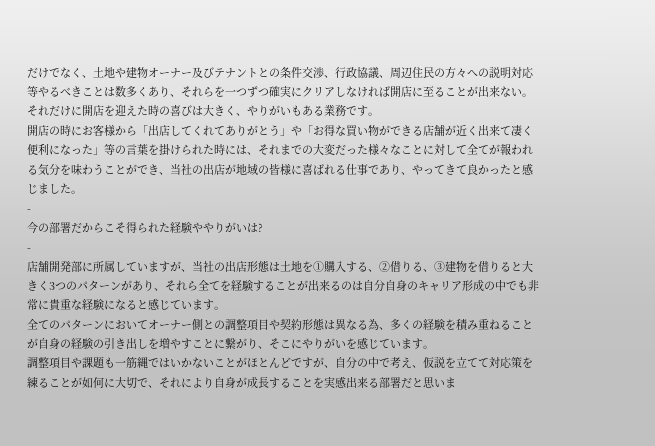だけでなく、土地や建物オーナー及びテナントとの条件交渉、行政協議、周辺住民の方々への説明対応等やるべきことは数多くあり、それらを一つずつ確実にクリアしなければ開店に至ることが出来ない。それだけに開店を迎えた時の喜びは大きく、やりがいもある業務です。
開店の時にお客様から「出店してくれてありがとう」や「お得な買い物ができる店舗が近く出来て凄く便利になった」等の言葉を掛けられた時には、それまでの大変だった様々なことに対して全てが報われる気分を味わうことができ、当社の出店が地域の皆様に喜ばれる仕事であり、やってきて良かったと感じました。
-
今の部署だからこそ得られた経験ややりがいは?
-
店舗開発部に所属していますが、当社の出店形態は土地を①購入する、②借りる、③建物を借りると大きく3つのパターンがあり、それら全てを経験することが出来るのは自分自身のキャリア形成の中でも非常に貴重な経験になると感じています。
全てのパターンにおいてオーナー側との調整項目や契約形態は異なる為、多くの経験を積み重ねることが自身の経験の引き出しを増やすことに繋がり、そこにやりがいを感じています。
調整項目や課題も一筋縄ではいかないことがほとんどですが、自分の中で考え、仮説を立てて対応策を練ることが如何に大切で、それにより自身が成長することを実感出来る部署だと思いま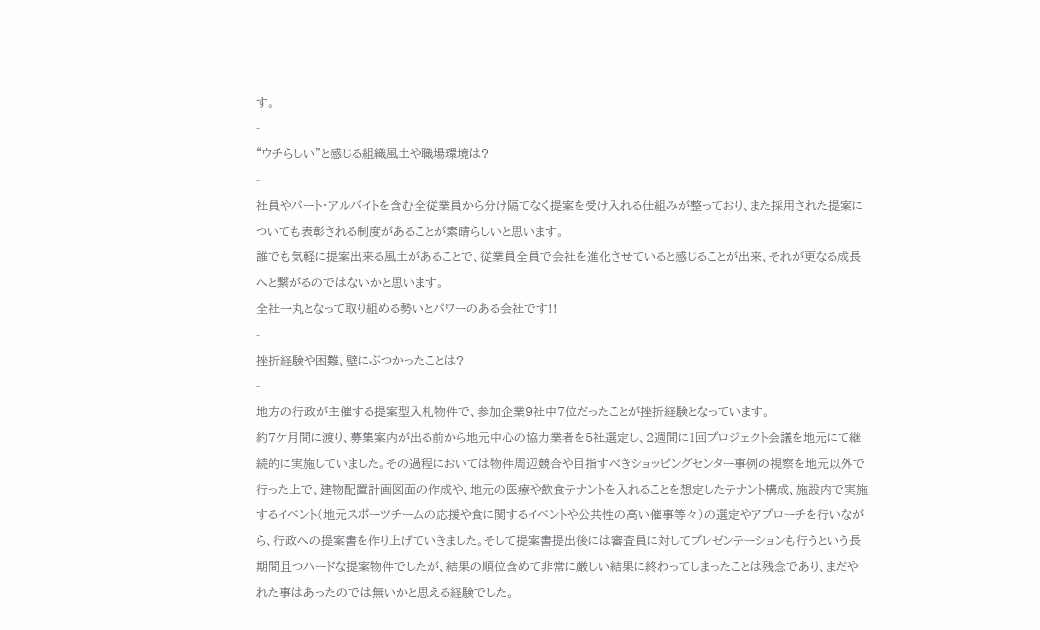す。
-
“ウチらしい”と感じる組織風土や職場環境は?
-
社員やパート・アルバイトを含む全従業員から分け隔てなく提案を受け入れる仕組みが整っており、また採用された提案についても表彰される制度があることが素晴らしいと思います。
誰でも気軽に提案出来る風土があることで、従業員全員で会社を進化させていると感じることが出来、それが更なる成長へと繋がるのではないかと思います。
全社一丸となって取り組める勢いとパワーのある会社です!!
-
挫折経験や困難、壁にぶつかったことは?
-
地方の行政が主催する提案型入札物件で、参加企業9社中7位だったことが挫折経験となっています。
約7ケ月間に渡り、募集案内が出る前から地元中心の協力業者を5社選定し、2週間に1回プロジェクト会議を地元にて継続的に実施していました。その過程においては物件周辺競合や目指すべきショッピングセンター事例の視察を地元以外で行った上で、建物配置計画図面の作成や、地元の医療や飲食テナントを入れることを想定したテナント構成、施設内で実施するイベント(地元スポーツチームの応援や食に関するイベントや公共性の高い催事等々)の選定やアプローチを行いながら、行政への提案書を作り上げていきました。そして提案書提出後には審査員に対してプレゼンテーションも行うという長期間且つハードな提案物件でしたが、結果の順位含めて非常に厳しい結果に終わってしまったことは残念であり、まだやれた事はあったのでは無いかと思える経験でした。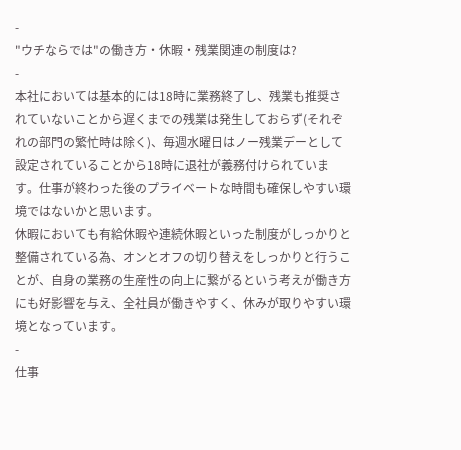-
"ウチならでは"の働き方・休暇・残業関連の制度は?
-
本社においては基本的には18時に業務終了し、残業も推奨されていないことから遅くまでの残業は発生しておらず(それぞれの部門の繁忙時は除く)、毎週水曜日はノー残業デーとして設定されていることから18時に退社が義務付けられています。仕事が終わった後のプライベートな時間も確保しやすい環境ではないかと思います。
休暇においても有給休暇や連続休暇といった制度がしっかりと整備されている為、オンとオフの切り替えをしっかりと行うことが、自身の業務の生産性の向上に繋がるという考えが働き方にも好影響を与え、全社員が働きやすく、休みが取りやすい環境となっています。
-
仕事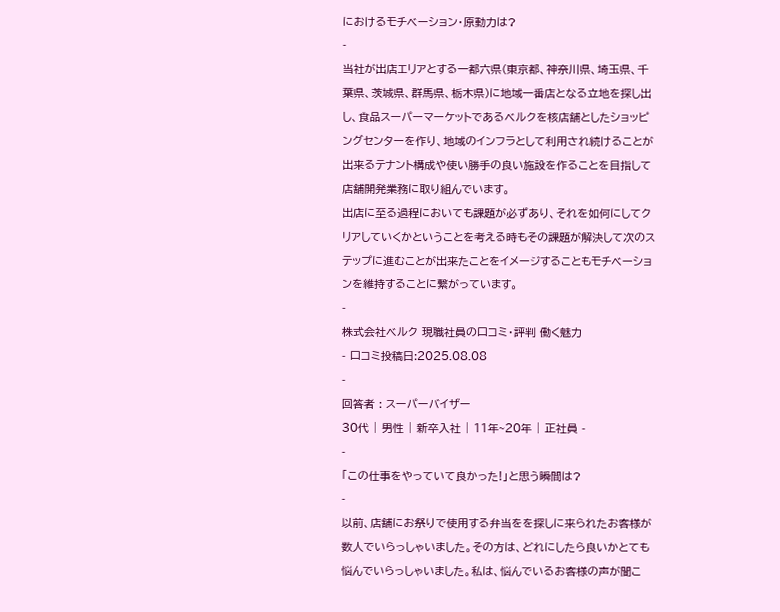におけるモチベーション・原動力は?
-
当社が出店エリアとする一都六県(東京都、神奈川県、埼玉県、千葉県、茨城県、群馬県、栃木県)に地域一番店となる立地を探し出し、食品スーパーマーケットであるベルクを核店舗としたショッピングセンターを作り、地域のインフラとして利用され続けることが出来るテナント構成や使い勝手の良い施設を作ることを目指して店舗開発業務に取り組んでいます。
出店に至る過程においても課題が必ずあり、それを如何にしてクリアしていくかということを考える時もその課題が解決して次のステップに進むことが出来たことをイメージすることもモチベーションを維持することに繋がっています。
-
株式会社ベルク 現職社員の口コミ・評判 働く魅力
- 口コミ投稿日:2025.08.08
-
回答者 : スーパーバイザー
30代 | 男性 | 新卒入社 | 11年~20年 | 正社員 -
-
「この仕事をやっていて良かった!」と思う瞬間は?
-
以前、店舗にお祭りで使用する弁当をを探しに来られたお客様が数人でいらっしゃいました。その方は、どれにしたら良いかとても悩んでいらっしゃいました。私は、悩んでいるお客様の声が聞こ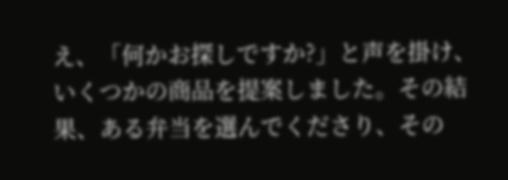え、「何かお探しですか?」と声を掛け、いくつかの商品を提案しました。その結果、ある弁当を選んでくださり、その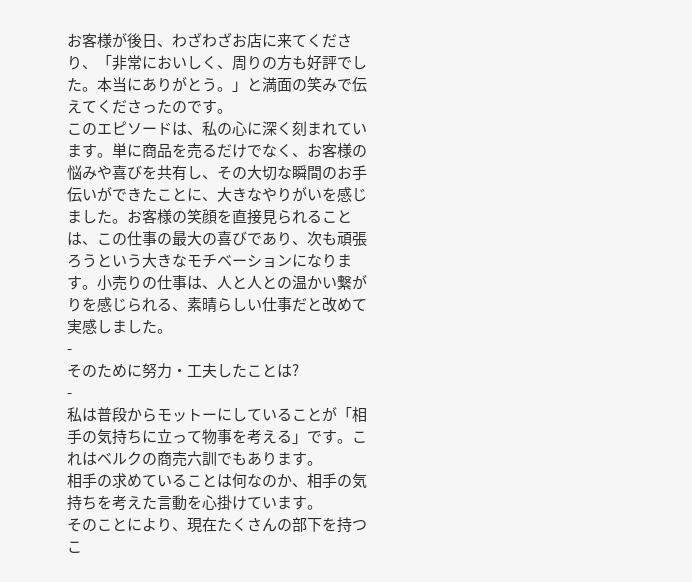お客様が後日、わざわざお店に来てくださり、「非常においしく、周りの方も好評でした。本当にありがとう。」と満面の笑みで伝えてくださったのです。
このエピソードは、私の心に深く刻まれています。単に商品を売るだけでなく、お客様の悩みや喜びを共有し、その大切な瞬間のお手伝いができたことに、大きなやりがいを感じました。お客様の笑顔を直接見られることは、この仕事の最大の喜びであり、次も頑張ろうという大きなモチベーションになります。小売りの仕事は、人と人との温かい繋がりを感じられる、素晴らしい仕事だと改めて実感しました。
-
そのために努力・工夫したことは?
-
私は普段からモットーにしていることが「相手の気持ちに立って物事を考える」です。これはベルクの商売六訓でもあります。
相手の求めていることは何なのか、相手の気持ちを考えた言動を心掛けています。
そのことにより、現在たくさんの部下を持つこ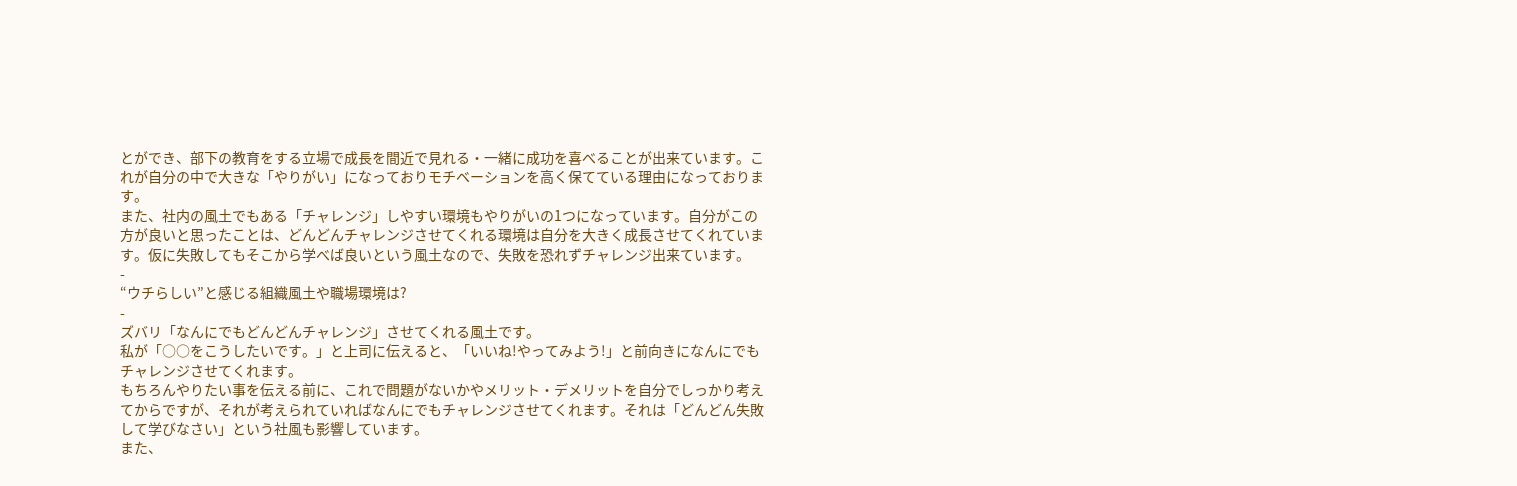とができ、部下の教育をする立場で成長を間近で見れる・一緒に成功を喜べることが出来ています。これが自分の中で大きな「やりがい」になっておりモチベーションを高く保てている理由になっております。
また、社内の風土でもある「チャレンジ」しやすい環境もやりがいの1つになっています。自分がこの方が良いと思ったことは、どんどんチャレンジさせてくれる環境は自分を大きく成長させてくれています。仮に失敗してもそこから学べば良いという風土なので、失敗を恐れずチャレンジ出来ています。
-
“ウチらしい”と感じる組織風土や職場環境は?
-
ズバリ「なんにでもどんどんチャレンジ」させてくれる風土です。
私が「○○をこうしたいです。」と上司に伝えると、「いいね!やってみよう!」と前向きになんにでもチャレンジさせてくれます。
もちろんやりたい事を伝える前に、これで問題がないかやメリット・デメリットを自分でしっかり考えてからですが、それが考えられていればなんにでもチャレンジさせてくれます。それは「どんどん失敗して学びなさい」という社風も影響しています。
また、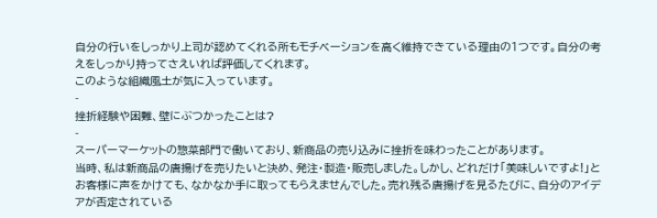自分の行いをしっかり上司が認めてくれる所もモチベーションを高く維持できている理由の1つです。自分の考えをしっかり持ってさえいれば評価してくれます。
このような組織風土が気に入っています。
-
挫折経験や困難、壁にぶつかったことは?
-
スーパーマーケットの惣菜部門で働いており、新商品の売り込みに挫折を味わったことがあります。
当時、私は新商品の唐揚げを売りたいと決め、発注・製造・販売しました。しかし、どれだけ「美味しいですよ!」とお客様に声をかけても、なかなか手に取ってもらえませんでした。売れ残る唐揚げを見るたびに、自分のアイデアが否定されている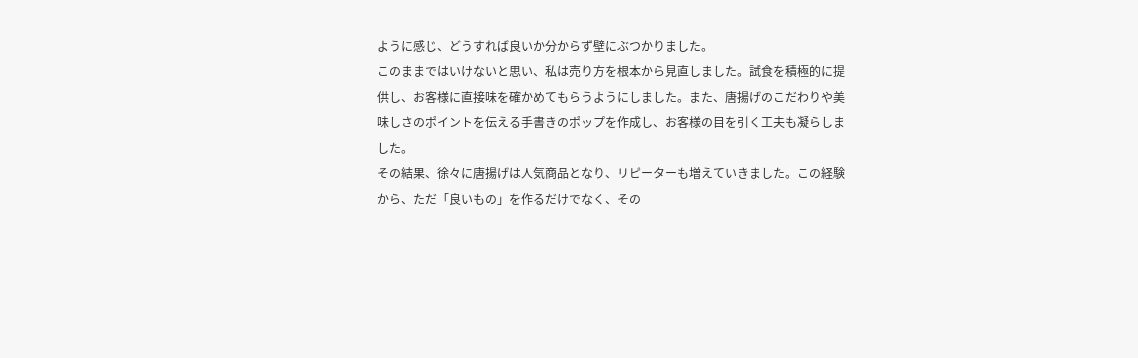ように感じ、どうすれば良いか分からず壁にぶつかりました。
このままではいけないと思い、私は売り方を根本から見直しました。試食を積極的に提供し、お客様に直接味を確かめてもらうようにしました。また、唐揚げのこだわりや美味しさのポイントを伝える手書きのポップを作成し、お客様の目を引く工夫も凝らしました。
その結果、徐々に唐揚げは人気商品となり、リピーターも増えていきました。この経験から、ただ「良いもの」を作るだけでなく、その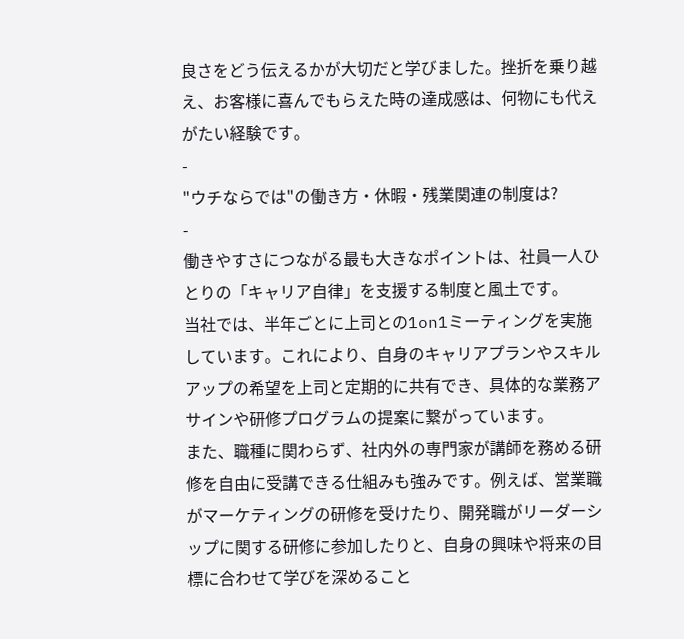良さをどう伝えるかが大切だと学びました。挫折を乗り越え、お客様に喜んでもらえた時の達成感は、何物にも代えがたい経験です。
-
"ウチならでは"の働き方・休暇・残業関連の制度は?
-
働きやすさにつながる最も大きなポイントは、社員一人ひとりの「キャリア自律」を支援する制度と風土です。
当社では、半年ごとに上司との1on1ミーティングを実施しています。これにより、自身のキャリアプランやスキルアップの希望を上司と定期的に共有でき、具体的な業務アサインや研修プログラムの提案に繋がっています。
また、職種に関わらず、社内外の専門家が講師を務める研修を自由に受講できる仕組みも強みです。例えば、営業職がマーケティングの研修を受けたり、開発職がリーダーシップに関する研修に参加したりと、自身の興味や将来の目標に合わせて学びを深めること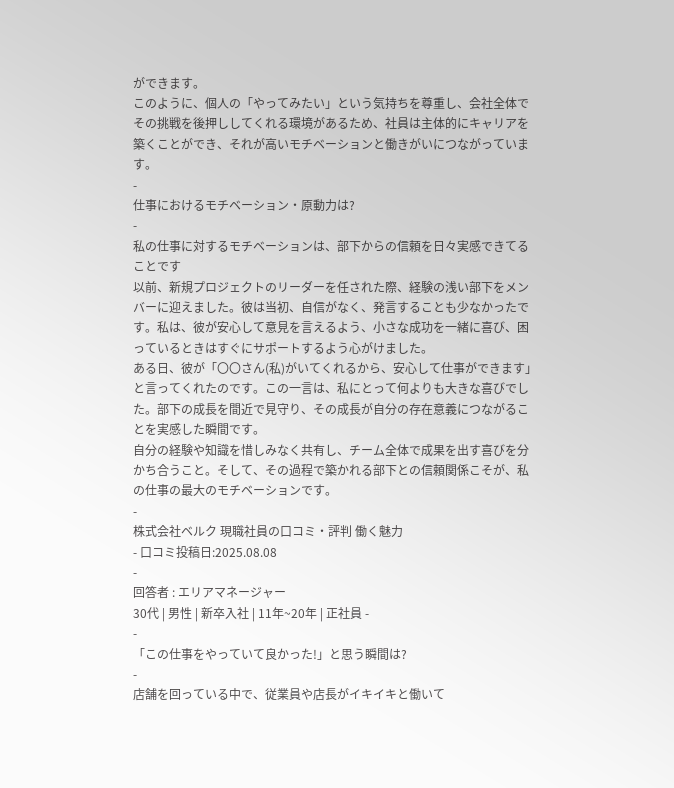ができます。
このように、個人の「やってみたい」という気持ちを尊重し、会社全体でその挑戦を後押ししてくれる環境があるため、社員は主体的にキャリアを築くことができ、それが高いモチベーションと働きがいにつながっています。
-
仕事におけるモチベーション・原動力は?
-
私の仕事に対するモチベーションは、部下からの信頼を日々実感できてることです
以前、新規プロジェクトのリーダーを任された際、経験の浅い部下をメンバーに迎えました。彼は当初、自信がなく、発言することも少なかったです。私は、彼が安心して意見を言えるよう、小さな成功を一緒に喜び、困っているときはすぐにサポートするよう心がけました。
ある日、彼が「〇〇さん(私)がいてくれるから、安心して仕事ができます」と言ってくれたのです。この一言は、私にとって何よりも大きな喜びでした。部下の成長を間近で見守り、その成長が自分の存在意義につながることを実感した瞬間です。
自分の経験や知識を惜しみなく共有し、チーム全体で成果を出す喜びを分かち合うこと。そして、その過程で築かれる部下との信頼関係こそが、私の仕事の最大のモチベーションです。
-
株式会社ベルク 現職社員の口コミ・評判 働く魅力
- 口コミ投稿日:2025.08.08
-
回答者 : エリアマネージャー
30代 | 男性 | 新卒入社 | 11年~20年 | 正社員 -
-
「この仕事をやっていて良かった!」と思う瞬間は?
-
店舗を回っている中で、従業員や店長がイキイキと働いて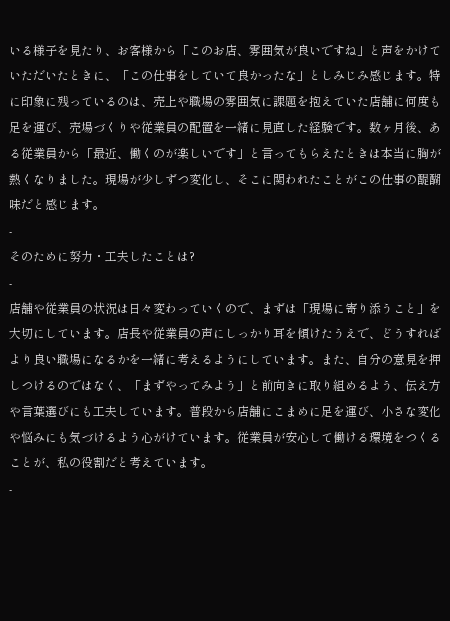いる様子を見たり、お客様から「このお店、雰囲気が良いですね」と声をかけていただいたときに、「この仕事をしていて良かったな」としみじみ感じます。特に印象に残っているのは、売上や職場の雰囲気に課題を抱えていた店舗に何度も足を運び、売場づくりや従業員の配置を一緒に見直した経験です。数ヶ月後、ある従業員から「最近、働くのが楽しいです」と言ってもらえたときは本当に胸が熱くなりました。現場が少しずつ変化し、そこに関われたことがこの仕事の醍醐味だと感じます。
-
そのために努力・工夫したことは?
-
店舗や従業員の状況は日々変わっていくので、まずは「現場に寄り添うこと」を大切にしています。店長や従業員の声にしっかり耳を傾けたうえで、どうすればより良い職場になるかを一緒に考えるようにしています。また、自分の意見を押しつけるのではなく、「まずやってみよう」と前向きに取り組めるよう、伝え方や言葉選びにも工夫しています。普段から店舗にこまめに足を運び、小さな変化や悩みにも気づけるよう心がけています。従業員が安心して働ける環境をつくることが、私の役割だと考えています。
-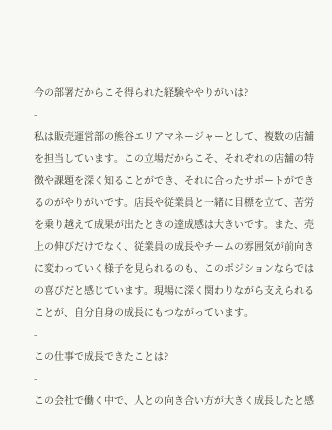今の部署だからこそ得られた経験ややりがいは?
-
私は販売運営部の熊谷エリアマネージャーとして、複数の店舗を担当しています。この立場だからこそ、それぞれの店舗の特徴や課題を深く知ることができ、それに合ったサポートができるのがやりがいです。店長や従業員と一緒に目標を立て、苦労を乗り越えて成果が出たときの達成感は大きいです。また、売上の伸びだけでなく、従業員の成長やチームの雰囲気が前向きに変わっていく様子を見られるのも、このポジションならではの喜びだと感じています。現場に深く関わりながら支えられることが、自分自身の成長にもつながっています。
-
この仕事で成長できたことは?
-
この会社で働く中で、人との向き合い方が大きく成長したと感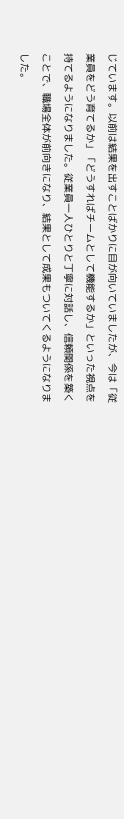じています。以前は結果を出すことばかりに目が向いていましたが、今は「従業員をどう育てるか」「どうすればチームとして機能するか」といった視点を持てるようになりました。従業員一人ひとりと丁寧に対話し、信頼関係を築くことで、職場全体が前向きになり、結果として成果もついてくるようになりました。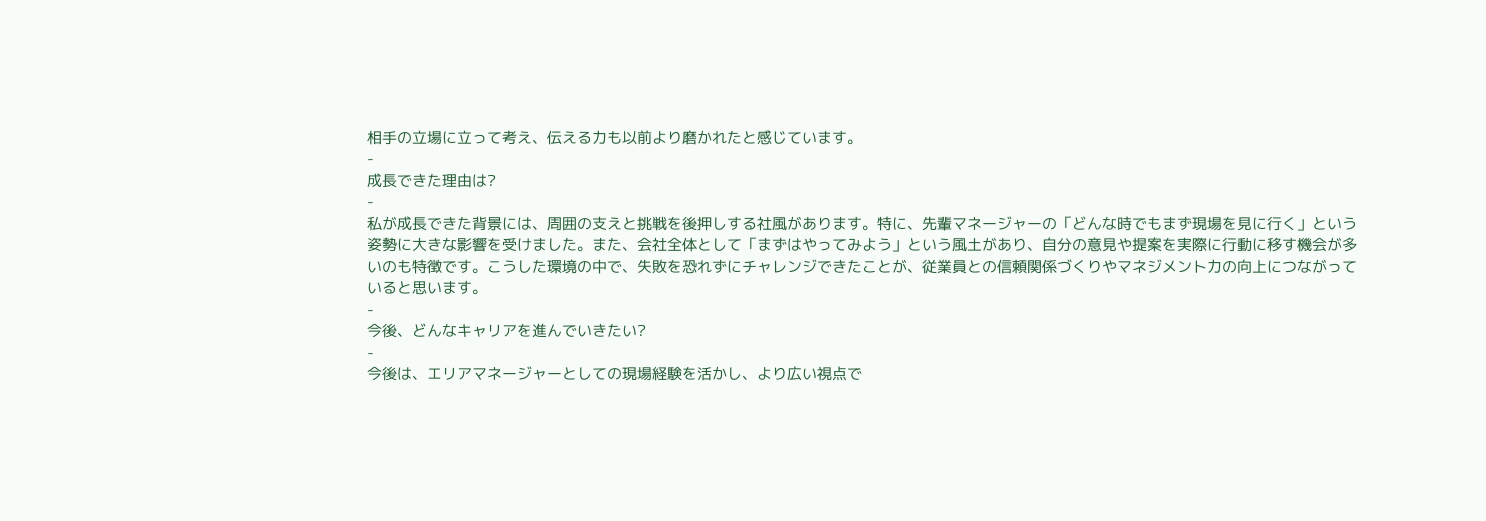相手の立場に立って考え、伝える力も以前より磨かれたと感じています。
-
成長できた理由は?
-
私が成長できた背景には、周囲の支えと挑戦を後押しする社風があります。特に、先輩マネージャーの「どんな時でもまず現場を見に行く」という姿勢に大きな影響を受けました。また、会社全体として「まずはやってみよう」という風土があり、自分の意見や提案を実際に行動に移す機会が多いのも特徴です。こうした環境の中で、失敗を恐れずにチャレンジできたことが、従業員との信頼関係づくりやマネジメント力の向上につながっていると思います。
-
今後、どんなキャリアを進んでいきたい?
-
今後は、エリアマネージャーとしての現場経験を活かし、より広い視点で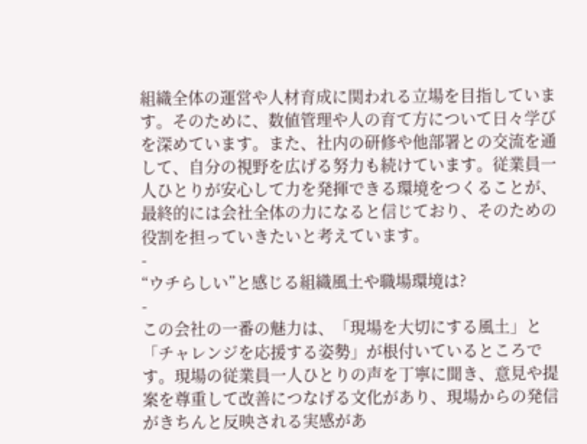組織全体の運営や人材育成に関われる立場を目指しています。そのために、数値管理や人の育て方について日々学びを深めています。また、社内の研修や他部署との交流を通して、自分の視野を広げる努力も続けています。従業員一人ひとりが安心して力を発揮できる環境をつくることが、最終的には会社全体の力になると信じており、そのための役割を担っていきたいと考えています。
-
“ウチらしい”と感じる組織風土や職場環境は?
-
この会社の一番の魅力は、「現場を大切にする風土」と「チャレンジを応援する姿勢」が根付いているところです。現場の従業員一人ひとりの声を丁寧に聞き、意見や提案を尊重して改善につなげる文化があり、現場からの発信がきちんと反映される実感があ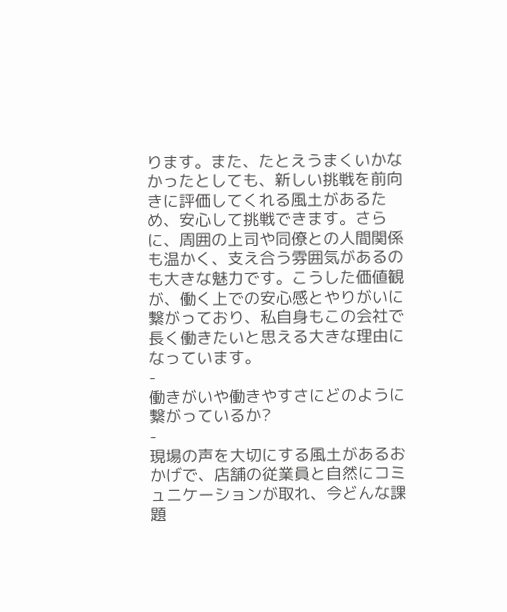ります。また、たとえうまくいかなかったとしても、新しい挑戦を前向きに評価してくれる風土があるため、安心して挑戦できます。さらに、周囲の上司や同僚との人間関係も温かく、支え合う雰囲気があるのも大きな魅力です。こうした価値観が、働く上での安心感とやりがいに繋がっており、私自身もこの会社で長く働きたいと思える大きな理由になっています。
-
働きがいや働きやすさにどのように繋がっているか?
-
現場の声を大切にする風土があるおかげで、店舗の従業員と自然にコミュニケーションが取れ、今どんな課題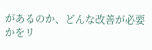があるのか、どんな改善が必要かをリ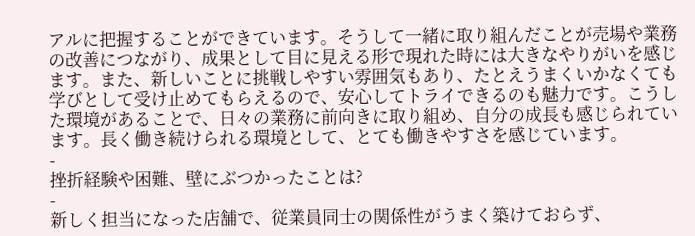アルに把握することができています。そうして一緒に取り組んだことが売場や業務の改善につながり、成果として目に見える形で現れた時には大きなやりがいを感じます。また、新しいことに挑戦しやすい雰囲気もあり、たとえうまくいかなくても学びとして受け止めてもらえるので、安心してトライできるのも魅力です。こうした環境があることで、日々の業務に前向きに取り組め、自分の成長も感じられています。長く働き続けられる環境として、とても働きやすさを感じています。
-
挫折経験や困難、壁にぶつかったことは?
-
新しく担当になった店舗で、従業員同士の関係性がうまく築けておらず、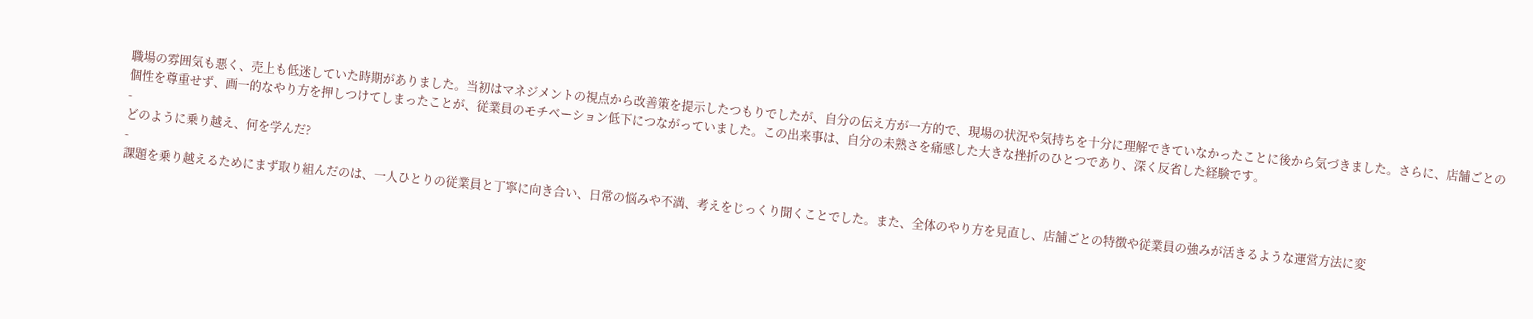職場の雰囲気も悪く、売上も低迷していた時期がありました。当初はマネジメントの視点から改善策を提示したつもりでしたが、自分の伝え方が一方的で、現場の状況や気持ちを十分に理解できていなかったことに後から気づきました。さらに、店舗ごとの個性を尊重せず、画一的なやり方を押しつけてしまったことが、従業員のモチベーション低下につながっていました。この出来事は、自分の未熟さを痛感した大きな挫折のひとつであり、深く反省した経験です。
-
どのように乗り越え、何を学んだ?
-
課題を乗り越えるためにまず取り組んだのは、一人ひとりの従業員と丁寧に向き合い、日常の悩みや不満、考えをじっくり聞くことでした。また、全体のやり方を見直し、店舗ごとの特徴や従業員の強みが活きるような運営方法に変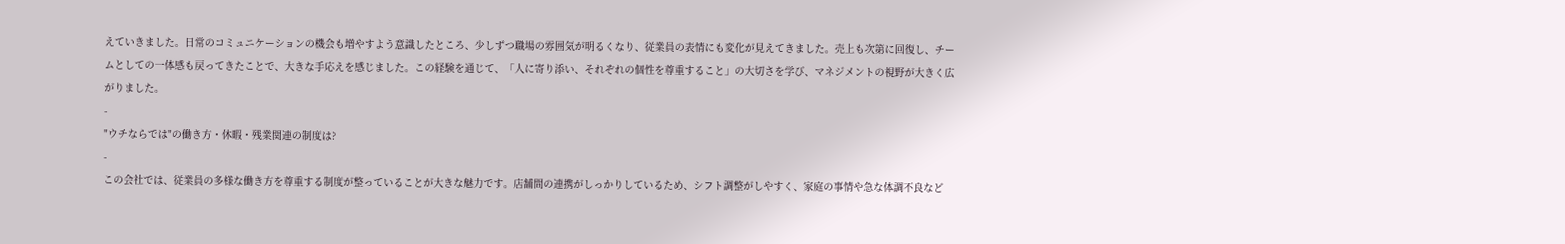えていきました。日常のコミュニケーションの機会も増やすよう意識したところ、少しずつ職場の雰囲気が明るくなり、従業員の表情にも変化が見えてきました。売上も次第に回復し、チームとしての一体感も戻ってきたことで、大きな手応えを感じました。この経験を通じて、「人に寄り添い、それぞれの個性を尊重すること」の大切さを学び、マネジメントの視野が大きく広がりました。
-
"ウチならでは"の働き方・休暇・残業関連の制度は?
-
この会社では、従業員の多様な働き方を尊重する制度が整っていることが大きな魅力です。店舗間の連携がしっかりしているため、シフト調整がしやすく、家庭の事情や急な体調不良など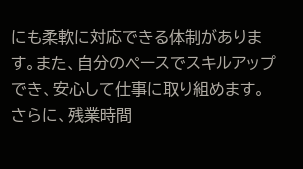にも柔軟に対応できる体制があります。また、自分のペースでスキルアップでき、安心して仕事に取り組めます。さらに、残業時間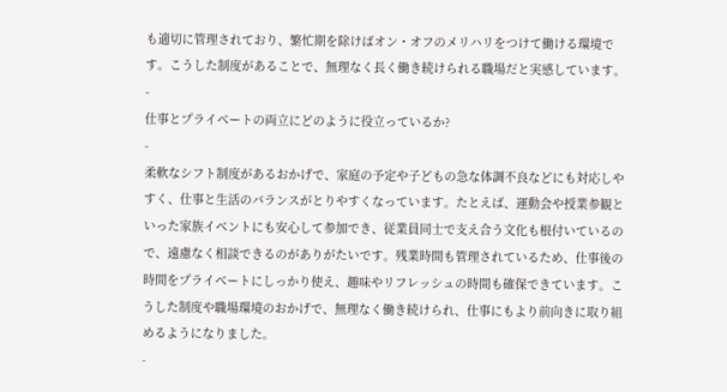も適切に管理されており、繁忙期を除けばオン・オフのメリハリをつけて働ける環境です。こうした制度があることで、無理なく長く働き続けられる職場だと実感しています。
-
仕事とプライベートの両立にどのように役立っているか?
-
柔軟なシフト制度があるおかげで、家庭の予定や子どもの急な体調不良などにも対応しやすく、仕事と生活のバランスがとりやすくなっています。たとえば、運動会や授業参観といった家族イベントにも安心して参加でき、従業員同士で支え合う文化も根付いているので、遠慮なく相談できるのがありがたいです。残業時間も管理されているため、仕事後の時間をプライベートにしっかり使え、趣味やリフレッシュの時間も確保できています。こうした制度や職場環境のおかげで、無理なく働き続けられ、仕事にもより前向きに取り組めるようになりました。
-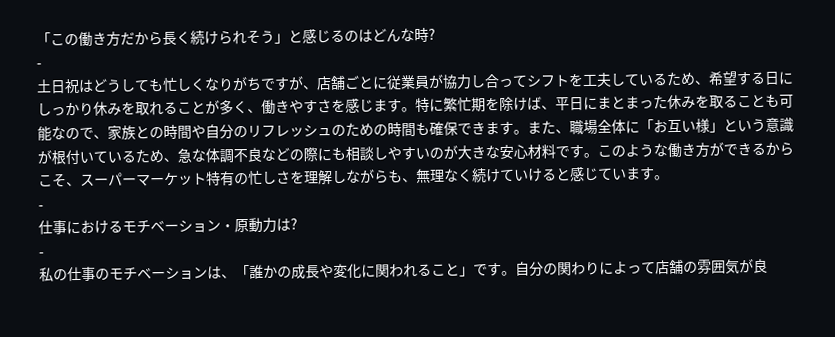「この働き方だから長く続けられそう」と感じるのはどんな時?
-
土日祝はどうしても忙しくなりがちですが、店舗ごとに従業員が協力し合ってシフトを工夫しているため、希望する日にしっかり休みを取れることが多く、働きやすさを感じます。特に繁忙期を除けば、平日にまとまった休みを取ることも可能なので、家族との時間や自分のリフレッシュのための時間も確保できます。また、職場全体に「お互い様」という意識が根付いているため、急な体調不良などの際にも相談しやすいのが大きな安心材料です。このような働き方ができるからこそ、スーパーマーケット特有の忙しさを理解しながらも、無理なく続けていけると感じています。
-
仕事におけるモチベーション・原動力は?
-
私の仕事のモチベーションは、「誰かの成長や変化に関われること」です。自分の関わりによって店舗の雰囲気が良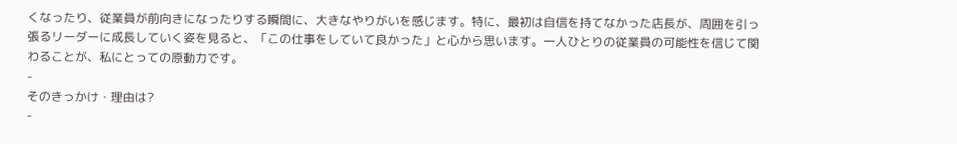くなったり、従業員が前向きになったりする瞬間に、大きなやりがいを感じます。特に、最初は自信を持てなかった店長が、周囲を引っ張るリーダーに成長していく姿を見ると、「この仕事をしていて良かった」と心から思います。一人ひとりの従業員の可能性を信じて関わることが、私にとっての原動力です。
-
そのきっかけ・理由は?
-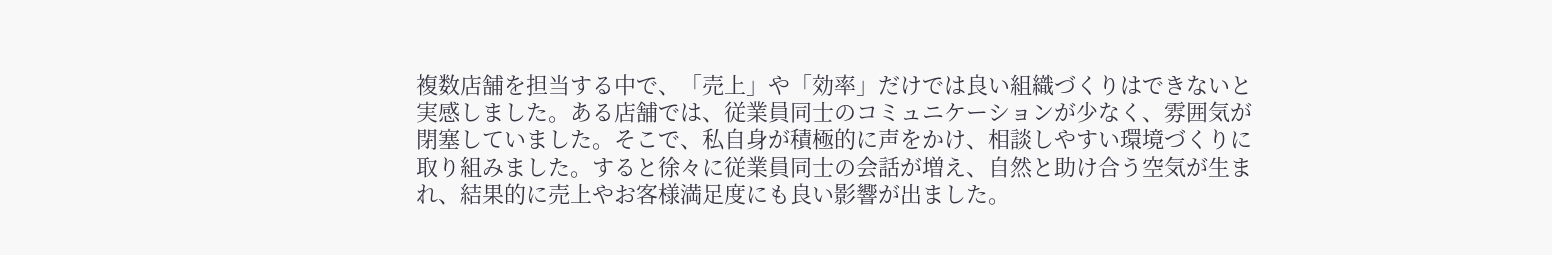複数店舗を担当する中で、「売上」や「効率」だけでは良い組織づくりはできないと実感しました。ある店舗では、従業員同士のコミュニケーションが少なく、雰囲気が閉塞していました。そこで、私自身が積極的に声をかけ、相談しやすい環境づくりに取り組みました。すると徐々に従業員同士の会話が増え、自然と助け合う空気が生まれ、結果的に売上やお客様満足度にも良い影響が出ました。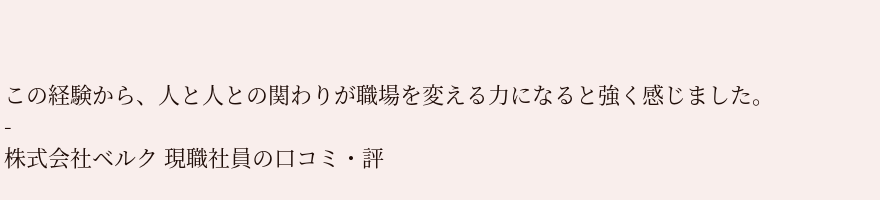この経験から、人と人との関わりが職場を変える力になると強く感じました。
-
株式会社ベルク 現職社員の口コミ・評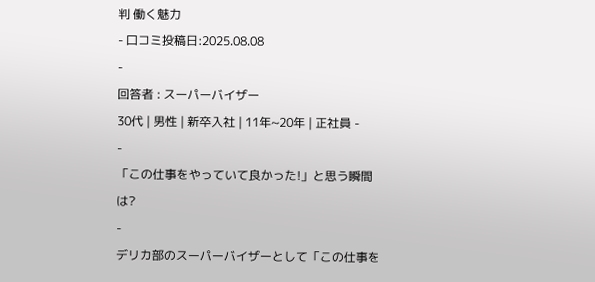判 働く魅力
- 口コミ投稿日:2025.08.08
-
回答者 : スーパーバイザー
30代 | 男性 | 新卒入社 | 11年~20年 | 正社員 -
-
「この仕事をやっていて良かった!」と思う瞬間は?
-
デリカ部のスーパーバイザーとして「この仕事を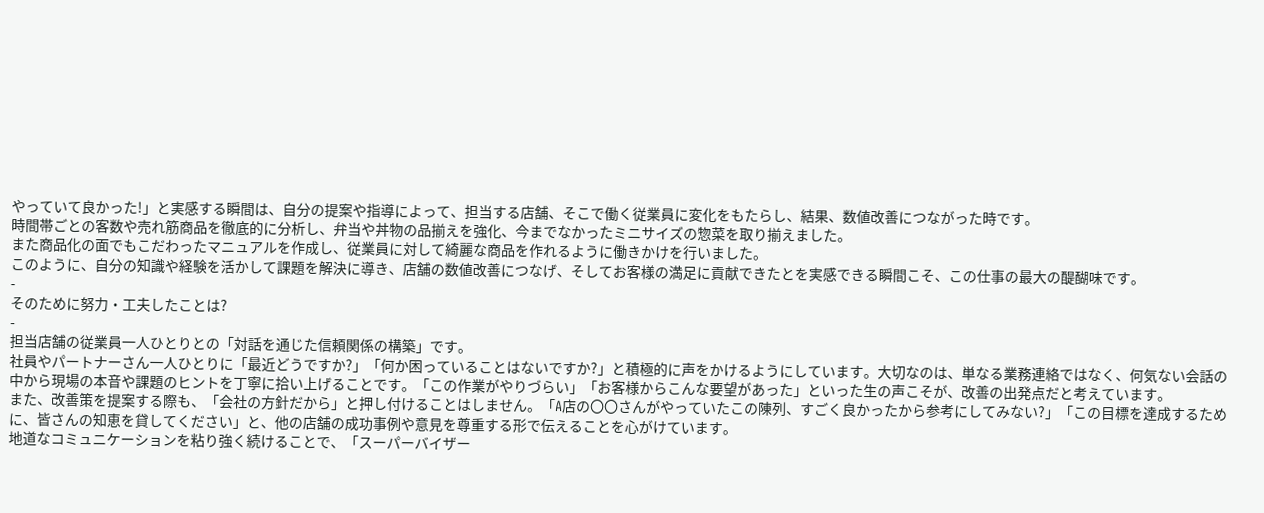やっていて良かった!」と実感する瞬間は、自分の提案や指導によって、担当する店舗、そこで働く従業員に変化をもたらし、結果、数値改善につながった時です。
時間帯ごとの客数や売れ筋商品を徹底的に分析し、弁当や丼物の品揃えを強化、今までなかったミニサイズの惣菜を取り揃えました。
また商品化の面でもこだわったマニュアルを作成し、従業員に対して綺麗な商品を作れるように働きかけを行いました。
このように、自分の知識や経験を活かして課題を解決に導き、店舗の数値改善につなげ、そしてお客様の満足に貢献できたとを実感できる瞬間こそ、この仕事の最大の醍醐味です。
-
そのために努力・工夫したことは?
-
担当店舗の従業員一人ひとりとの「対話を通じた信頼関係の構築」です。
社員やパートナーさん一人ひとりに「最近どうですか?」「何か困っていることはないですか?」と積極的に声をかけるようにしています。大切なのは、単なる業務連絡ではなく、何気ない会話の中から現場の本音や課題のヒントを丁寧に拾い上げることです。「この作業がやりづらい」「お客様からこんな要望があった」といった生の声こそが、改善の出発点だと考えています。
また、改善策を提案する際も、「会社の方針だから」と押し付けることはしません。「A店の〇〇さんがやっていたこの陳列、すごく良かったから参考にしてみない?」「この目標を達成するために、皆さんの知恵を貸してください」と、他の店舗の成功事例や意見を尊重する形で伝えることを心がけています。
地道なコミュニケーションを粘り強く続けることで、「スーパーバイザー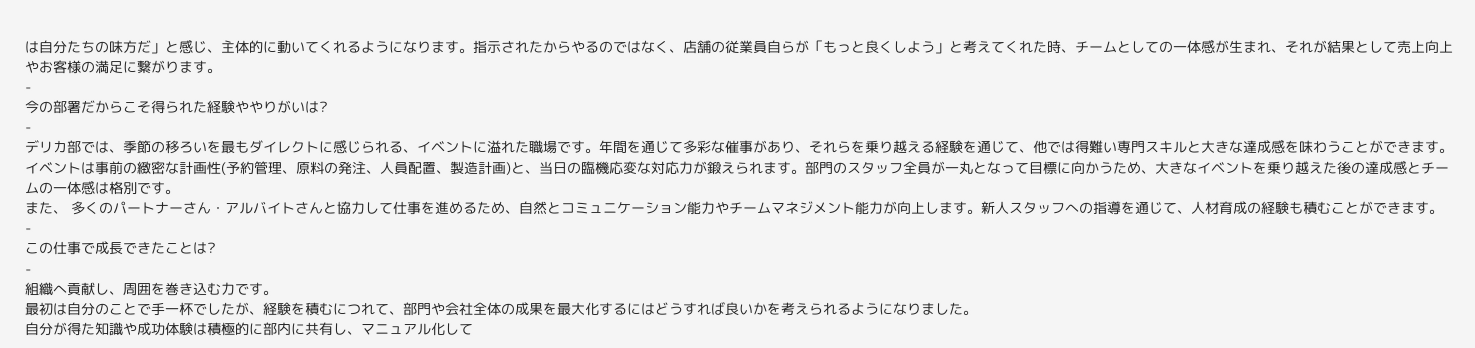は自分たちの味方だ」と感じ、主体的に動いてくれるようになります。指示されたからやるのではなく、店舗の従業員自らが「もっと良くしよう」と考えてくれた時、チームとしての一体感が生まれ、それが結果として売上向上やお客様の満足に繋がります。
-
今の部署だからこそ得られた経験ややりがいは?
-
デリカ部では、季節の移ろいを最もダイレクトに感じられる、イベントに溢れた職場です。年間を通じて多彩な催事があり、それらを乗り越える経験を通じて、他では得難い専門スキルと大きな達成感を味わうことができます。
イベントは事前の緻密な計画性(予約管理、原料の発注、人員配置、製造計画)と、当日の臨機応変な対応力が鍛えられます。部門のスタッフ全員が一丸となって目標に向かうため、大きなイベントを乗り越えた後の達成感とチームの一体感は格別です。
また、 多くのパートナーさん・アルバイトさんと協力して仕事を進めるため、自然とコミュニケーション能力やチームマネジメント能力が向上します。新人スタッフへの指導を通じて、人材育成の経験も積むことができます。
-
この仕事で成長できたことは?
-
組織へ貢献し、周囲を巻き込む力です。
最初は自分のことで手一杯でしたが、経験を積むにつれて、部門や会社全体の成果を最大化するにはどうすれば良いかを考えられるようになりました。
自分が得た知識や成功体験は積極的に部内に共有し、マニュアル化して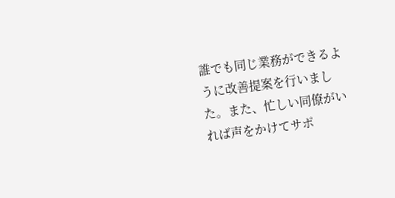誰でも同じ業務ができるように改善提案を行いました。また、忙しい同僚がいれば声をかけてサポ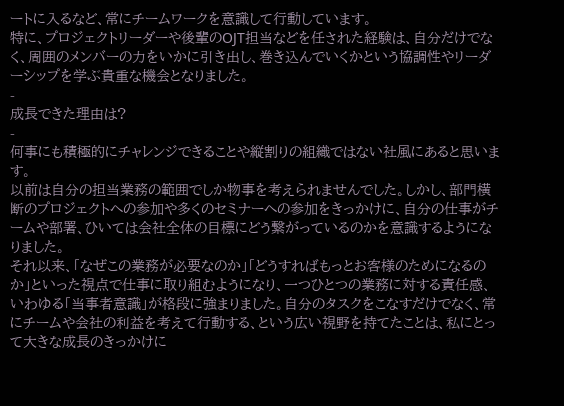ートに入るなど、常にチームワークを意識して行動しています。
特に、プロジェクトリーダーや後輩のOJT担当などを任された経験は、自分だけでなく、周囲のメンバーの力をいかに引き出し、巻き込んでいくかという協調性やリーダーシップを学ぶ貴重な機会となりました。
-
成長できた理由は?
-
何事にも積極的にチャレンジできることや縦割りの組織ではない社風にあると思います。
以前は自分の担当業務の範囲でしか物事を考えられませんでした。しかし、部門横断のプロジェクトへの参加や多くのセミナーへの参加をきっかけに、自分の仕事がチームや部署、ひいては会社全体の目標にどう繋がっているのかを意識するようになりました。
それ以来、「なぜこの業務が必要なのか」「どうすればもっとお客様のためになるのか」といった視点で仕事に取り組むようになり、一つひとつの業務に対する責任感、いわゆる「当事者意識」が格段に強まりました。自分のタスクをこなすだけでなく、常にチームや会社の利益を考えて行動する、という広い視野を持てたことは、私にとって大きな成長のきっかけに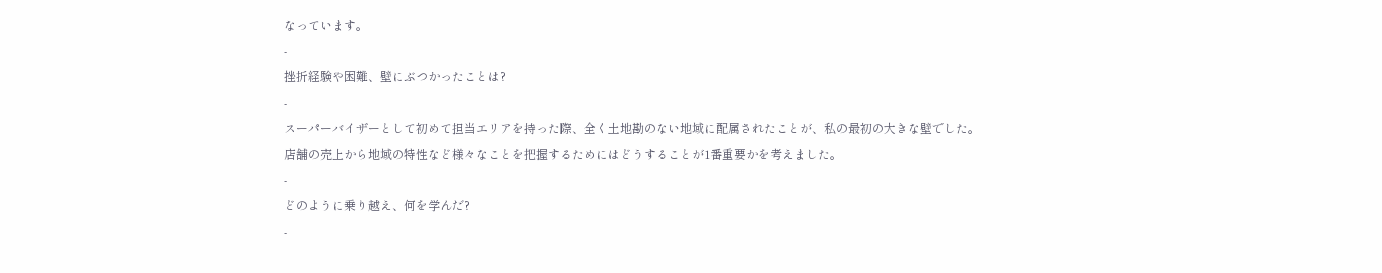なっています。
-
挫折経験や困難、壁にぶつかったことは?
-
スーパーバイザーとして初めて担当エリアを持った際、全く土地勘のない地域に配属されたことが、私の最初の大きな壁でした。
店舗の売上から地域の特性など様々なことを把握するためにはどうすることが1番重要かを考えました。
-
どのように乗り越え、何を学んだ?
-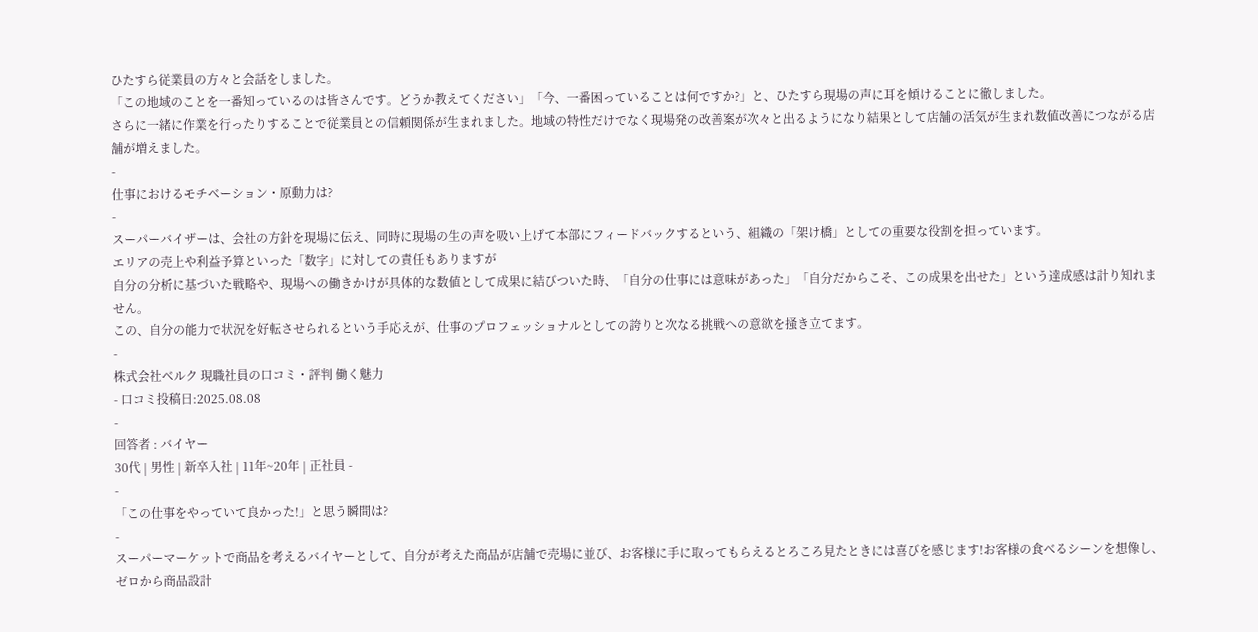ひたすら従業員の方々と会話をしました。
「この地域のことを一番知っているのは皆さんです。どうか教えてください」「今、一番困っていることは何ですか?」と、ひたすら現場の声に耳を傾けることに徹しました。
さらに一緒に作業を行ったりすることで従業員との信頼関係が生まれました。地域の特性だけでなく現場発の改善案が次々と出るようになり結果として店舗の活気が生まれ数値改善につながる店舗が増えました。
-
仕事におけるモチベーション・原動力は?
-
スーパーバイザーは、会社の方針を現場に伝え、同時に現場の生の声を吸い上げて本部にフィードバックするという、組織の「架け橋」としての重要な役割を担っています。
エリアの売上や利益予算といった「数字」に対しての責任もありますが
自分の分析に基づいた戦略や、現場への働きかけが具体的な数値として成果に結びついた時、「自分の仕事には意味があった」「自分だからこそ、この成果を出せた」という達成感は計り知れません。
この、自分の能力で状況を好転させられるという手応えが、仕事のプロフェッショナルとしての誇りと次なる挑戦への意欲を掻き立てます。
-
株式会社ベルク 現職社員の口コミ・評判 働く魅力
- 口コミ投稿日:2025.08.08
-
回答者 : バイヤー
30代 | 男性 | 新卒入社 | 11年~20年 | 正社員 -
-
「この仕事をやっていて良かった!」と思う瞬間は?
-
スーパーマーケットで商品を考えるバイヤーとして、自分が考えた商品が店舗で売場に並び、お客様に手に取ってもらえるとろころ見たときには喜びを感じます!お客様の食べるシーンを想像し、ゼロから商品設計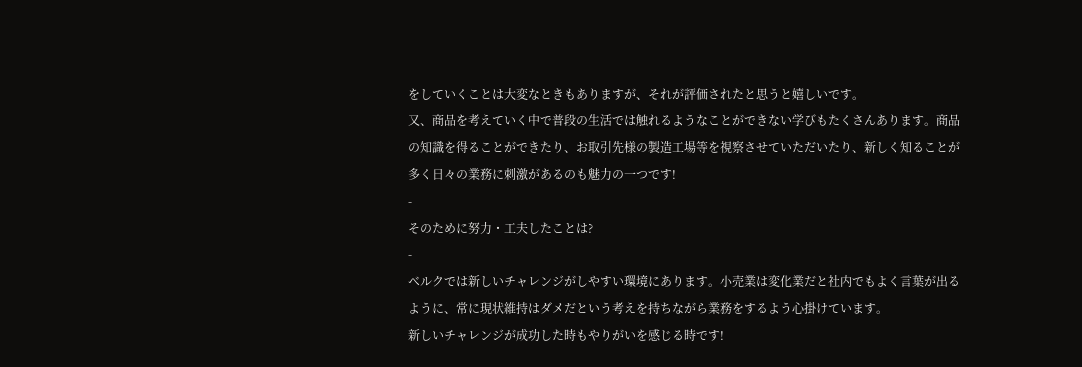をしていくことは大変なときもありますが、それが評価されたと思うと嬉しいです。
又、商品を考えていく中で普段の生活では触れるようなことができない学びもたくさんあります。商品の知識を得ることができたり、お取引先様の製造工場等を視察させていただいたり、新しく知ることが多く日々の業務に刺激があるのも魅力の一つです!
-
そのために努力・工夫したことは?
-
ベルクでは新しいチャレンジがしやすい環境にあります。小売業は変化業だと社内でもよく言葉が出るように、常に現状維持はダメだという考えを持ちながら業務をするよう心掛けています。
新しいチャレンジが成功した時もやりがいを感じる時です!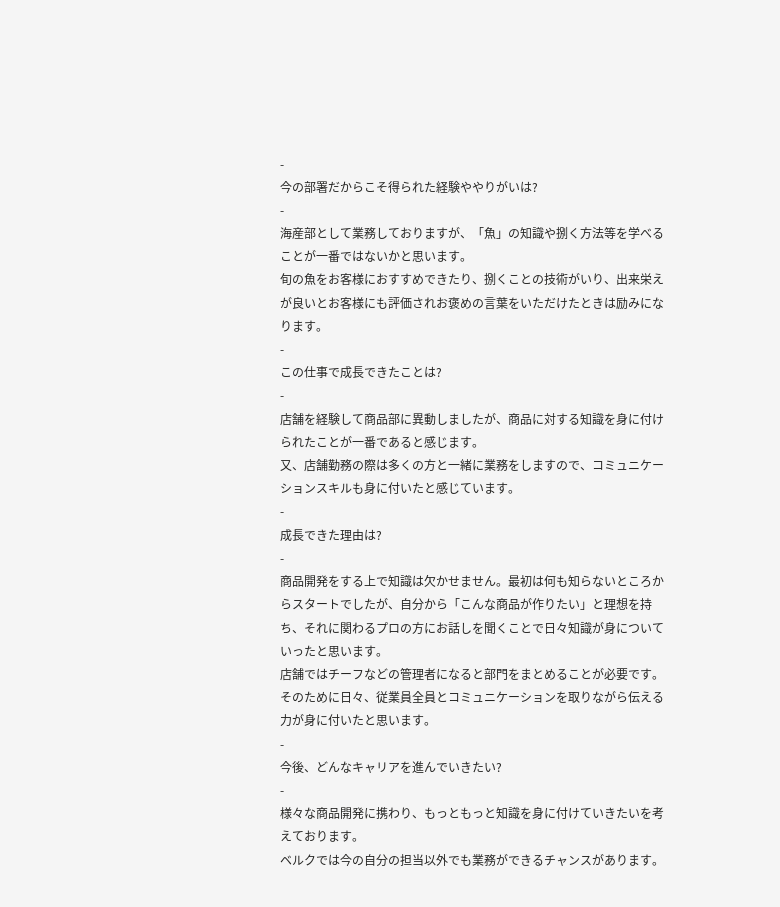-
今の部署だからこそ得られた経験ややりがいは?
-
海産部として業務しておりますが、「魚」の知識や捌く方法等を学べることが一番ではないかと思います。
旬の魚をお客様におすすめできたり、捌くことの技術がいり、出来栄えが良いとお客様にも評価されお褒めの言葉をいただけたときは励みになります。
-
この仕事で成長できたことは?
-
店舗を経験して商品部に異動しましたが、商品に対する知識を身に付けられたことが一番であると感じます。
又、店舗勤務の際は多くの方と一緒に業務をしますので、コミュニケーションスキルも身に付いたと感じています。
-
成長できた理由は?
-
商品開発をする上で知識は欠かせません。最初は何も知らないところからスタートでしたが、自分から「こんな商品が作りたい」と理想を持ち、それに関わるプロの方にお話しを聞くことで日々知識が身についていったと思います。
店舗ではチーフなどの管理者になると部門をまとめることが必要です。そのために日々、従業員全員とコミュニケーションを取りながら伝える力が身に付いたと思います。
-
今後、どんなキャリアを進んでいきたい?
-
様々な商品開発に携わり、もっともっと知識を身に付けていきたいを考えております。
ベルクでは今の自分の担当以外でも業務ができるチャンスがあります。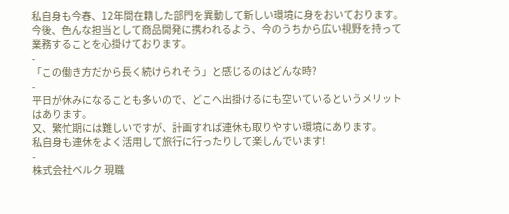私自身も今春、12年間在籍した部門を異動して新しい環境に身をおいております。
今後、色んな担当として商品開発に携われるよう、今のうちから広い視野を持って業務することを心掛けております。
-
「この働き方だから長く続けられそう」と感じるのはどんな時?
-
平日が休みになることも多いので、どこへ出掛けるにも空いているというメリットはあります。
又、繁忙期には難しいですが、計画すれば連休も取りやすい環境にあります。
私自身も連休をよく活用して旅行に行ったりして楽しんでいます!
-
株式会社ベルク 現職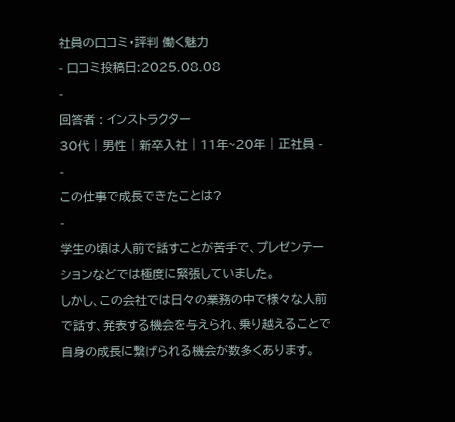社員の口コミ・評判 働く魅力
- 口コミ投稿日:2025.08.08
-
回答者 : インストラクター
30代 | 男性 | 新卒入社 | 11年~20年 | 正社員 -
-
この仕事で成長できたことは?
-
学生の頃は人前で話すことが苦手で、プレゼンテーションなどでは極度に緊張していました。
しかし、この会社では日々の業務の中で様々な人前で話す、発表する機会を与えられ、乗り越えることで自身の成長に繋げられる機会が数多くあります。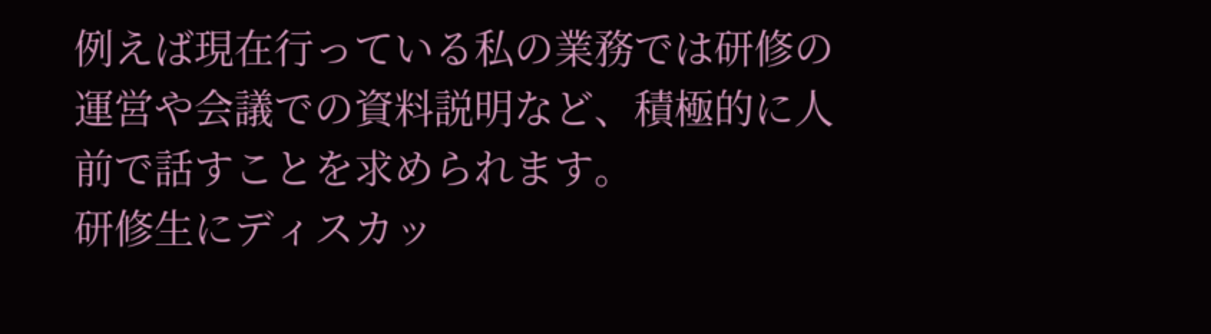例えば現在行っている私の業務では研修の運営や会議での資料説明など、積極的に人前で話すことを求められます。
研修生にディスカッ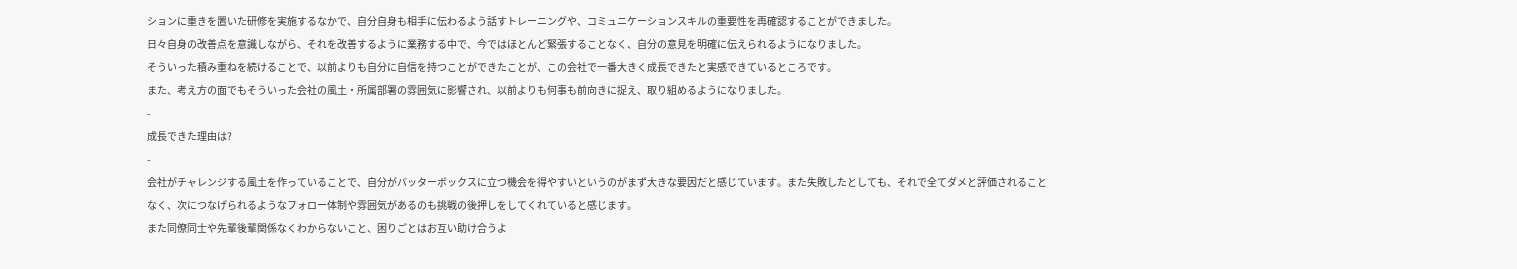ションに重きを置いた研修を実施するなかで、自分自身も相手に伝わるよう話すトレーニングや、コミュニケーションスキルの重要性を再確認することができました。
日々自身の改善点を意識しながら、それを改善するように業務する中で、今ではほとんど緊張することなく、自分の意見を明確に伝えられるようになりました。
そういった積み重ねを続けることで、以前よりも自分に自信を持つことができたことが、この会社で一番大きく成長できたと実感できているところです。
また、考え方の面でもそういった会社の風土・所属部署の雰囲気に影響され、以前よりも何事も前向きに捉え、取り組めるようになりました。
-
成長できた理由は?
-
会社がチャレンジする風土を作っていることで、自分がバッターボックスに立つ機会を得やすいというのがまず大きな要因だと感じています。また失敗したとしても、それで全てダメと評価されることなく、次につなげられるようなフォロー体制や雰囲気があるのも挑戦の後押しをしてくれていると感じます。
また同僚同士や先輩後輩関係なくわからないこと、困りごとはお互い助け合うよ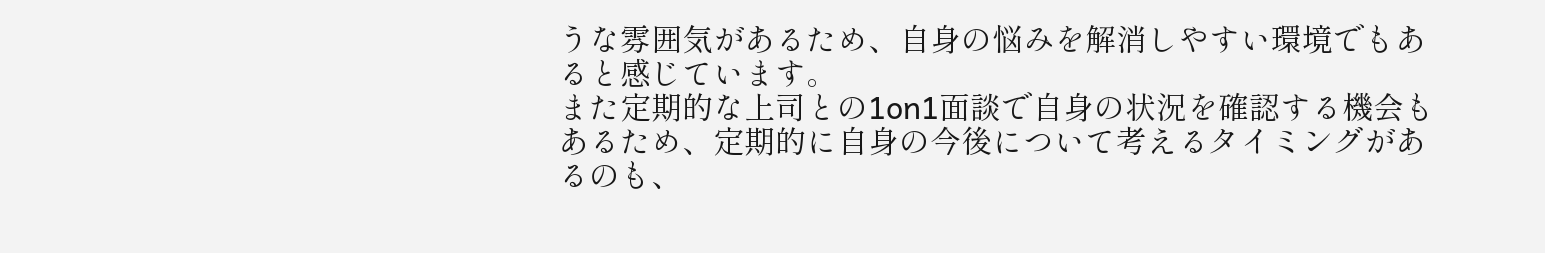うな雰囲気があるため、自身の悩みを解消しやすい環境でもあると感じています。
また定期的な上司との1on1面談で自身の状況を確認する機会もあるため、定期的に自身の今後について考えるタイミングがあるのも、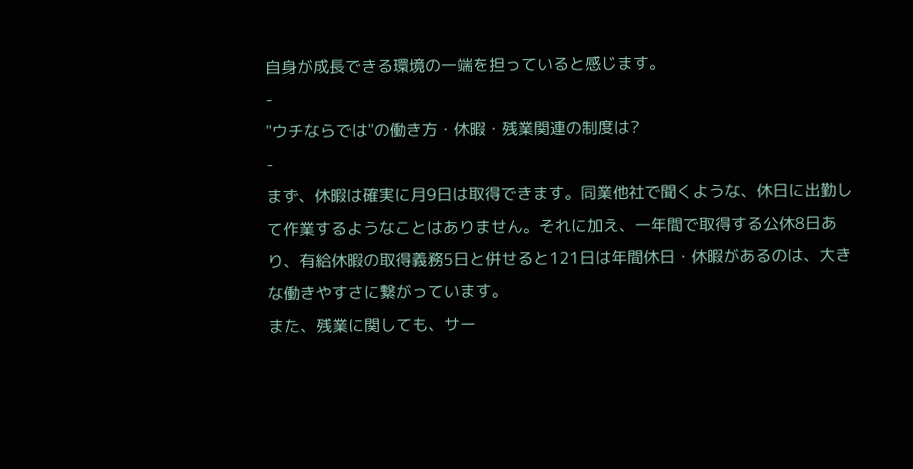自身が成長できる環境の一端を担っていると感じます。
-
"ウチならでは"の働き方・休暇・残業関連の制度は?
-
まず、休暇は確実に月9日は取得できます。同業他社で聞くような、休日に出勤して作業するようなことはありません。それに加え、一年間で取得する公休8日あり、有給休暇の取得義務5日と併せると121日は年間休日・休暇があるのは、大きな働きやすさに繋がっています。
また、残業に関しても、サー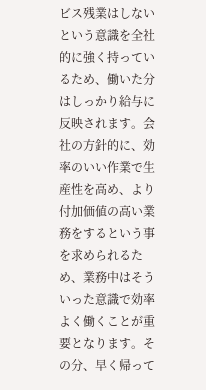ビス残業はしないという意識を全社的に強く持っているため、働いた分はしっかり給与に反映されます。会社の方針的に、効率のいい作業で生産性を高め、より付加価値の高い業務をするという事を求められるため、業務中はそういった意識で効率よく働くことが重要となります。その分、早く帰って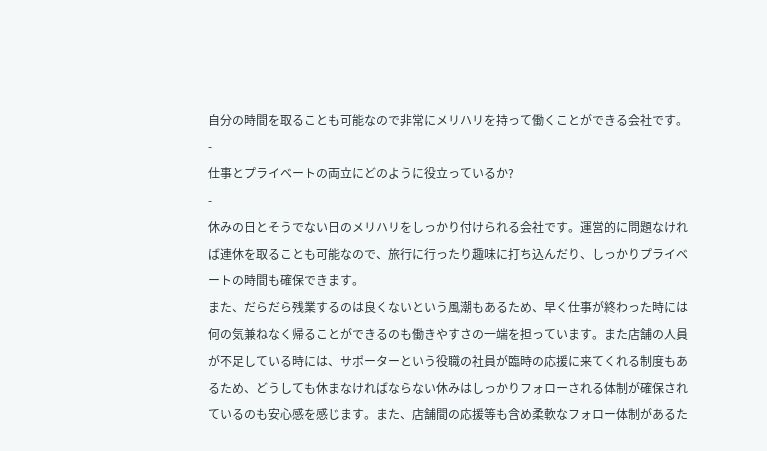自分の時間を取ることも可能なので非常にメリハリを持って働くことができる会社です。
-
仕事とプライベートの両立にどのように役立っているか?
-
休みの日とそうでない日のメリハリをしっかり付けられる会社です。運営的に問題なければ連休を取ることも可能なので、旅行に行ったり趣味に打ち込んだり、しっかりプライベートの時間も確保できます。
また、だらだら残業するのは良くないという風潮もあるため、早く仕事が終わった時には何の気兼ねなく帰ることができるのも働きやすさの一端を担っています。また店舗の人員が不足している時には、サポーターという役職の社員が臨時の応援に来てくれる制度もあるため、どうしても休まなければならない休みはしっかりフォローされる体制が確保されているのも安心感を感じます。また、店舗間の応援等も含め柔軟なフォロー体制があるた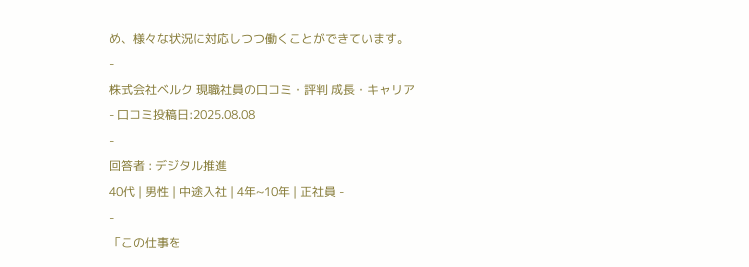め、様々な状況に対応しつつ働くことができています。
-
株式会社ベルク 現職社員の口コミ・評判 成長・キャリア
- 口コミ投稿日:2025.08.08
-
回答者 : デジタル推進
40代 | 男性 | 中途入社 | 4年~10年 | 正社員 -
-
「この仕事を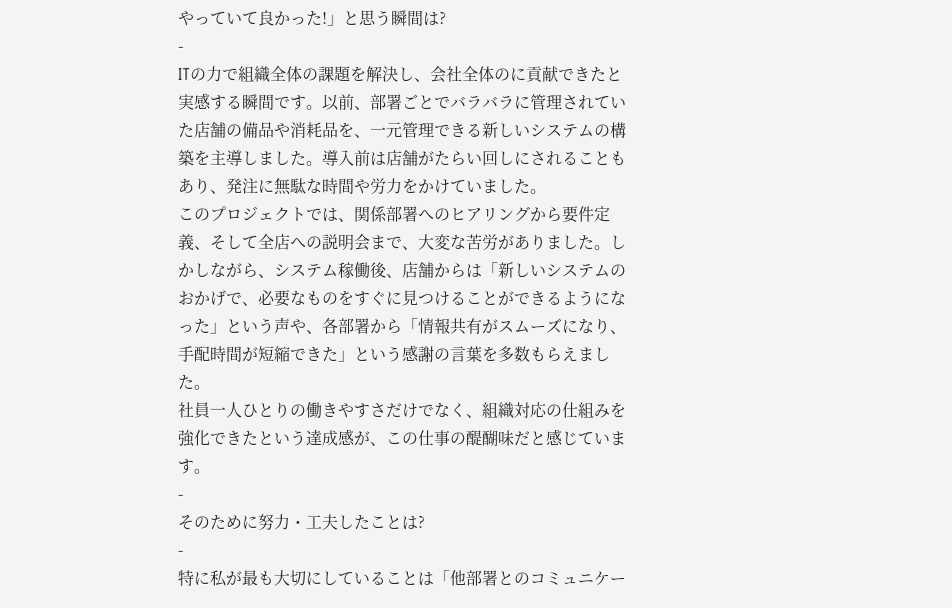やっていて良かった!」と思う瞬間は?
-
ITの力で組織全体の課題を解決し、会社全体のに貢献できたと実感する瞬間です。以前、部署ごとでバラバラに管理されていた店舗の備品や消耗品を、一元管理できる新しいシステムの構築を主導しました。導入前は店舗がたらい回しにされることもあり、発注に無駄な時間や労力をかけていました。
このプロジェクトでは、関係部署へのヒアリングから要件定義、そして全店への説明会まで、大変な苦労がありました。しかしながら、システム稼働後、店舗からは「新しいシステムのおかげで、必要なものをすぐに見つけることができるようになった」という声や、各部署から「情報共有がスムーズになり、手配時間が短縮できた」という感謝の言葉を多数もらえました。
社員一人ひとりの働きやすさだけでなく、組織対応の仕組みを強化できたという達成感が、この仕事の醍醐味だと感じています。
-
そのために努力・工夫したことは?
-
特に私が最も大切にしていることは「他部署とのコミュニケー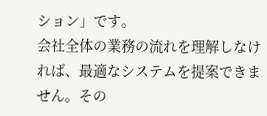ション」です。
会社全体の業務の流れを理解しなければ、最適なシステムを提案できません。その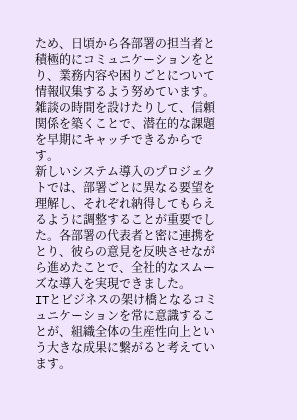ため、日頃から各部署の担当者と積極的にコミュニケーションをとり、業務内容や困りごとについて情報収集するよう努めています。雑談の時間を設けたりして、信頼関係を築くことで、潜在的な課題を早期にキャッチできるからです。
新しいシステム導入のプロジェクトでは、部署ごとに異なる要望を理解し、それぞれ納得してもらえるように調整することが重要でした。各部署の代表者と密に連携をとり、彼らの意見を反映させながら進めたことで、全社的なスムーズな導入を実現できました。
ITとビジネスの架け橋となるコミュニケーションを常に意識することが、組織全体の生産性向上という大きな成果に繋がると考えています。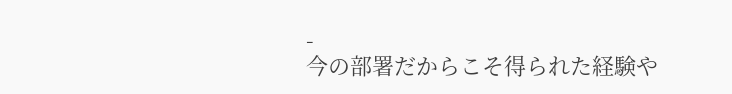-
今の部署だからこそ得られた経験や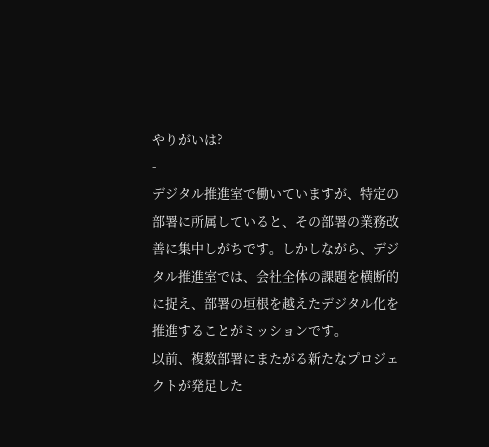やりがいは?
-
デジタル推進室で働いていますが、特定の部署に所属していると、その部署の業務改善に集中しがちです。しかしながら、デジタル推進室では、会社全体の課題を横断的に捉え、部署の垣根を越えたデジタル化を推進することがミッションです。
以前、複数部署にまたがる新たなプロジェクトが発足した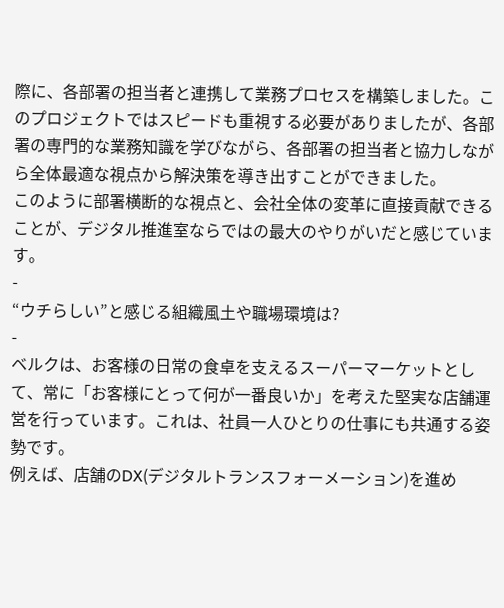際に、各部署の担当者と連携して業務プロセスを構築しました。このプロジェクトではスピードも重視する必要がありましたが、各部署の専門的な業務知識を学びながら、各部署の担当者と協力しながら全体最適な視点から解決策を導き出すことができました。
このように部署横断的な視点と、会社全体の変革に直接貢献できることが、デジタル推進室ならではの最大のやりがいだと感じています。
-
“ウチらしい”と感じる組織風土や職場環境は?
-
ベルクは、お客様の日常の食卓を支えるスーパーマーケットとして、常に「お客様にとって何が一番良いか」を考えた堅実な店舗運営を行っています。これは、社員一人ひとりの仕事にも共通する姿勢です。
例えば、店舗のDX(デジタルトランスフォーメーション)を進め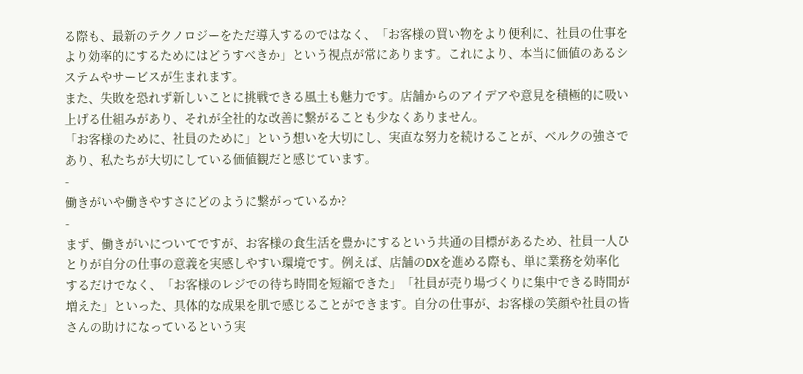る際も、最新のテクノロジーをただ導入するのではなく、「お客様の買い物をより便利に、社員の仕事をより効率的にするためにはどうすべきか」という視点が常にあります。これにより、本当に価値のあるシステムやサービスが生まれます。
また、失敗を恐れず新しいことに挑戦できる風土も魅力です。店舗からのアイデアや意見を積極的に吸い上げる仕組みがあり、それが全社的な改善に繋がることも少なくありません。
「お客様のために、社員のために」という想いを大切にし、実直な努力を続けることが、ベルクの強さであり、私たちが大切にしている価値観だと感じています。
-
働きがいや働きやすさにどのように繋がっているか?
-
まず、働きがいについてですが、お客様の食生活を豊かにするという共通の目標があるため、社員一人ひとりが自分の仕事の意義を実感しやすい環境です。例えば、店舗のDXを進める際も、単に業務を効率化するだけでなく、「お客様のレジでの待ち時間を短縮できた」「社員が売り場づくりに集中できる時間が増えた」といった、具体的な成果を肌で感じることができます。自分の仕事が、お客様の笑顔や社員の皆さんの助けになっているという実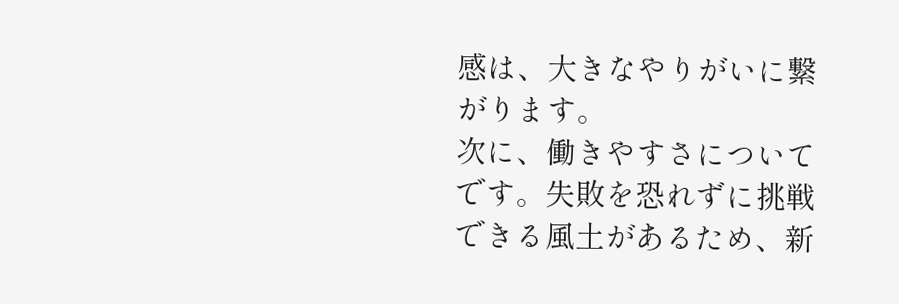感は、大きなやりがいに繋がります。
次に、働きやすさについてです。失敗を恐れずに挑戦できる風土があるため、新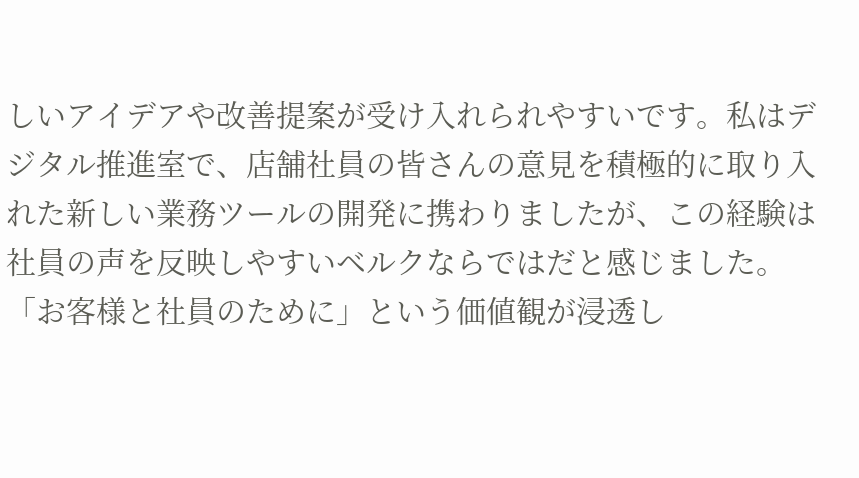しいアイデアや改善提案が受け入れられやすいです。私はデジタル推進室で、店舗社員の皆さんの意見を積極的に取り入れた新しい業務ツールの開発に携わりましたが、この経験は社員の声を反映しやすいベルクならではだと感じました。
「お客様と社員のために」という価値観が浸透し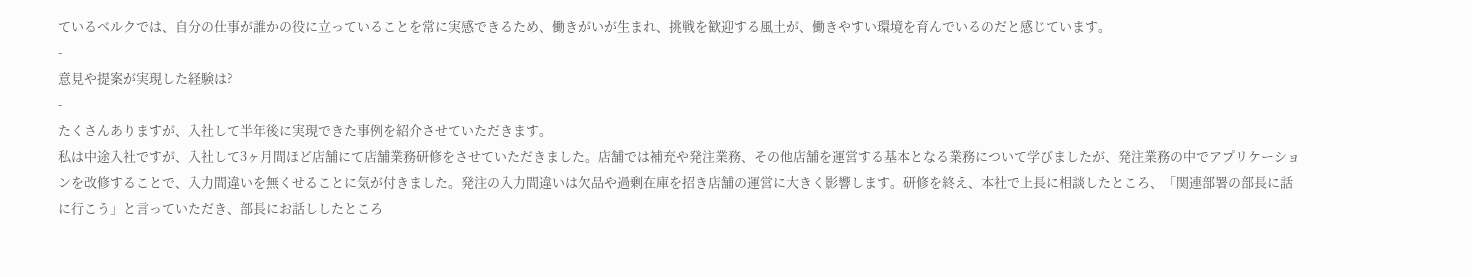ているベルクでは、自分の仕事が誰かの役に立っていることを常に実感できるため、働きがいが生まれ、挑戦を歓迎する風土が、働きやすい環境を育んでいるのだと感じています。
-
意見や提案が実現した経験は?
-
たくさんありますが、入社して半年後に実現できた事例を紹介させていただきます。
私は中途入社ですが、入社して3ヶ月間ほど店舗にて店舗業務研修をさせていただきました。店舗では補充や発注業務、その他店舗を運営する基本となる業務について学びましたが、発注業務の中でアプリケーションを改修することで、入力間違いを無くせることに気が付きました。発注の入力間違いは欠品や過剰在庫を招き店舗の運営に大きく影響します。研修を終え、本社で上長に相談したところ、「関連部署の部長に話に行こう」と言っていただき、部長にお話ししたところ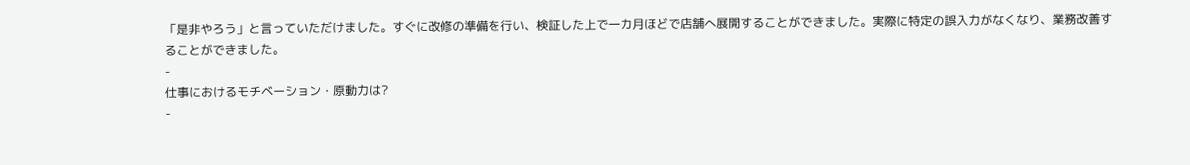「是非やろう」と言っていただけました。すぐに改修の準備を行い、検証した上で一カ月ほどで店舗へ展開することができました。実際に特定の誤入力がなくなり、業務改善することができました。
-
仕事におけるモチベーション・原動力は?
-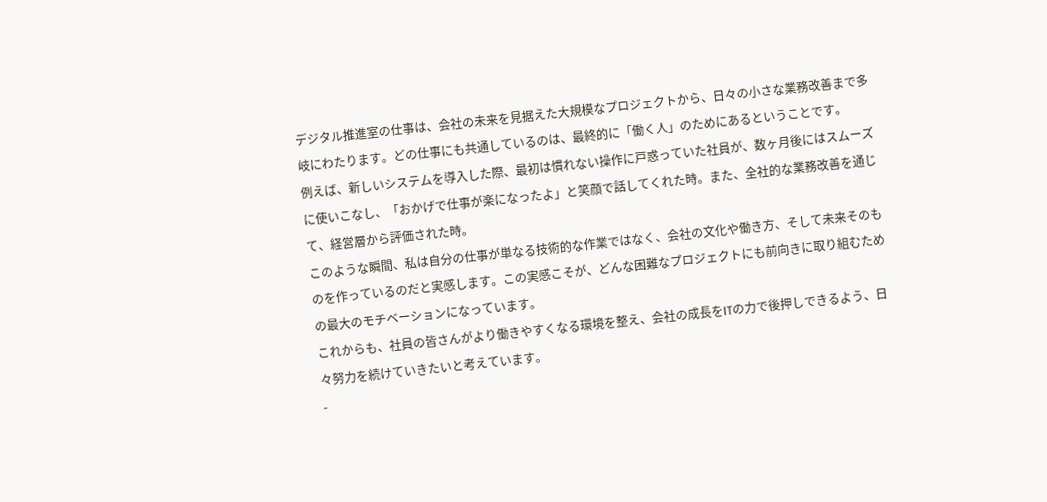デジタル推進室の仕事は、会社の未来を見据えた大規模なプロジェクトから、日々の小さな業務改善まで多岐にわたります。どの仕事にも共通しているのは、最終的に「働く人」のためにあるということです。
例えば、新しいシステムを導入した際、最初は慣れない操作に戸惑っていた社員が、数ヶ月後にはスムーズに使いこなし、「おかげで仕事が楽になったよ」と笑顔で話してくれた時。また、全社的な業務改善を通じて、経営層から評価された時。
このような瞬間、私は自分の仕事が単なる技術的な作業ではなく、会社の文化や働き方、そして未来そのものを作っているのだと実感します。この実感こそが、どんな困難なプロジェクトにも前向きに取り組むための最大のモチベーションになっています。
これからも、社員の皆さんがより働きやすくなる環境を整え、会社の成長をITの力で後押しできるよう、日々努力を続けていきたいと考えています。
-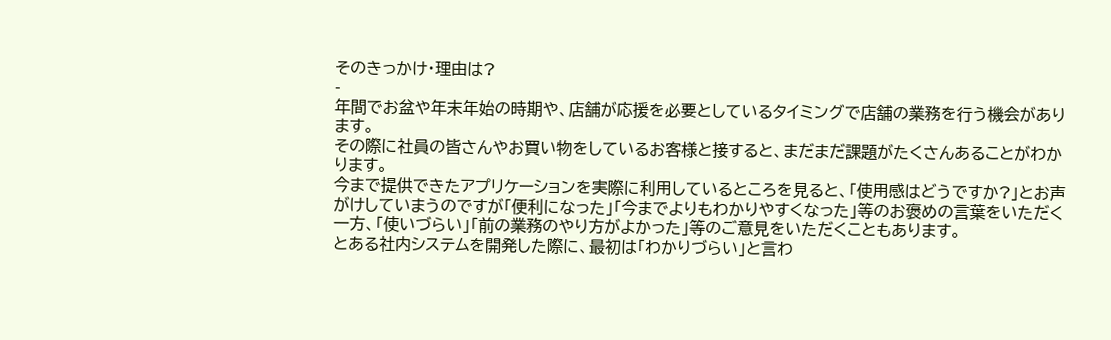そのきっかけ・理由は?
-
年間でお盆や年末年始の時期や、店舗が応援を必要としているタイミングで店舗の業務を行う機会があります。
その際に社員の皆さんやお買い物をしているお客様と接すると、まだまだ課題がたくさんあることがわかります。
今まで提供できたアプリケーションを実際に利用しているところを見ると、「使用感はどうですか?」とお声がけしていまうのですが「便利になった」「今までよりもわかりやすくなった」等のお褒めの言葉をいただく一方、「使いづらい」「前の業務のやり方がよかった」等のご意見をいただくこともあります。
とある社内システムを開発した際に、最初は「わかりづらい」と言わ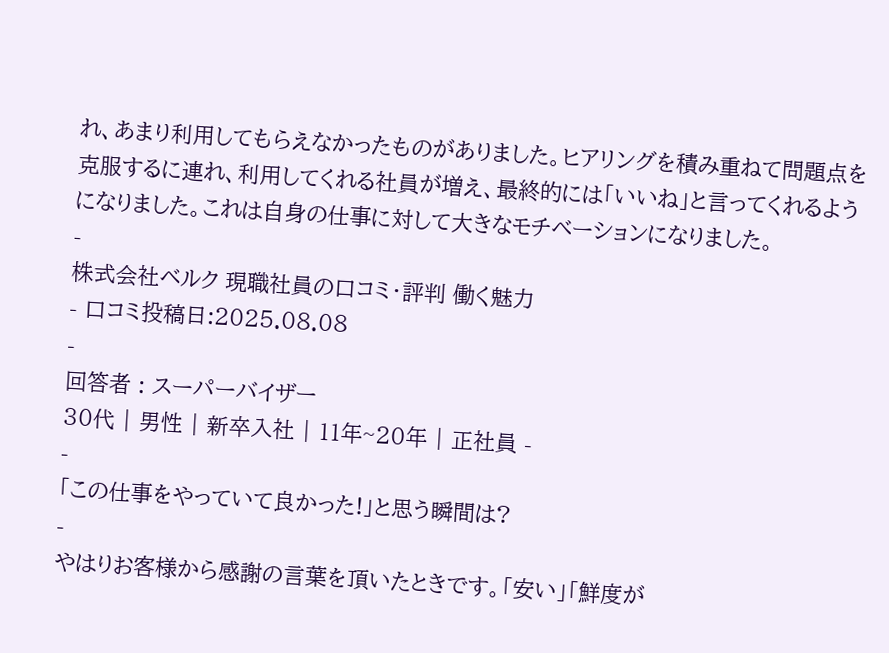れ、あまり利用してもらえなかったものがありました。ヒアリングを積み重ねて問題点を克服するに連れ、利用してくれる社員が増え、最終的には「いいね」と言ってくれるようになりました。これは自身の仕事に対して大きなモチベーションになりました。
-
株式会社ベルク 現職社員の口コミ・評判 働く魅力
- 口コミ投稿日:2025.08.08
-
回答者 : スーパーバイザー
30代 | 男性 | 新卒入社 | 11年~20年 | 正社員 -
-
「この仕事をやっていて良かった!」と思う瞬間は?
-
やはりお客様から感謝の言葉を頂いたときです。「安い」「鮮度が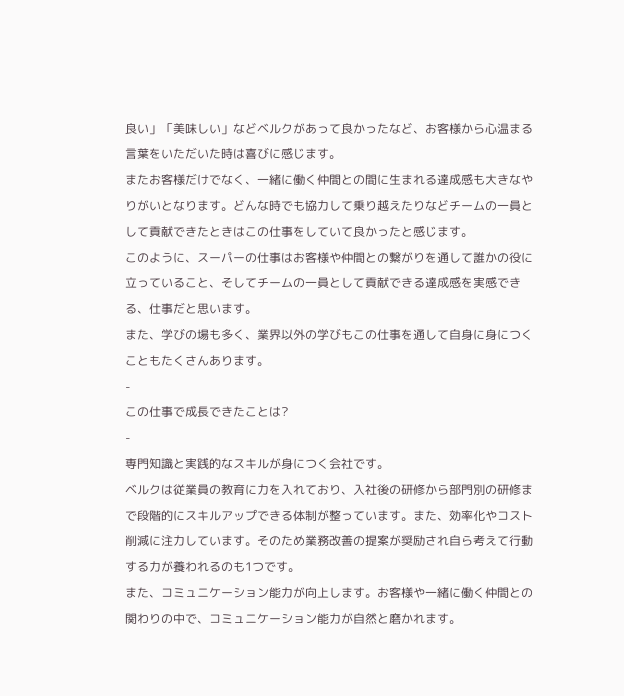良い」「美味しい」などベルクがあって良かったなど、お客様から心温まる言葉をいただいた時は喜びに感じます。
またお客様だけでなく、一緒に働く仲間との間に生まれる達成感も大きなやりがいとなります。どんな時でも協力して乗り越えたりなどチームの一員として貢献できたときはこの仕事をしていて良かったと感じます。
このように、スーパーの仕事はお客様や仲間との繋がりを通して誰かの役に立っていること、そしてチームの一員として貢献できる達成感を実感できる、仕事だと思います。
また、学びの場も多く、業界以外の学びもこの仕事を通して自身に身につくこともたくさんあります。
-
この仕事で成長できたことは?
-
専門知識と実践的なスキルが身につく会社です。
ベルクは従業員の教育に力を入れており、入社後の研修から部門別の研修まで段階的にスキルアップできる体制が整っています。また、効率化やコスト削減に注力しています。そのため業務改善の提案が奨励され自ら考えて行動する力が養われるのも1つです。
また、コミュニケーション能力が向上します。お客様や一緒に働く仲間との関わりの中で、コミュニケーション能力が自然と磨かれます。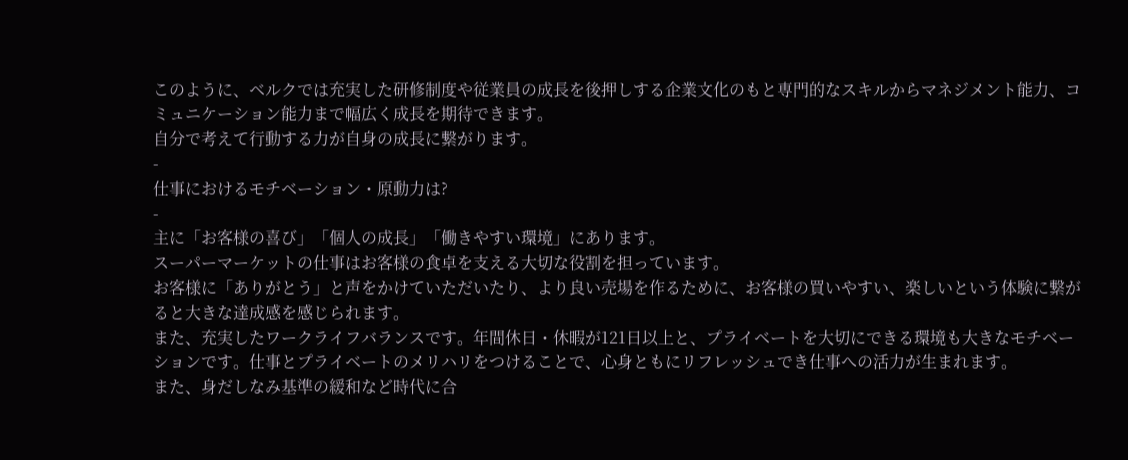このように、ベルクでは充実した研修制度や従業員の成長を後押しする企業文化のもと専門的なスキルからマネジメント能力、コミュニケーション能力まで幅広く成長を期待できます。
自分で考えて行動する力が自身の成長に繋がります。
-
仕事におけるモチベーション・原動力は?
-
主に「お客様の喜び」「個人の成長」「働きやすい環境」にあります。
スーパーマーケットの仕事はお客様の食卓を支える大切な役割を担っています。
お客様に「ありがとう」と声をかけていただいたり、より良い売場を作るために、お客様の買いやすい、楽しいという体験に繋がると大きな達成感を感じられます。
また、充実したワークライフバランスです。年間休日・休暇が121日以上と、プライベートを大切にできる環境も大きなモチベーションです。仕事とプライベートのメリハリをつけることで、心身ともにリフレッシュでき仕事への活力が生まれます。
また、身だしなみ基準の緩和など時代に合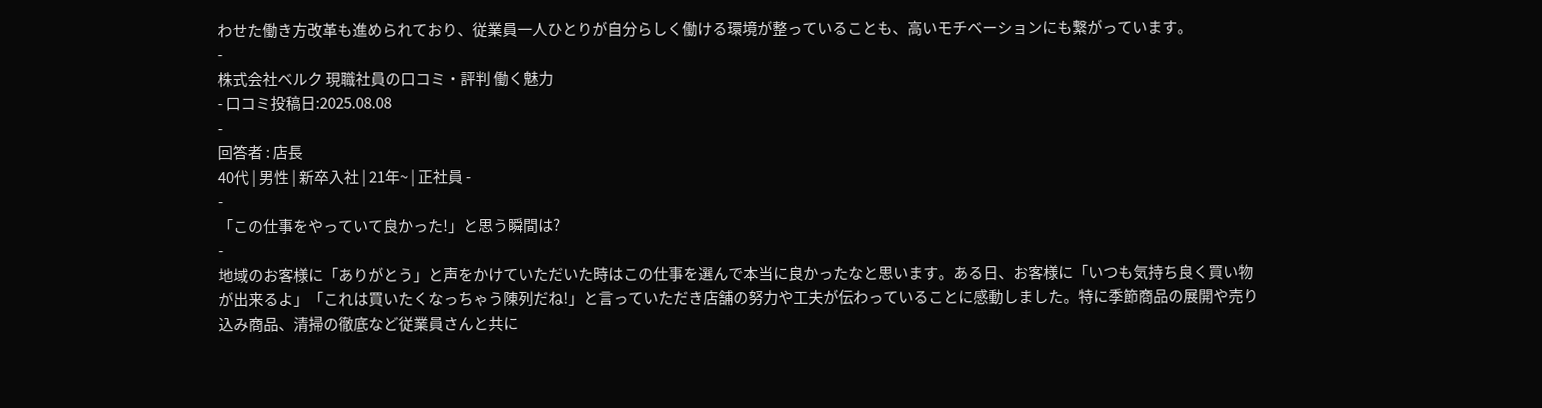わせた働き方改革も進められており、従業員一人ひとりが自分らしく働ける環境が整っていることも、高いモチベーションにも繋がっています。
-
株式会社ベルク 現職社員の口コミ・評判 働く魅力
- 口コミ投稿日:2025.08.08
-
回答者 : 店長
40代 | 男性 | 新卒入社 | 21年~ | 正社員 -
-
「この仕事をやっていて良かった!」と思う瞬間は?
-
地域のお客様に「ありがとう」と声をかけていただいた時はこの仕事を選んで本当に良かったなと思います。ある日、お客様に「いつも気持ち良く買い物が出来るよ」「これは買いたくなっちゃう陳列だね!」と言っていただき店舗の努力や工夫が伝わっていることに感動しました。特に季節商品の展開や売り込み商品、清掃の徹底など従業員さんと共に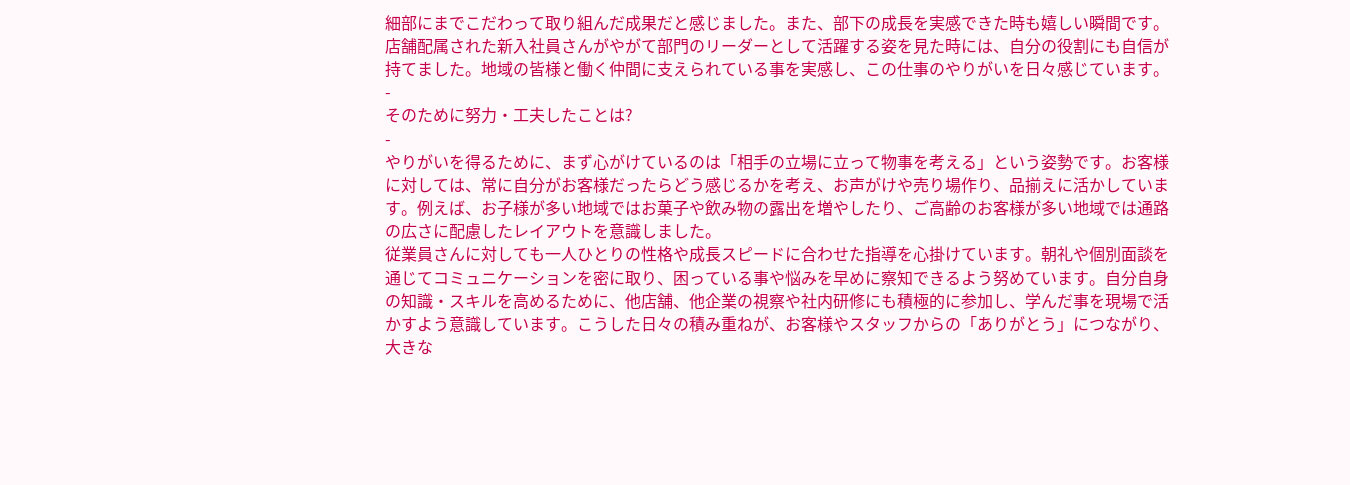細部にまでこだわって取り組んだ成果だと感じました。また、部下の成長を実感できた時も嬉しい瞬間です。店舗配属された新入社員さんがやがて部門のリーダーとして活躍する姿を見た時には、自分の役割にも自信が持てました。地域の皆様と働く仲間に支えられている事を実感し、この仕事のやりがいを日々感じています。
-
そのために努力・工夫したことは?
-
やりがいを得るために、まず心がけているのは「相手の立場に立って物事を考える」という姿勢です。お客様に対しては、常に自分がお客様だったらどう感じるかを考え、お声がけや売り場作り、品揃えに活かしています。例えば、お子様が多い地域ではお菓子や飲み物の露出を増やしたり、ご高齢のお客様が多い地域では通路の広さに配慮したレイアウトを意識しました。
従業員さんに対しても一人ひとりの性格や成長スピードに合わせた指導を心掛けています。朝礼や個別面談を通じてコミュニケーションを密に取り、困っている事や悩みを早めに察知できるよう努めています。自分自身の知識・スキルを高めるために、他店舗、他企業の視察や社内研修にも積極的に参加し、学んだ事を現場で活かすよう意識しています。こうした日々の積み重ねが、お客様やスタッフからの「ありがとう」につながり、大きな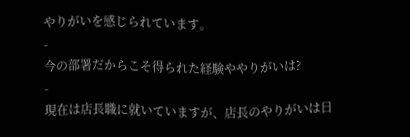やりがいを感じられています。
-
今の部署だからこそ得られた経験ややりがいは?
-
現在は店長職に就いていますが、店長のやりがいは日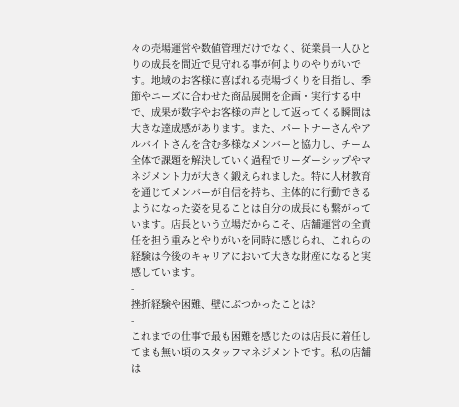々の売場運営や数値管理だけでなく、従業員一人ひとりの成長を間近で見守れる事が何よりのやりがいです。地域のお客様に喜ばれる売場づくりを目指し、季節やニーズに合わせた商品展開を企画・実行する中で、成果が数字やお客様の声として返ってくる瞬間は大きな達成感があります。また、パートナーさんやアルバイトさんを含む多様なメンバーと協力し、チーム全体で課題を解決していく過程でリーダーシップやマネジメント力が大きく鍛えられました。特に人材教育を通じてメンバーが自信を持ち、主体的に行動できるようになった姿を見ることは自分の成長にも繋がっています。店長という立場だからこそ、店舗運営の全責任を担う重みとやりがいを同時に感じられ、これらの経験は今後のキャリアにおいて大きな財産になると実感しています。
-
挫折経験や困難、壁にぶつかったことは?
-
これまでの仕事で最も困難を感じたのは店長に着任してまも無い頃のスタッフマネジメントです。私の店舗は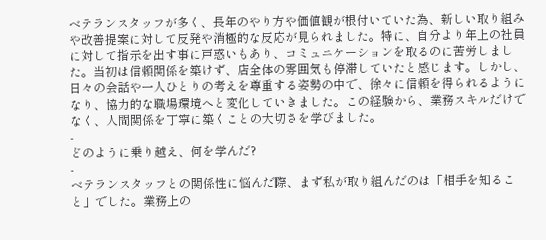ベテランスタッフが多く、長年のやり方や価値観が根付いていた為、新しい取り組みや改善提案に対して反発や消極的な反応が見られました。特に、自分より年上の社員に対して指示を出す事に戸惑いもあり、コミュニケーションを取るのに苦労しました。当初は信頼関係を築けず、店全体の雰囲気も停滞していたと感じます。しかし、日々の会話や一人ひとりの考えを尊重する姿勢の中で、徐々に信頼を得られるようになり、協力的な職場環境へと変化していきました。この経験から、業務スキルだけでなく、人間関係を丁寧に築くことの大切さを学びました。
-
どのように乗り越え、何を学んだ?
-
ベテランスタッフとの関係性に悩んだ際、まず私が取り組んだのは「相手を知ること」でした。業務上の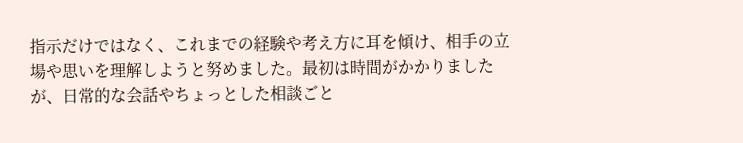指示だけではなく、これまでの経験や考え方に耳を傾け、相手の立場や思いを理解しようと努めました。最初は時間がかかりましたが、日常的な会話やちょっとした相談ごと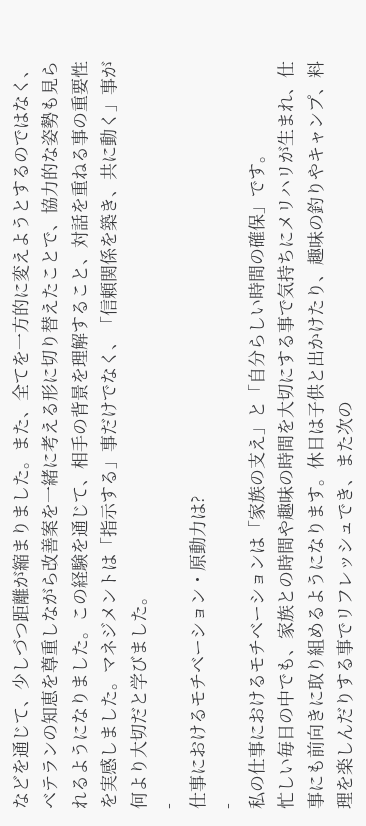などを通じて、少しづつ距離が縮まりました。また、全てを一方的に変えようとするのではなく、ベテランの知恵を尊重しながら改善案を一緒に考える形に切り替えたことで、協力的な姿勢も見られるようになりました。この経験を通じて、相手の背景を理解すること、対話を重ねる事の重要性を実感しました。マネジメントは「指示する」事だけでなく、「信頼関係を築き、共に動く」事が何より大切だと学びました。
-
仕事におけるモチベーション・原動力は?
-
私の仕事におけるモチベーションは「家族の支え」と「自分らしい時間の確保」です。
忙しい毎日の中でも、家族との時間や趣味の時間を大切にする事で気持ちにメリハリが生まれ、仕事にも前向きに取り組めるようになります。休日は子供と出かけたり、趣味の釣りやキャンプ、料理を楽しんだりする事でリフレッシュでき、また次の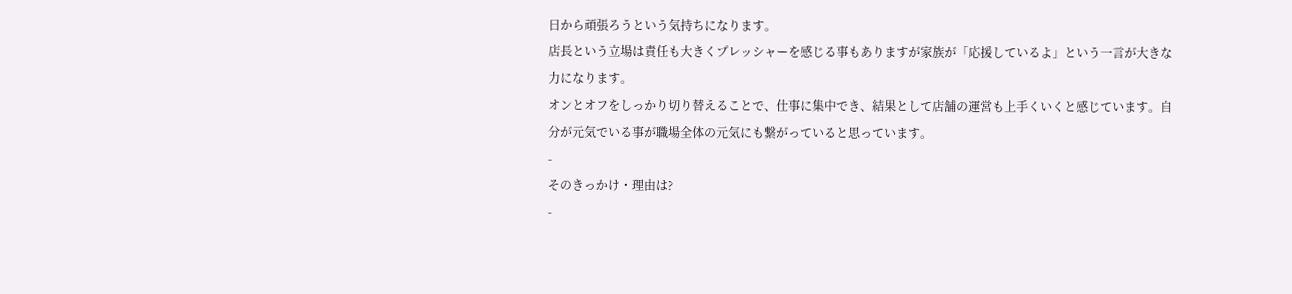日から頑張ろうという気持ちになります。
店長という立場は責任も大きくプレッシャーを感じる事もありますが家族が「応援しているよ」という一言が大きな力になります。
オンとオフをしっかり切り替えることで、仕事に集中でき、結果として店舗の運営も上手くいくと感じています。自分が元気でいる事が職場全体の元気にも繋がっていると思っています。
-
そのきっかけ・理由は?
-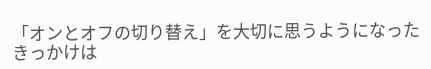「オンとオフの切り替え」を大切に思うようになったきっかけは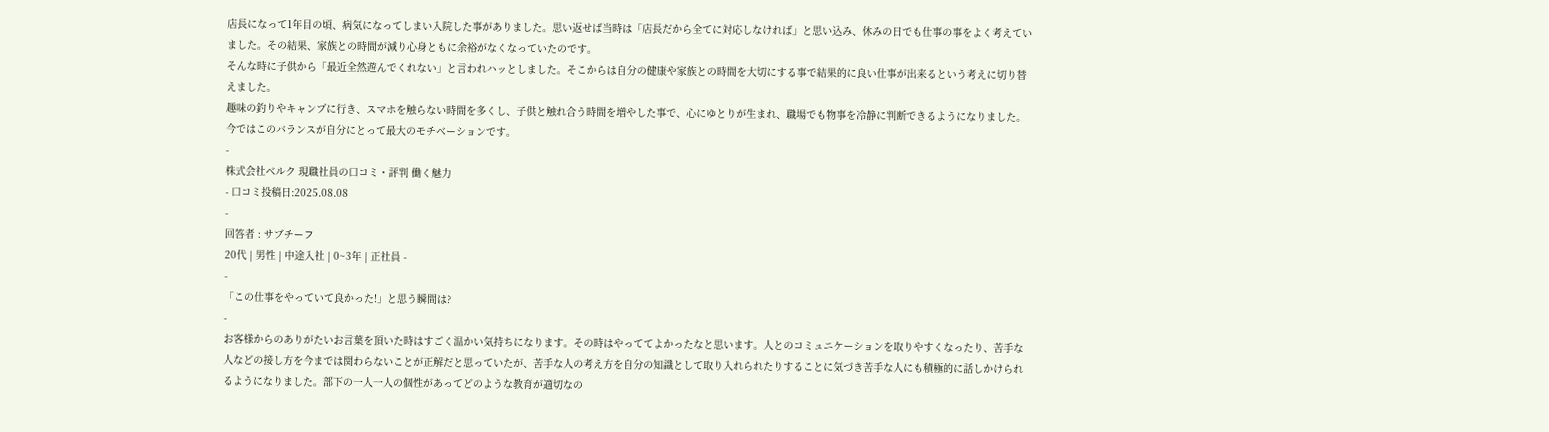店長になって1年目の頃、病気になってしまい入院した事がありました。思い返せば当時は「店長だから全てに対応しなければ」と思い込み、休みの日でも仕事の事をよく考えていました。その結果、家族との時間が減り心身ともに余裕がなくなっていたのです。
そんな時に子供から「最近全然遊んでくれない」と言われハッとしました。そこからは自分の健康や家族との時間を大切にする事で結果的に良い仕事が出来るという考えに切り替えました。
趣味の釣りやキャンプに行き、スマホを触らない時間を多くし、子供と触れ合う時間を増やした事で、心にゆとりが生まれ、職場でも物事を冷静に判断できるようになりました。今ではこのバランスが自分にとって最大のモチベーションです。
-
株式会社ベルク 現職社員の口コミ・評判 働く魅力
- 口コミ投稿日:2025.08.08
-
回答者 : サブチーフ
20代 | 男性 | 中途入社 | 0~3年 | 正社員 -
-
「この仕事をやっていて良かった!」と思う瞬間は?
-
お客様からのありがたいお言葉を頂いた時はすごく温かい気持ちになります。その時はやっててよかったなと思います。人とのコミュニケーションを取りやすくなったり、苦手な人などの接し方を今までは関わらないことが正解だと思っていたが、苦手な人の考え方を自分の知識として取り入れられたりすることに気づき苦手な人にも積極的に話しかけられるようになりました。部下の一人一人の個性があってどのような教育が適切なの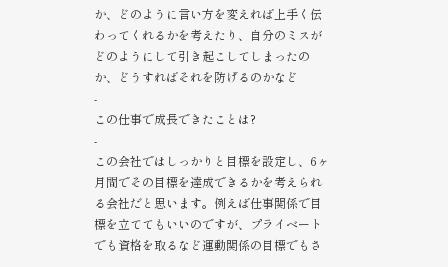か、どのように言い方を変えれば上手く伝わってくれるかを考えたり、自分のミスがどのようにして引き起こしてしまったのか、どうすればそれを防げるのかなど
-
この仕事で成長できたことは?
-
この会社ではしっかりと目標を設定し、6ヶ月間でその目標を達成できるかを考えられる会社だと思います。例えば仕事関係で目標を立ててもいいのですが、プライベートでも資格を取るなど運動関係の目標でもさ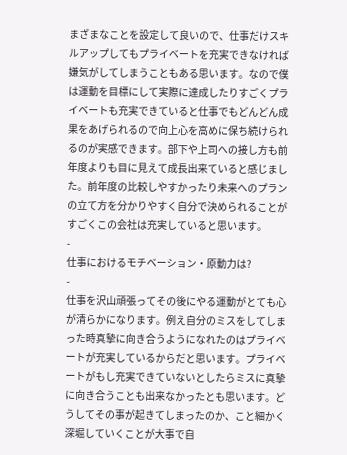まざまなことを設定して良いので、仕事だけスキルアップしてもプライベートを充実できなければ嫌気がしてしまうこともある思います。なので僕は運動を目標にして実際に達成したりすごくプライベートも充実できていると仕事でもどんどん成果をあげられるので向上心を高めに保ち続けられるのが実感できます。部下や上司への接し方も前年度よりも目に見えて成長出来ていると感じました。前年度の比較しやすかったり未来へのプランの立て方を分かりやすく自分で決められることがすごくこの会社は充実していると思います。
-
仕事におけるモチベーション・原動力は?
-
仕事を沢山頑張ってその後にやる運動がとても心が清らかになります。例え自分のミスをしてしまった時真摯に向き合うようになれたのはプライベートが充実しているからだと思います。プライベートがもし充実できていないとしたらミスに真摯に向き合うことも出来なかったとも思います。どうしてその事が起きてしまったのか、こと細かく深堀していくことが大事で自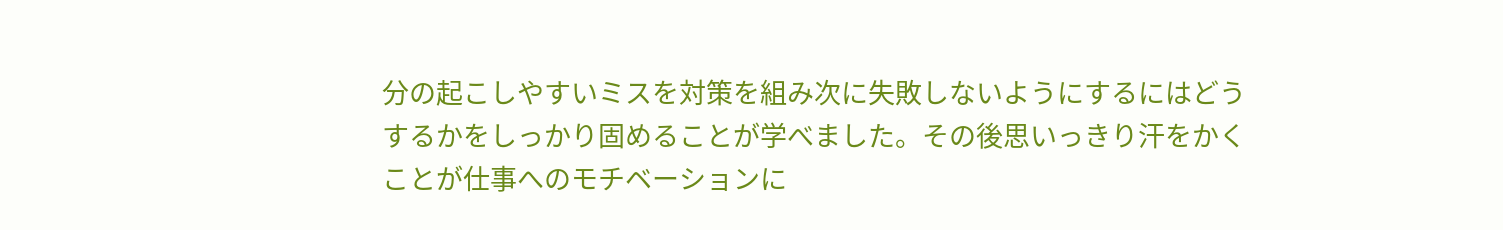分の起こしやすいミスを対策を組み次に失敗しないようにするにはどうするかをしっかり固めることが学べました。その後思いっきり汗をかくことが仕事へのモチベーションに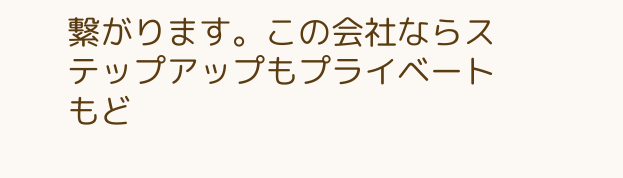繋がります。この会社ならステップアップもプライベートもど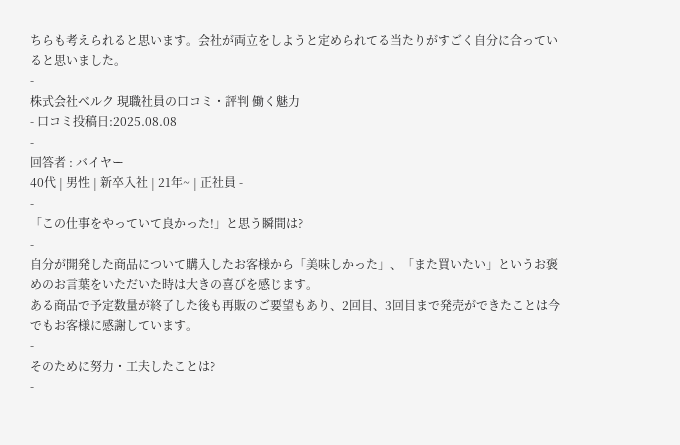ちらも考えられると思います。会社が両立をしようと定められてる当たりがすごく自分に合っていると思いました。
-
株式会社ベルク 現職社員の口コミ・評判 働く魅力
- 口コミ投稿日:2025.08.08
-
回答者 : バイヤー
40代 | 男性 | 新卒入社 | 21年~ | 正社員 -
-
「この仕事をやっていて良かった!」と思う瞬間は?
-
自分が開発した商品について購入したお客様から「美味しかった」、「また買いたい」というお褒めのお言葉をいただいた時は大きの喜びを感じます。
ある商品で予定数量が終了した後も再販のご要望もあり、2回目、3回目まで発売ができたことは今でもお客様に感謝しています。
-
そのために努力・工夫したことは?
-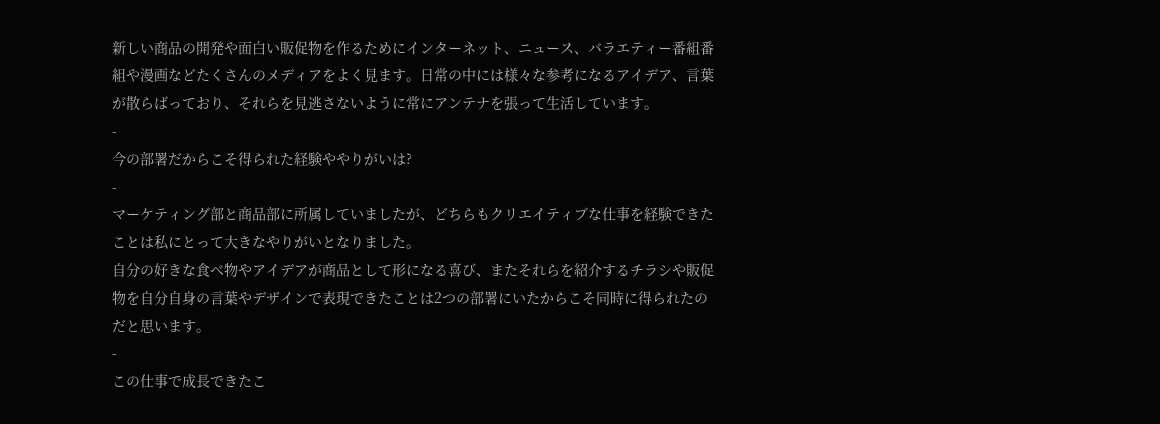新しい商品の開発や面白い販促物を作るためにインターネット、ニュース、バラエティー番組番組や漫画などたくさんのメディアをよく見ます。日常の中には様々な参考になるアイデア、言葉が散らばっており、それらを見逃さないように常にアンテナを張って生活しています。
-
今の部署だからこそ得られた経験ややりがいは?
-
マーケティング部と商品部に所属していましたが、どちらもクリエイティブな仕事を経験できたことは私にとって大きなやりがいとなりました。
自分の好きな食べ物やアイデアが商品として形になる喜び、またそれらを紹介するチラシや販促物を自分自身の言葉やデザインで表現できたことは2つの部署にいたからこそ同時に得られたのだと思います。
-
この仕事で成長できたこ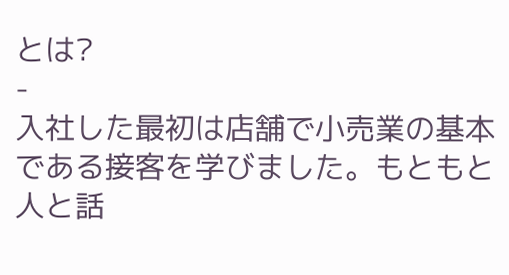とは?
-
入社した最初は店舗で小売業の基本である接客を学びました。もともと人と話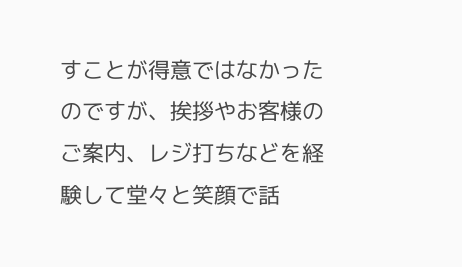すことが得意ではなかったのですが、挨拶やお客様のご案内、レジ打ちなどを経験して堂々と笑顔で話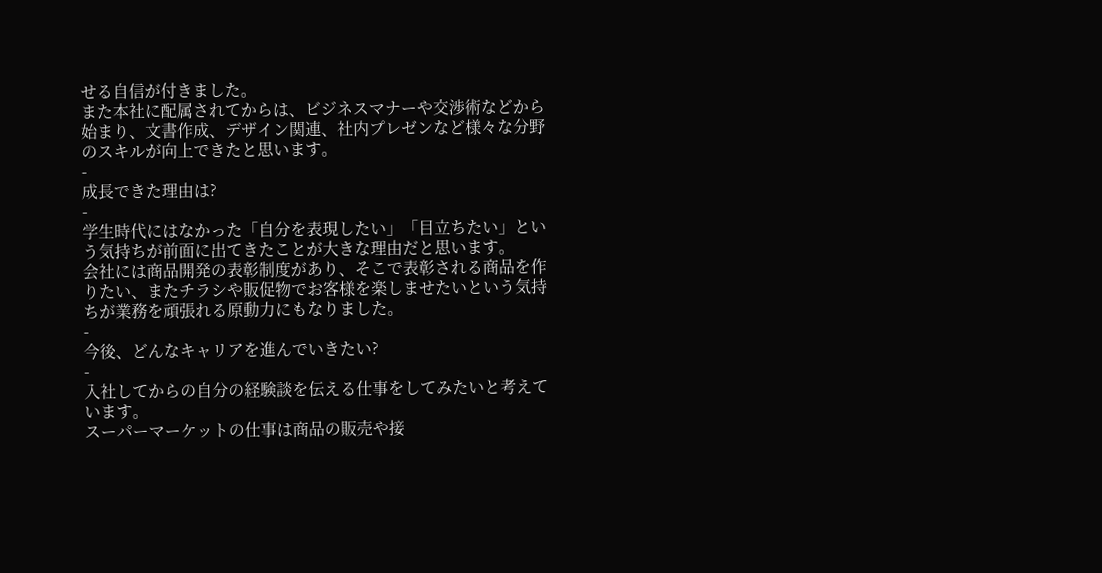せる自信が付きました。
また本社に配属されてからは、ビジネスマナーや交渉術などから始まり、文書作成、デザイン関連、社内プレゼンなど様々な分野のスキルが向上できたと思います。
-
成長できた理由は?
-
学生時代にはなかった「自分を表現したい」「目立ちたい」という気持ちが前面に出てきたことが大きな理由だと思います。
会社には商品開発の表彰制度があり、そこで表彰される商品を作りたい、またチラシや販促物でお客様を楽しませたいという気持ちが業務を頑張れる原動力にもなりました。
-
今後、どんなキャリアを進んでいきたい?
-
入社してからの自分の経験談を伝える仕事をしてみたいと考えています。
スーパーマーケットの仕事は商品の販売や接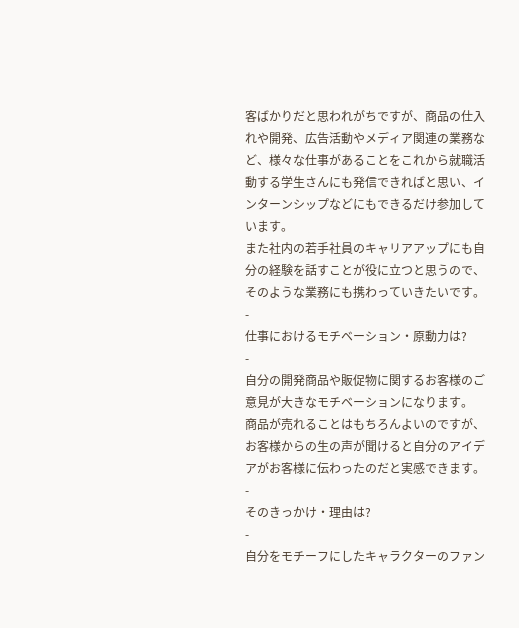客ばかりだと思われがちですが、商品の仕入れや開発、広告活動やメディア関連の業務など、様々な仕事があることをこれから就職活動する学生さんにも発信できればと思い、インターンシップなどにもできるだけ参加しています。
また社内の若手社員のキャリアアップにも自分の経験を話すことが役に立つと思うので、そのような業務にも携わっていきたいです。
-
仕事におけるモチベーション・原動力は?
-
自分の開発商品や販促物に関するお客様のご意見が大きなモチベーションになります。
商品が売れることはもちろんよいのですが、お客様からの生の声が聞けると自分のアイデアがお客様に伝わったのだと実感できます。
-
そのきっかけ・理由は?
-
自分をモチーフにしたキャラクターのファン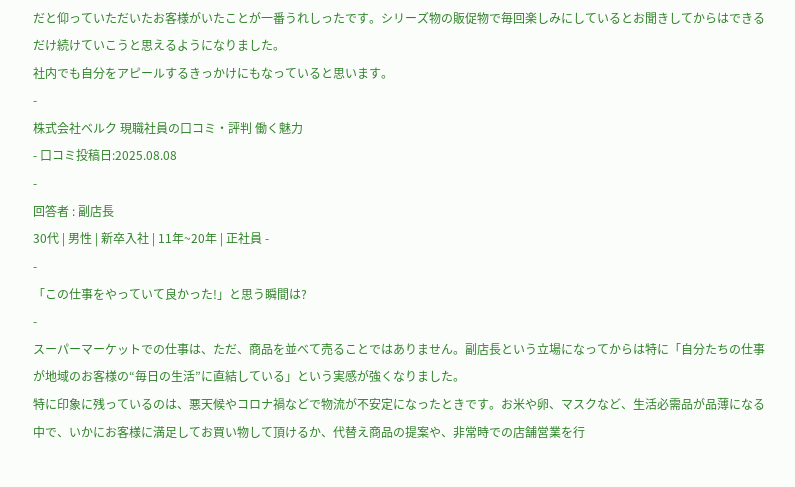だと仰っていただいたお客様がいたことが一番うれしったです。シリーズ物の販促物で毎回楽しみにしているとお聞きしてからはできるだけ続けていこうと思えるようになりました。
社内でも自分をアピールするきっかけにもなっていると思います。
-
株式会社ベルク 現職社員の口コミ・評判 働く魅力
- 口コミ投稿日:2025.08.08
-
回答者 : 副店長
30代 | 男性 | 新卒入社 | 11年~20年 | 正社員 -
-
「この仕事をやっていて良かった!」と思う瞬間は?
-
スーパーマーケットでの仕事は、ただ、商品を並べて売ることではありません。副店長という立場になってからは特に「自分たちの仕事が地域のお客様の“毎日の生活”に直結している」という実感が強くなりました。
特に印象に残っているのは、悪天候やコロナ禍などで物流が不安定になったときです。お米や卵、マスクなど、生活必需品が品薄になる中で、いかにお客様に満足してお買い物して頂けるか、代替え商品の提案や、非常時での店舗営業を行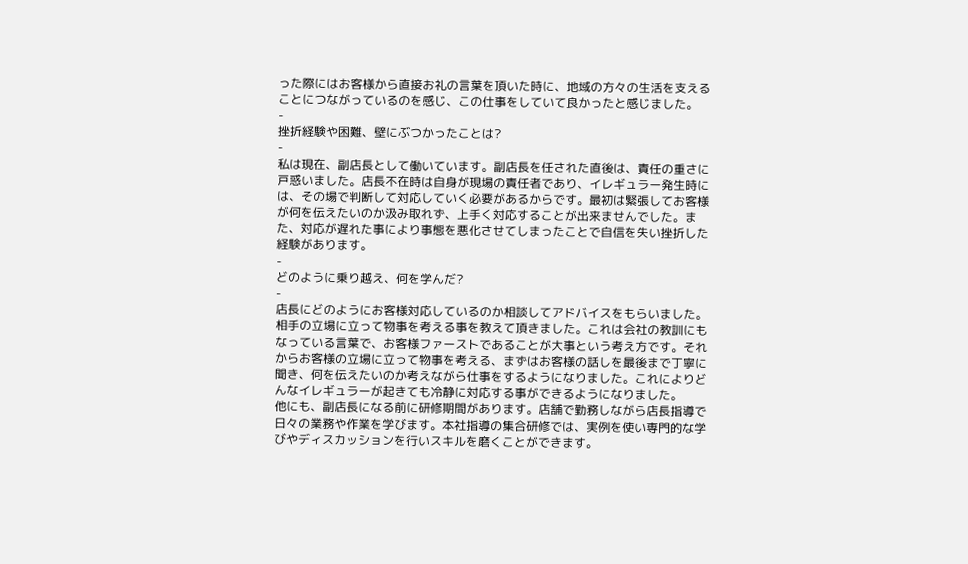った際にはお客様から直接お礼の言葉を頂いた時に、地域の方々の生活を支えることにつながっているのを感じ、この仕事をしていて良かったと感じました。
-
挫折経験や困難、壁にぶつかったことは?
-
私は現在、副店長として働いています。副店長を任された直後は、責任の重さに戸惑いました。店長不在時は自身が現場の責任者であり、イレギュラー発生時には、その場で判断して対応していく必要があるからです。最初は緊張してお客様が何を伝えたいのか汲み取れず、上手く対応することが出来ませんでした。また、対応が遅れた事により事態を悪化させてしまったことで自信を失い挫折した経験があります。
-
どのように乗り越え、何を学んだ?
-
店長にどのようにお客様対応しているのか相談してアドバイスをもらいました。相手の立場に立って物事を考える事を教えて頂きました。これは会社の教訓にもなっている言葉で、お客様ファーストであることが大事という考え方です。それからお客様の立場に立って物事を考える、まずはお客様の話しを最後まで丁寧に聞き、何を伝えたいのか考えながら仕事をするようになりました。これによりどんなイレギュラーが起きても冷静に対応する事ができるようになりました。
他にも、副店長になる前に研修期間があります。店舗で勤務しながら店長指導で日々の業務や作業を学びます。本社指導の集合研修では、実例を使い専門的な学びやディスカッションを行いスキルを磨くことができます。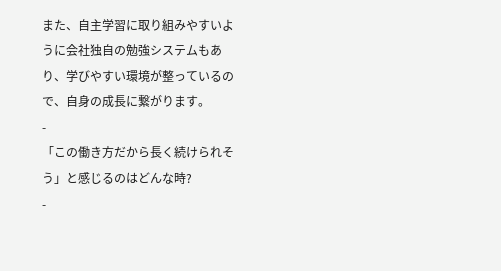また、自主学習に取り組みやすいように会社独自の勉強システムもあり、学びやすい環境が整っているので、自身の成長に繋がります。
-
「この働き方だから長く続けられそう」と感じるのはどんな時?
-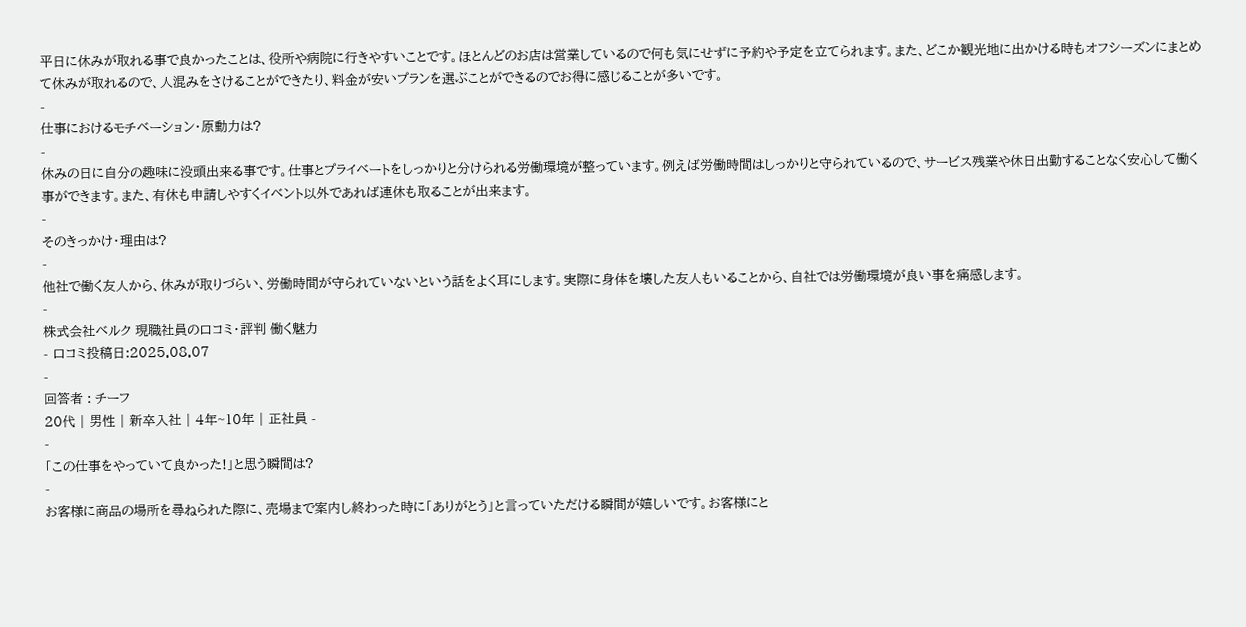平日に休みが取れる事で良かったことは、役所や病院に行きやすいことです。ほとんどのお店は営業しているので何も気にせずに予約や予定を立てられます。また、どこか観光地に出かける時もオフシーズンにまとめて休みが取れるので、人混みをさけることができたり、料金が安いプランを選ぶことができるのでお得に感じることが多いです。
-
仕事におけるモチベーション・原動力は?
-
休みの日に自分の趣味に没頭出来る事です。仕事とプライベートをしっかりと分けられる労働環境が整っています。例えば労働時間はしっかりと守られているので、サービス残業や休日出勤することなく安心して働く事ができます。また、有休も申請しやすくイベント以外であれば連休も取ることが出来ます。
-
そのきっかけ・理由は?
-
他社で働く友人から、休みが取りづらい、労働時間が守られていないという話をよく耳にします。実際に身体を壊した友人もいることから、自社では労働環境が良い事を痛感します。
-
株式会社ベルク 現職社員の口コミ・評判 働く魅力
- 口コミ投稿日:2025.08.07
-
回答者 : チーフ
20代 | 男性 | 新卒入社 | 4年~10年 | 正社員 -
-
「この仕事をやっていて良かった!」と思う瞬間は?
-
お客様に商品の場所を尋ねられた際に、売場まで案内し終わった時に「ありがとう」と言っていただける瞬間が嬉しいです。お客様にと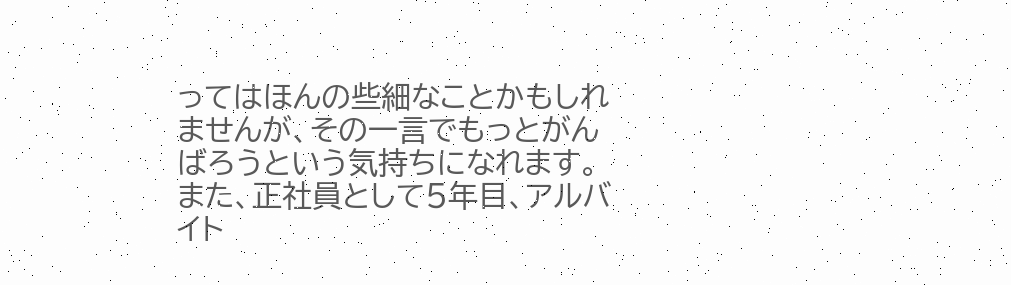ってはほんの些細なことかもしれませんが、その一言でもっとがんばろうという気持ちになれます。
また、正社員として5年目、アルバイト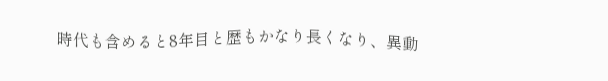時代も含めると8年目と歴もかなり長くなり、異動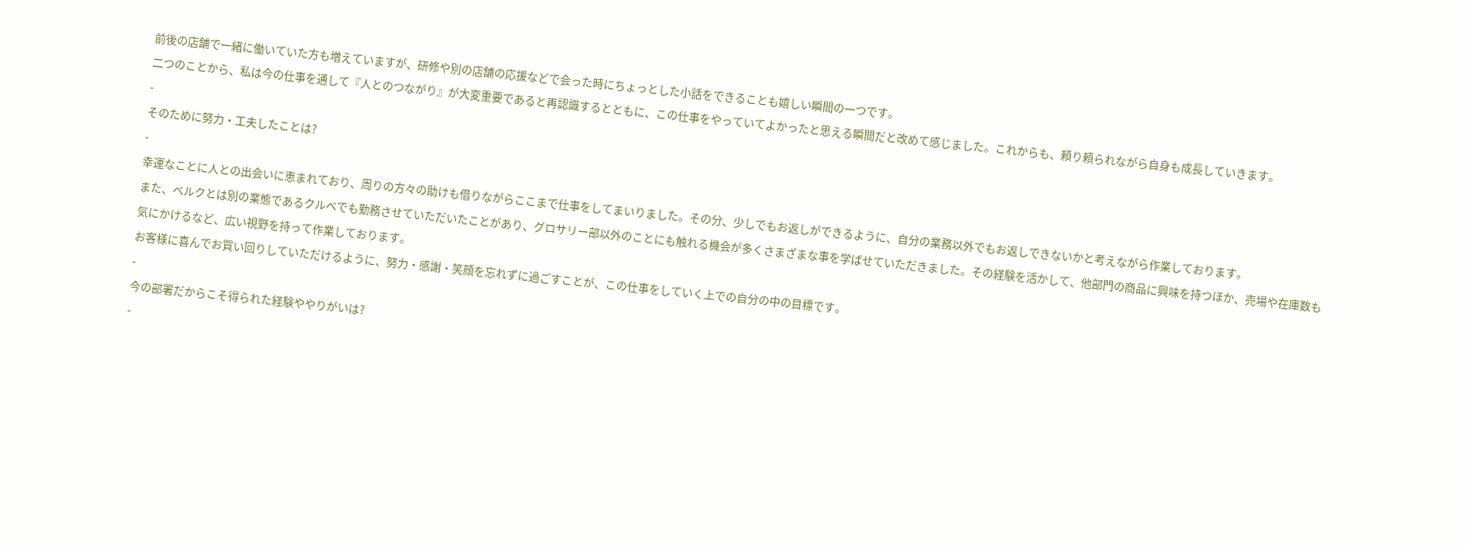前後の店舗で一緒に働いていた方も増えていますが、研修や別の店舗の応援などで会った時にちょっとした小話をできることも嬉しい瞬間の一つです。
二つのことから、私は今の仕事を通して『人とのつながり』が大変重要であると再認識するとともに、この仕事をやっていてよかったと思える瞬間だと改めて感じました。これからも、頼り頼られながら自身も成長していきます。
-
そのために努力・工夫したことは?
-
幸運なことに人との出会いに恵まれており、周りの方々の助けも借りながらここまで仕事をしてまいりました。その分、少しでもお返しができるように、自分の業務以外でもお返しできないかと考えながら作業しております。
また、ベルクとは別の業態であるクルベでも勤務させていただいたことがあり、グロサリー部以外のことにも触れる機会が多くさまざまな事を学ばせていただきました。その経験を活かして、他部門の商品に興味を持つほか、売場や在庫数も気にかけるなど、広い視野を持って作業しております。
お客様に喜んでお買い回りしていただけるように、努力・感謝・笑顔を忘れずに過ごすことが、この仕事をしていく上での自分の中の目標です。
-
今の部署だからこそ得られた経験ややりがいは?
-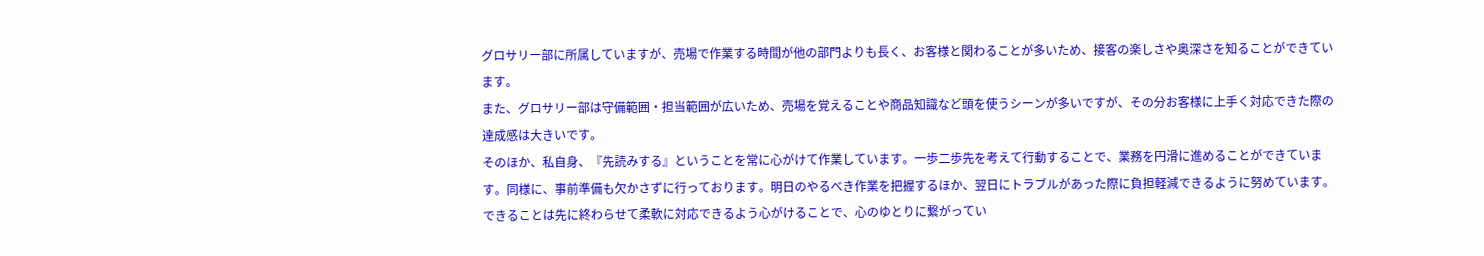グロサリー部に所属していますが、売場で作業する時間が他の部門よりも長く、お客様と関わることが多いため、接客の楽しさや奥深さを知ることができています。
また、グロサリー部は守備範囲・担当範囲が広いため、売場を覚えることや商品知識など頭を使うシーンが多いですが、その分お客様に上手く対応できた際の達成感は大きいです。
そのほか、私自身、『先読みする』ということを常に心がけて作業しています。一歩二歩先を考えて行動することで、業務を円滑に進めることができています。同様に、事前準備も欠かさずに行っております。明日のやるべき作業を把握するほか、翌日にトラブルがあった際に負担軽減できるように努めています。
できることは先に終わらせて柔軟に対応できるよう心がけることで、心のゆとりに繋がってい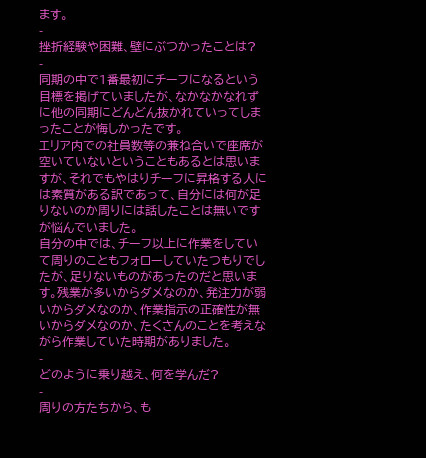ます。
-
挫折経験や困難、壁にぶつかったことは?
-
同期の中で1番最初にチーフになるという目標を掲げていましたが、なかなかなれずに他の同期にどんどん抜かれていってしまったことが悔しかったです。
エリア内での社員数等の兼ね合いで座席が空いていないということもあるとは思いますが、それでもやはりチーフに昇格する人には素質がある訳であって、自分には何が足りないのか周りには話したことは無いですが悩んでいました。
自分の中では、チーフ以上に作業をしていて周りのこともフォローしていたつもりでしたが、足りないものがあったのだと思います。残業が多いからダメなのか、発注力が弱いからダメなのか、作業指示の正確性が無いからダメなのか、たくさんのことを考えながら作業していた時期がありました。
-
どのように乗り越え、何を学んだ?
-
周りの方たちから、も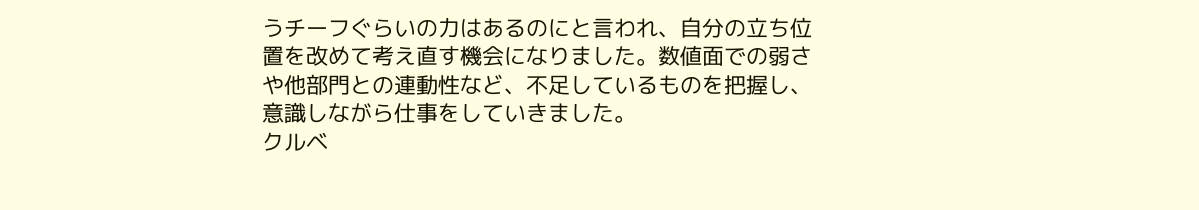うチーフぐらいの力はあるのにと言われ、自分の立ち位置を改めて考え直す機会になりました。数値面での弱さや他部門との連動性など、不足しているものを把握し、意識しながら仕事をしていきました。
クルベ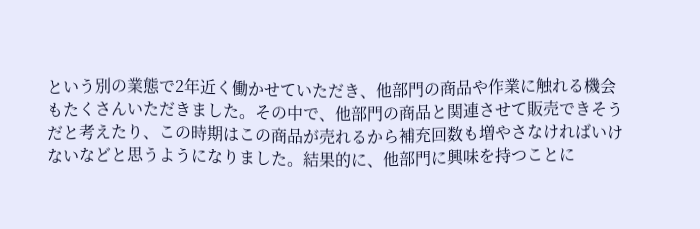という別の業態で2年近く働かせていただき、他部門の商品や作業に触れる機会もたくさんいただきました。その中で、他部門の商品と関連させて販売できそうだと考えたり、この時期はこの商品が売れるから補充回数も増やさなければいけないなどと思うようになりました。結果的に、他部門に興味を持つことに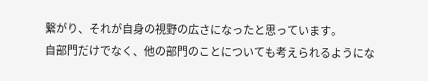繋がり、それが自身の視野の広さになったと思っています。
自部門だけでなく、他の部門のことについても考えられるようにな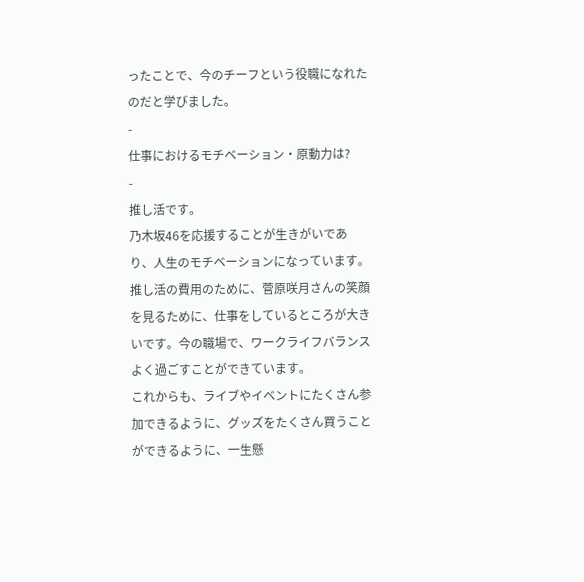ったことで、今のチーフという役職になれたのだと学びました。
-
仕事におけるモチベーション・原動力は?
-
推し活です。
乃木坂46を応援することが生きがいであり、人生のモチベーションになっています。
推し活の費用のために、菅原咲月さんの笑顔を見るために、仕事をしているところが大きいです。今の職場で、ワークライフバランスよく過ごすことができています。
これからも、ライブやイベントにたくさん参加できるように、グッズをたくさん買うことができるように、一生懸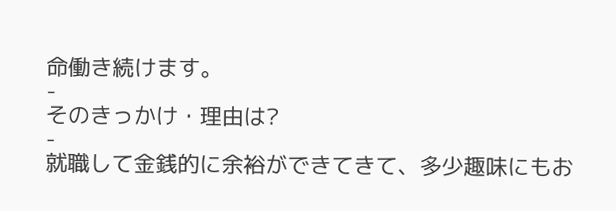命働き続けます。
-
そのきっかけ・理由は?
-
就職して金銭的に余裕ができてきて、多少趣味にもお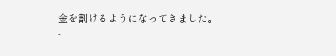金を割けるようになってきました。
-